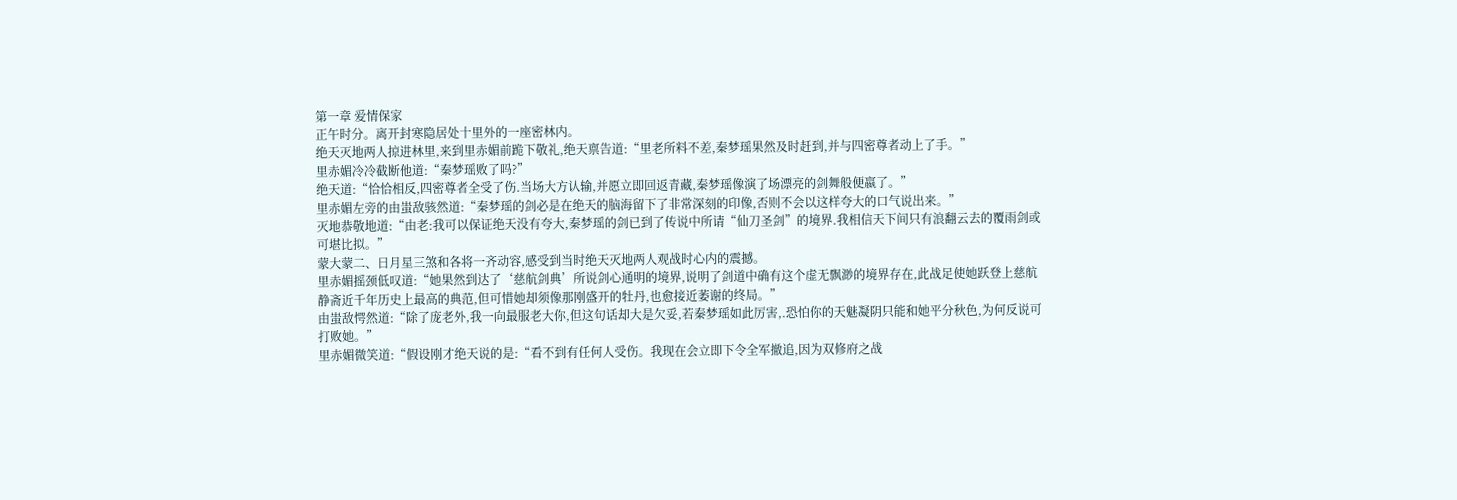第一章 爱情保家
正午时分。离开封寒隐居处十里外的一座密林内。
绝天灭地两人掠进林里,来到里赤媚前跪下敬礼,绝天禀告道:“里老所料不差,秦梦瑶果然及时赶到,并与四密尊者动上了手。”
里赤媚冷冷截断他道:“秦梦瑶败了吗?”
绝天道:“恰恰相反,四密尊者全受了伤.当场大方认输,并愿立即回返青藏,秦梦瑶像演了场漂亮的剑舞般便嬴了。”
里赤媚左旁的由蚩敌骇然道:“秦梦瑶的剑必是在绝天的脑海留下了非常深刻的印像,否则不会以这样夸大的口气说出来。”
灭地恭敬地道:“由老:我可以保证绝天没有夸大,秦梦瑶的剑已到了传说中所请“仙刀圣剑”的境界.我相信天下间只有浪翻云去的覆雨剑或可堪比拟。”
蒙大蒙二、日月星三煞和各将一齐动容,感受到当时绝天灭地两人观战时心内的震撼。
里赤媚摇颈低叹道:“她果然到达了‘慈航剑典’所说剑心通明的境界,说明了剑道中确有这个虚无飘渺的境界存在,此战足使她跃登上慈航静斋近千年历史上最高的典范,但可惜她却须像那刚盛开的牡丹,也愈接近萎谢的终局。”
由蚩敌愕然道:“除了庞老外,我一向最服老大你,但这句话却大是欠妥,若秦梦瑶如此厉害,.恐怕你的天魅凝阴只能和她平分秋色,为何反说可打败她。”
里赤媚微笑道:“假设刚才绝天说的是:“看不到有任何人受伤。我现在会立即下令全军撤追,因为双修府之战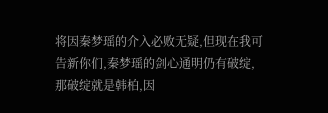将因秦梦瑶的介入必败无疑,但现在我可告新你们,秦梦瑶的剑心通明仍有破绽,那破绽就是韩柏,因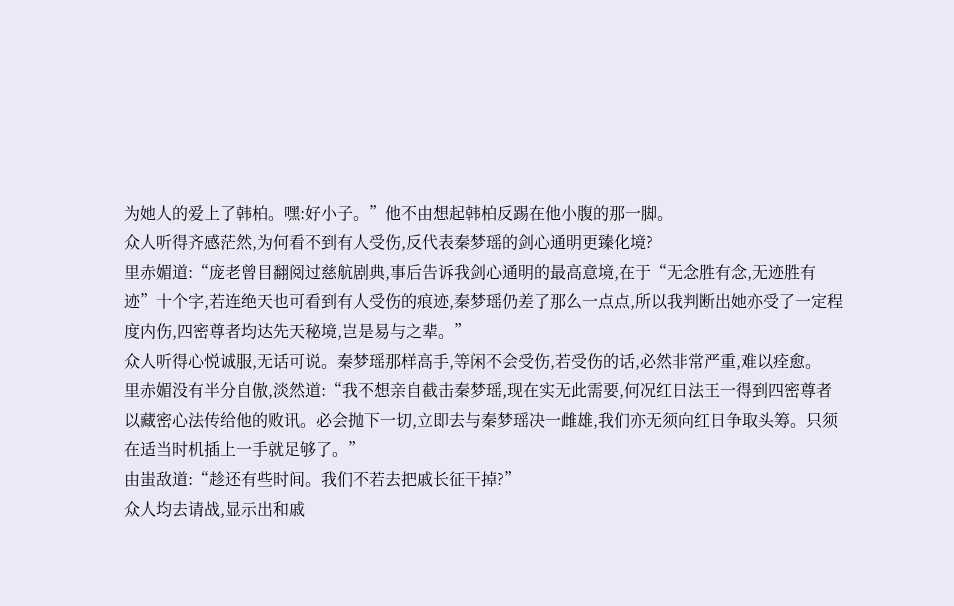为她人的爱上了韩柏。嘿:好小子。”他不由想起韩柏反踢在他小腹的那一脚。
众人听得齐感茫然,为何看不到有人受伤,反代表秦梦瑶的剑心通明更臻化境?
里赤媚道:“庞老曾目翻阅过慈航剧典,事后告诉我剑心通明的最高意境,在于“无念胜有念,无迹胜有迹”十个字,若连绝天也可看到有人受伤的痕迹,秦梦瑶仍差了那么一点点,所以我判断出她亦受了一定程度内伤,四密尊者均达先天秘境,岂是易与之辈。”
众人听得心悦诚服,无话可说。秦梦瑶那样高手,等闲不会受伤,若受伤的话,必然非常严重,难以痊愈。
里赤媚没有半分自傲,淡然道:“我不想亲自截击秦梦瑶,现在实无此需要,何况红日法王一得到四密尊者以藏密心法传给他的败讯。必会抛下一切,立即去与秦梦瑶决一雌雄,我们亦无须向红日争取头筹。只须在适当时机插上一手就足够了。”
由蚩敌道:“趁还有些时间。我们不若去把戚长征干掉?”
众人均去请战,显示出和戚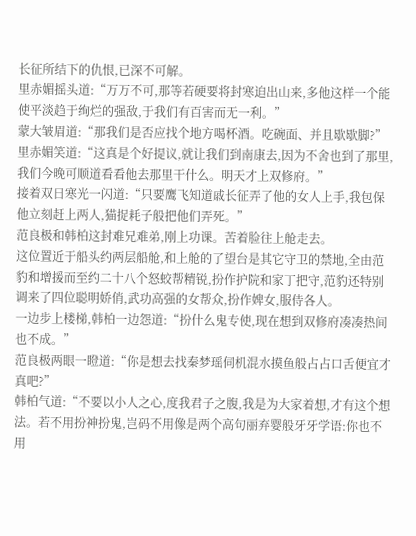长征所结下的仇恨,已深不可解。
里赤媚摇头道:“万万不可,那等若硬要将封寒迫出山来,多他这样一个能使平淡趋于绚烂的强敌,于我们有百害而无一利。”
蒙大皱眉道:“那我们是否应找个地方喝杯酒。吃碗面、并且歇歇脚?”
里赤媚笑道:“这真是个好提议,就让我们到南康去,因为不舍也到了那里,我们今晚可顺道看看他去那里干什么。明天才上双修府。”
接着双日寒光一闪道:“只要鹰飞知道戚长征弄了他的女人上手,我包保他立刻赶上两人,猫捉耗子般把他们弄死。”
范良极和韩柏这封难兄难弟,刚上功课。苦着脸往上舱走去。
这位置近于船头约两层船舱,和上舱的了望台是其它守卫的禁地,全由范豹和增援而至约二十八个怒蛟帮精锐,扮作护院和家丁把守,范豹还特别调来了四位聪明娇俏,武功高强的女帮众,扮作婢女,服侍各人。
一边步上楼梯,韩柏一边怨道:“扮什么鬼专使,现在想到双修府凑凑热间也不成。”
范良极两眼一瞪道:“你是想去找秦梦瑶伺机混水摸鱼般占占口舌便宜才真吧?”
韩柏气道:“不要以小人之心,度我君子之腹,我是为大家着想,才有这个想法。若不用扮神扮鬼,岂码不用像是两个高句丽弃婴般牙牙学语:你也不用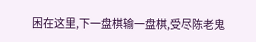困在这里,下一盘棋输一盘棋,受尽陈老鬼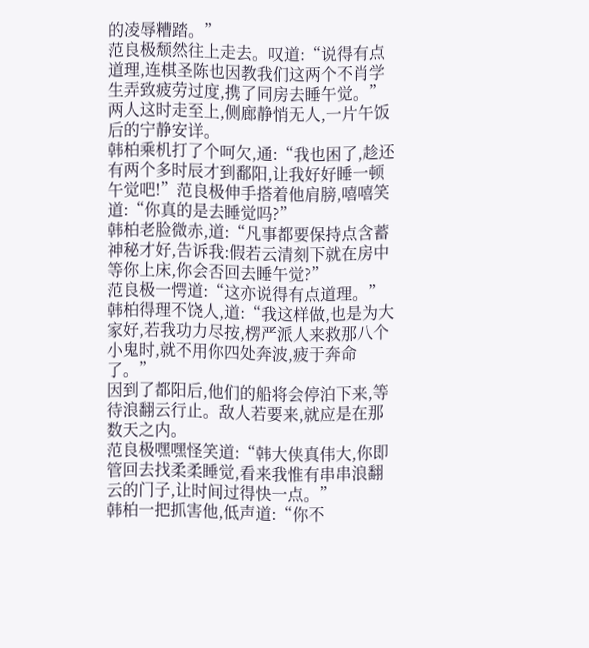的凌辱糟踏。”
范良极颓然往上走去。叹道:“说得有点道理,连棋圣陈也因教我们这两个不肖学生弄致疲劳过度,携了同房去睡午觉。”
两人这时走至上,侧廊静悄无人,一片午饭后的宁静安详。
韩柏乘机打了个呵欠,通:“我也困了,趁还有两个多时辰才到鄱阳,让我好好睡一顿午觉吧!”范良极伸手搭着他肩膀,嘻嘻笑道:“你真的是去睡觉吗?”
韩柏老脸微赤,道:“凡事都要保持点含蓄神秘才好,告诉我:假若云清刻下就在房中等你上床,你会否回去睡午觉?”
范良极一愕道:“这亦说得有点道理。”
韩柏得理不饶人,道:“我这样做,也是为大家好,若我功力尽按,楞严派人来救那八个小鬼时,就不用你四处奔波,疲于奔命了。”
因到了都阳后,他们的船将会停泊下来,等待浪翻云行止。敌人若要来,就应是在那数天之内。
范良极嘿嘿怪笑道:“韩大侠真伟大,你即管回去找柔柔睡觉,看来我惟有串串浪翻云的门子,让时间过得快一点。”
韩柏一把抓害他,低声道:“你不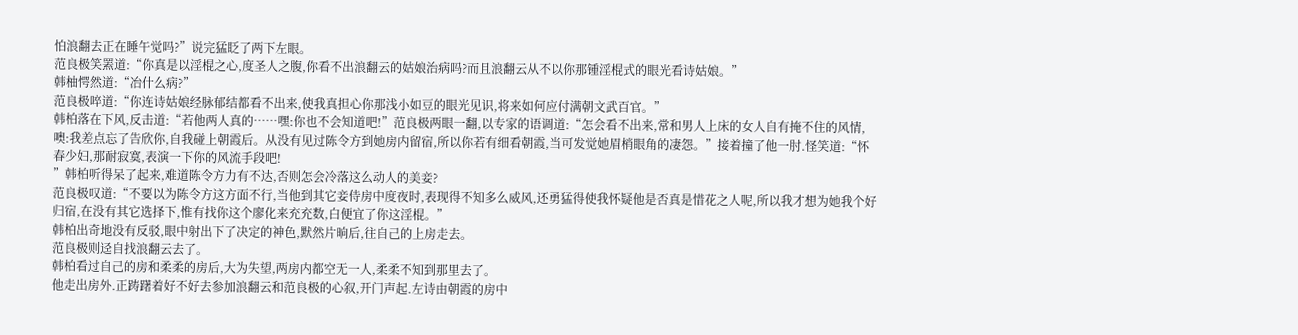怕浪翻去正在睡午觉吗?”说完猛眨了两下左眼。
范良极笑罴道:“你真是以淫棍之心,度圣人之腹,你看不出浪翻云的姑娘治病吗?而且浪翻云从不以你那锺淫棍式的眼光看诗姑娘。”
韩柚愕然道:“冶什么病?”
范良极啐道:“你连诗姑娘经脉郁结都看不出来,使我真担心你那浅小如豆的眼光见识,将来如何应付满朝文武百官。”
韩柏落在下风,反击道:“若他两人真的……嘿:你也不会知道吧!”范良极两眼一翻,以专家的语调道:“怎会看不出来,常和男人上床的女人自有掩不住的风情,噢:我差点忘了告欣你,自我碰上朝霞后。从没有见过陈令方到她房内留宿,所以你若有细看朝霞,当可发觉她眉梢眼角的凄怨。”接着撞了他一肘.怪笑道:“怀春少妇,那耐寂寞,表演一下你的风流手段吧!
”韩柏听得呆了起来,难道陈令方力有不达,否则怎会冷落这么动人的美妾?
范良极叹道:“不要以为陈令方这方面不行,当他到其它妾侍房中度夜时,表现得不知多么威风,还勇猛得使我怀疑他是否真是惜花之人呢,所以我才想为她我个好归宿,在没有其它选择下,惟有找你这个廖化来充充数,白便宜了你这淫棍。”
韩柏出奇地没有反驳,眼中射出下了决定的神色,默然片晌后,往自己的上房走去。
范良极则迳自找浪翻云去了。
韩柏看过自己的房和柔柔的房后,大为失望,两房内都空无一人,柔柔不知到那里去了。
他走出房外.正踌躇着好不好去参加浪翻云和范良极的心叙,开门声起.左诗由朝霞的房中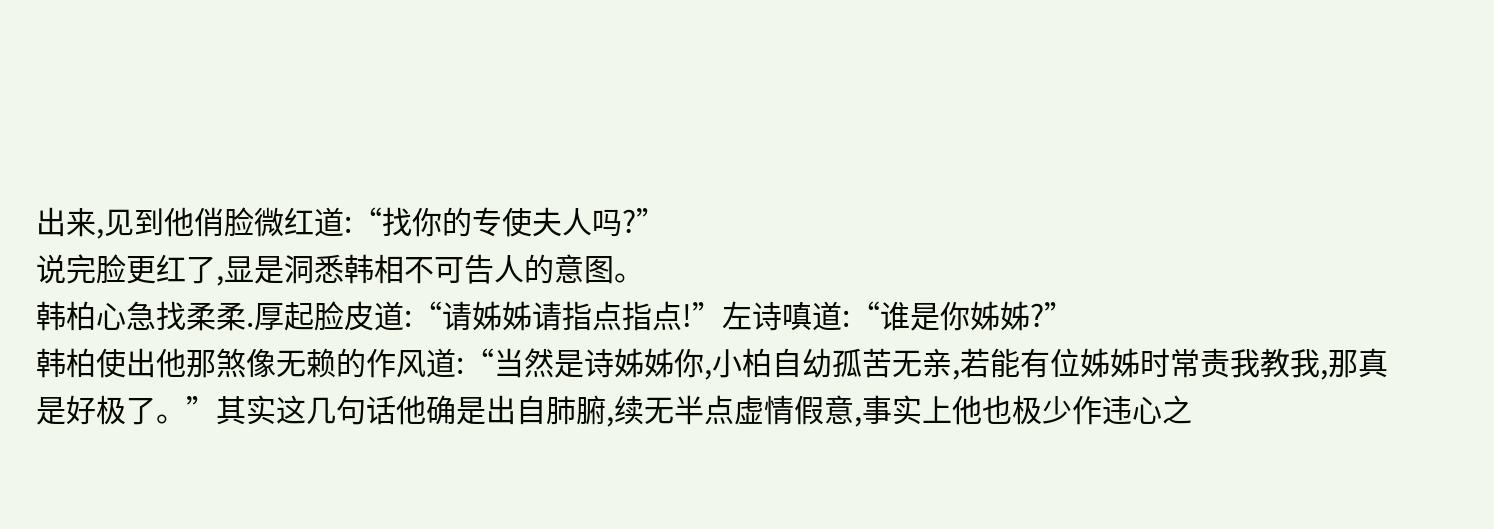出来,见到他俏脸微红道:“找你的专使夫人吗?”
说完脸更红了,显是洞悉韩相不可告人的意图。
韩柏心急找柔柔.厚起脸皮道:“请姊姊请指点指点!”左诗嗔道:“谁是你姊姊?”
韩柏使出他那煞像无赖的作风道:“当然是诗姊姊你,小柏自幼孤苦无亲,若能有位姊姊时常责我教我,那真是好极了。”其实这几句话他确是出自肺腑,续无半点虚情假意,事实上他也极少作违心之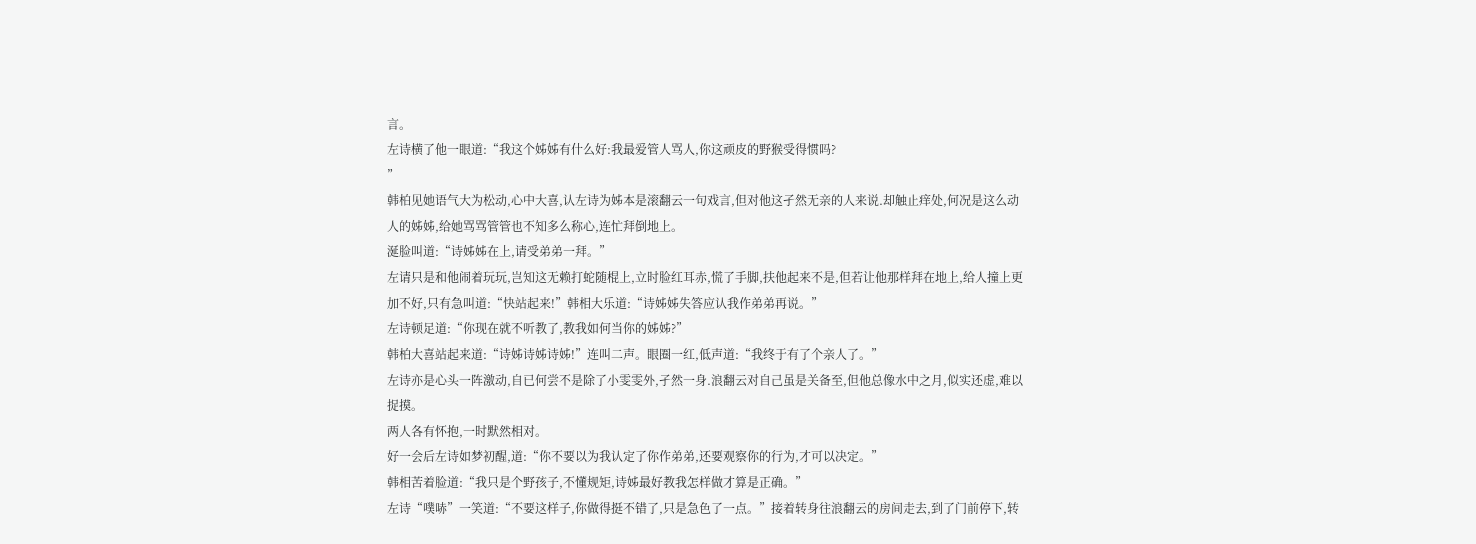言。
左诗横了他一眼道:“我这个姊姊有什么好:我最爱管人骂人,你这顽皮的野猴受得惯吗?
”
韩柏见她语气大为松动,心中大喜,认左诗为姊本是滚翻云一句戏言,但对他这孑然无亲的人来说.却触止痒处,何况是这么动人的姊姊,给她骂骂管管也不知多么称心,连忙拜倒地上。
涎脸叫道:“诗姊姊在上,请受弟弟一拜。”
左请只是和他闹着玩玩,岂知这无赖打蛇随棍上,立时脸红耳赤,慌了手脚,扶他起来不是,但若让他那样拜在地上,给人撞上更加不好,只有急叫道:“快站起来!”韩相大乐道:“诗姊姊失答应认我作弟弟再说。”
左诗顿足道:“你现在就不听教了,教我如何当你的姊姊?”
韩柏大喜站起来道:“诗姊诗姊诗姊!”连叫二声。眼圈一红,低声道:“我终于有了个亲人了。”
左诗亦是心头一阵激动,自已何尝不是除了小雯雯外,孑然一身.浪翻云对自己虽是关备至,但他总像水中之月,似实还虚,难以捉摸。
两人各有怀抱,一时默然相对。
好一会后左诗如梦初醒,道:“你不要以为我认定了你作弟弟,还要观察你的行为,才可以决定。”
韩相苦着脸道:“我只是个野孩子,不懂规矩,诗姊最好教我怎样做才算是正确。”
左诗“噗哧”一笑道:“不要这样子,你做得挺不错了,只是急色了一点。”接着转身往浪翻云的房间走去,到了门前停下,转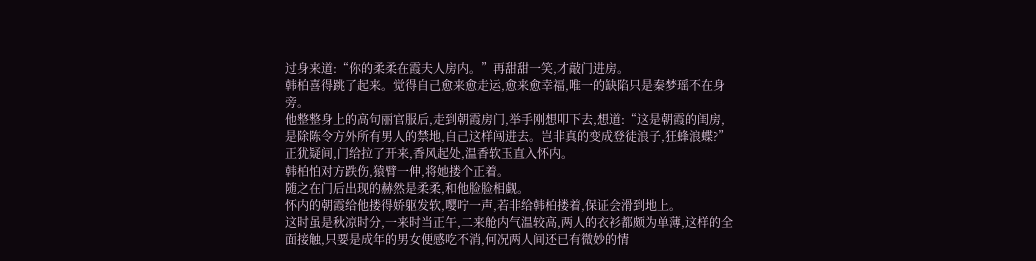过身来道:“你的柔柔在霞夫人房内。”再甜甜一笑,才敲门进房。
韩柏喜得跳了起来。觉得自己愈来愈走运,愈来愈幸福,唯一的缺陷只是秦梦瑶不在身旁。
他整整身上的高句丽官服后,走到朝霞房门,举手刚想叩下去,想道:“这是朝霞的闺房,是除陈令方外所有男人的禁地,自己这样闯进去。岂非真的变成登徒浪子,狂蜂浪蝶?”
正犹疑间,门给拉了开来,香风起处,温香软玉直入怀内。
韩柏怕对方跌伤,猿臂一伸,将她搂个正着。
随之在门后出现的赫然是柔柔,和他脸脸相觑。
怀内的朝霞给他搂得娇躯发软,嘤咛一声,若非给韩柏搂着,保证会滑到地上。
这时虽是秋凉时分,一来时当正午,二来舱内气温较高,两人的衣衫都颇为单薄,这样的全面接触,只要是成年的男女便感吃不消,何况两人间还已有微妙的情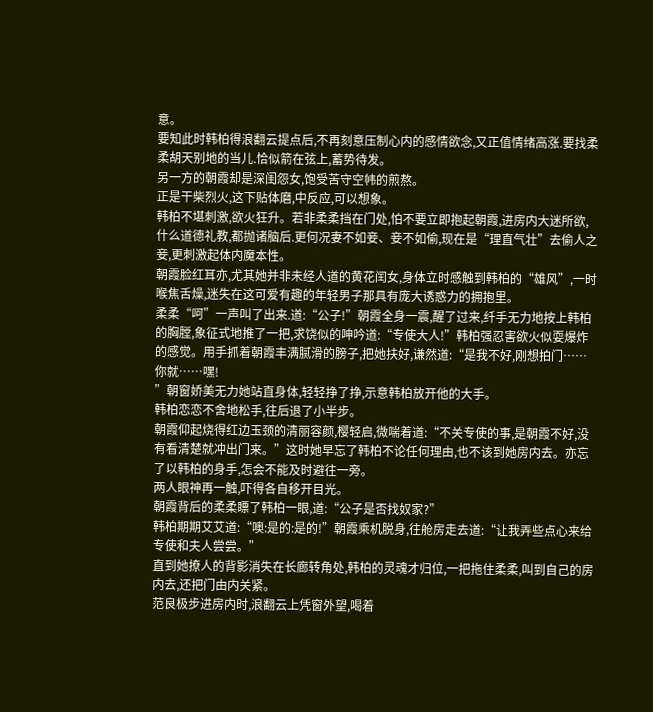意。
要知此时韩柏得浪翻云提点后,不再刻意压制心内的感情欲念,又正值情绪高涨.要找柔柔胡天别地的当儿.恰似箭在弦上,蓄势待发。
另一方的朝霞却是深闺怨女,饱受苦守空帏的煎熬。
正是干柴烈火,这下贴体磨,中反应,可以想象。
韩柏不堪刺激,欲火狂升。若非柔柔挡在门处,怕不要立即抱起朝霞,进房内大迷所欲,什么道德礼教,都抛诸脑后.更何况妻不如妾、妾不如偷,现在是“理直气壮”去偷人之妾,更刺激起体内魔本性。
朝霞脸红耳亦,尤其她并非未经人道的黄花闰女,身体立时感触到韩柏的“雄风”,一时喉焦舌燥,迷失在这可爱有趣的年轻男子那具有庞大诱惑力的拥抱里。
柔柔“呵”一声叫了出来.道:“公子!”朝霞全身一震,醒了过来,纤手无力地按上韩柏的胸膛,象征式地推了一把,求饶似的呻吟道:“专使大人!”韩柏强忍害欲火似耍爆炸的感觉。用手抓着朝霞丰满腻滑的膀子,把她扶好,谦然道:“是我不好,刚想拍门……你就……嘿!
”朝窗娇美无力她站直身体,轻轻挣了挣,示意韩柏放开他的大手。
韩柏恋恋不舍地松手,往后退了小半步。
朝霞仰起烧得红边玉颈的清丽容颜,樱轻启,微喘着道:“不关专使的事,是朝霞不好,没有看清楚就冲出门来。”这时她早忘了韩柏不论任何理由,也不该到她房内去。亦忘了以韩柏的身手,怎会不能及时避往一旁。
两人眼神再一触,吓得各自移开目光。
朝霞背后的柔柔瞟了韩柏一眼,道:“公子是否找奴家?”
韩柏期期艾艾道:“噢:是的:是的!”朝霞乘机脱身,往舱房走去道:“让我弄些点心来给专使和夫人尝尝。”
直到她撩人的背影消失在长廊转角处,韩柏的灵魂才归位,一把拖住柔柔,叫到自己的房内去,还把门由内关紧。
范良极步进房内时,浪翻云上凭窗外望,喝着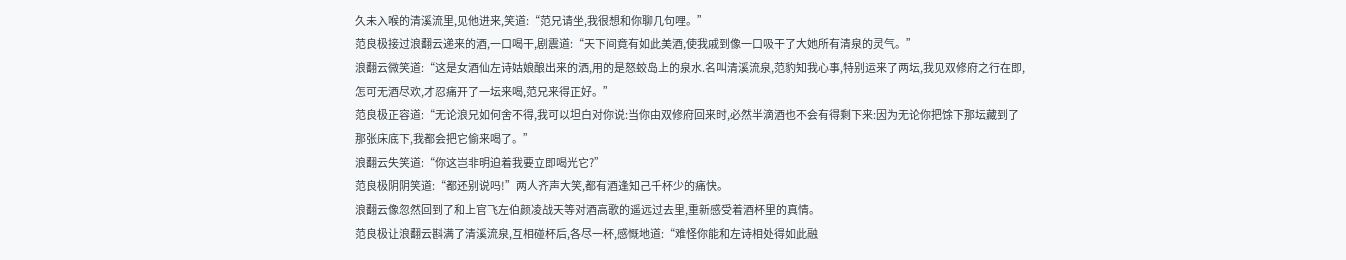久未入喉的清溪流里,见他进来,笑道:“范兄请坐,我很想和你聊几句哩。”
范良极接过浪翻云递来的酒,一口喝干,剧震道:“天下间竟有如此美酒,使我戚到像一口吸干了大她所有清泉的灵气。”
浪翻云微笑道:“这是女酒仙左诗姑娘酿出来的洒,用的是怒蛟岛上的泉水.名叫清溪流泉,范豹知我心事,特别运来了两坛,我见双修府之行在即,怎可无酒尽欢,才忍痛开了一坛来喝,范兄来得正好。”
范良极正容道:“无论浪兄如何舍不得,我可以坦白对你说:当你由双修府回来时,必然半滴酒也不会有得剩下来:因为无论你把馀下那坛藏到了那张床底下,我都会把它偷来喝了。”
浪翻云失笑道:“你这岂非明迫着我要立即喝光它?”
范良极阴阴笑道:“都还别说吗!”两人齐声大笑,都有酒逢知己千杯少的痛快。
浪翻云像忽然回到了和上官飞左伯颜凌战天等对酒高歌的遥远过去里,重新感受着酒杯里的真情。
范良极让浪翻云斟满了清溪流泉,互相碰杯后,各尽一杯,感慨地道:“难怪你能和左诗相处得如此融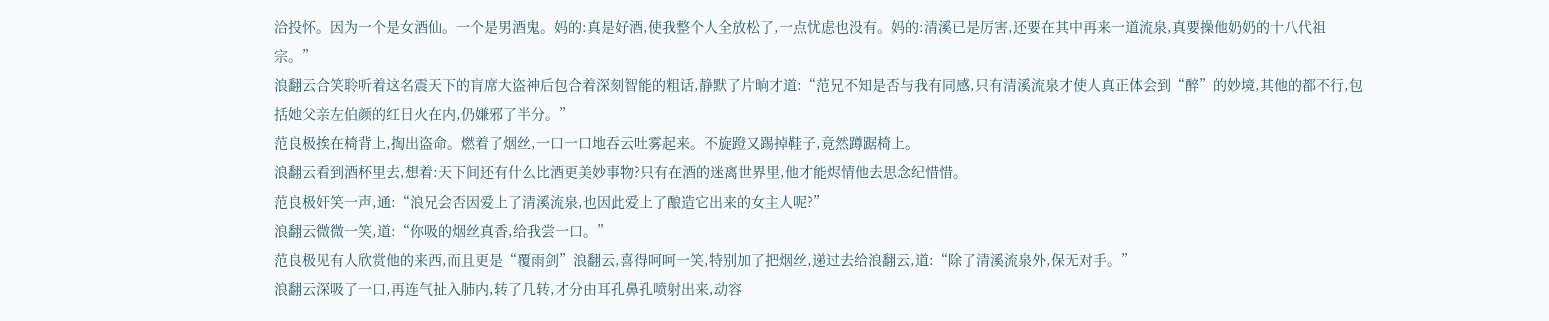洽投怀。因为一个是女酒仙。一个是男酒鬼。妈的:真是好酒,使我整个人全放松了,一点忧虑也没有。妈的:清溪已是厉害,还要在其中再来一道流泉,真要操他奶奶的十八代祖宗。”
浪翻云合笑聆听着这名震天下的肓席大盗神后包合着深刻智能的粗话,静默了片晌才道:“范兄不知是否与我有同感,只有清溪流泉才使人真正体会到“醉”的妙境,其他的都不行,包括她父亲左伯颜的红日火在内,仍嫌邪了半分。”
范良极挨在椅背上,掏出盗命。燃着了烟丝,一口一口地吞云吐雾起来。不旋蹬又踢掉鞋子,竟然蹲踞椅上。
浪翻云看到酒杯里去,想着:天下间还有什么比酒更美妙事物?只有在酒的迷离世界里,他才能烬情他去思念纪惜惜。
范良极奸笑一声,通:“浪兄会否因爱上了清溪流泉,也因此爱上了酿造它出来的女主人呢?”
浪翻云微微一笑,道:“你吸的烟丝真香,给我尝一口。”
范良极见有人欣赏他的来西,而且更是“覆雨剑”浪翻云,喜得呵呵一笑,特别加了把烟丝,递过去给浪翻云,道:“除了清溪流泉外,保无对手。”
浪翻云深吸了一口,再连气扯入肺内,转了几转,才分由耳孔鼻孔喷射出来,动容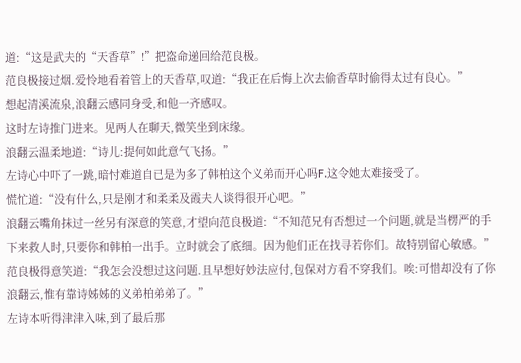道:“这是武夫的“天香草”!”把盗命递回给范良极。
范良极接过烟.爱怜地看着管上的天香草,叹道:“我正在后悔上次去偷香草时偷得太过有良心。”
想起清溪流泉,浪翻云感同身受,和他一齐感叹。
这时左诗推门进来。见两人在聊天,微笑坐到床缘。
浪翻云温柔地道:“诗儿:提何如此意气飞扬。”
左诗心中吓了一跳,暗忖难道自已是为多了韩柏这个义弟而开心吗F.这令她太难接受了。
慌忙道:“没有什么,只是刚才和柔柔及霞夫人谈得很开心吧。”
浪翻云嘴角抹过一丝另有深意的笑意,才望向范良极道:“不知范兄有否想过一个问题,就是当楞严的手下来救人时,只要你和韩柏一出手。立时就会了底细。因为他们正在找寻若你们。故特别留心敏感。”
范良极得意笑道:“我怎会没想过这问题.且早想好妙法应付,包保对方看不穿我们。唉:可惜却没有了你浪翻云,惟有靠诗姊姊的义弟柏弟弟了。”
左诗本听得津津入味,到了最后那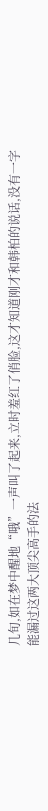几旬,如在梦中醒地“哦”一声叫了起来,立时羞红了俏脸,这才知道刚才和韩柏的说话,没有一字能漏过这两大顶尖高手的法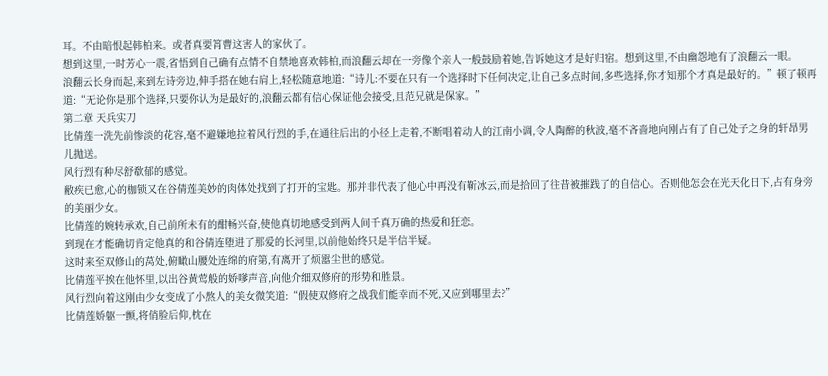耳。不由暗恨起韩柏来。或者真要筲曹这害人的家伙了。
想到这里,一时芳心一震,省悟到自己确有点情不自禁地喜欢韩柏,而浪翻云却在一旁像个亲人一般鼓励着她,告诉她这才是好归宿。想到这里,不由幽怨地有了浪翻云一眼。
浪翻云长身而起,来到左诗旁边,伸手搭在她右肩上,轻松随意地道:“诗儿:不要在只有一个选择时下任何决定,让自己多点时间,多些选择,你才知那个才真是最好的。”顿了顿再道:“无论你是那个选择,只要你认为是最好的,浪翻云都有信心保证他会接受,且范兄就是保家。”
第二章 天兵实刀
比倩莲一洗先前惨淡的花容,毫不避嫌地拉着风行烈的手,在通往后出的小径上走着,不断唱着动人的江南小调,令人陶醉的秋波,毫不吝啬地向刚占有了自己处子之身的轩昂男儿抛送。
风行烈有种尽舒欷郁的感觉。
敝疾已愈,心的枷锁又在谷倩莲美妙的肉体处找到了打开的宝匙。那并非代表了他心中再没有靳冰云,而是拾回了往昔被摧践了的自信心。否则他怎会在光天化日下,占有身旁的美丽少女。
比倩莲的婉转承欢,自己前所未有的酣畅兴奋,使他真切地感受到两人间千真万确的热爱和狂恋。
到现在才能确切肯定他真的和谷倩连堕进了那爱的长河里,以前他始终只是半信半疑。
这时来至双修山的莴处,俯瞰山腰处连绵的府第,有离开了烦嚣尘世的感觉。
比倩莲平挨在他怀里,以出谷黄莺般的娇嗲声音,向他介细双修府的形势和胜景。
风行烈向着这刚由少女变成了小熬人的美女微笑道:“假使双修府之战我们能幸而不死,又应到哪里去?”
比倩莲娇躯一颤,将俏脸后仰,枕在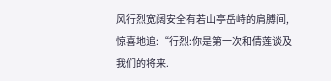风行烈宽阔安全有若山亭岳峙的肩膊间,惊喜地追:“行烈:你是第一次和倩莲谈及我们的将来.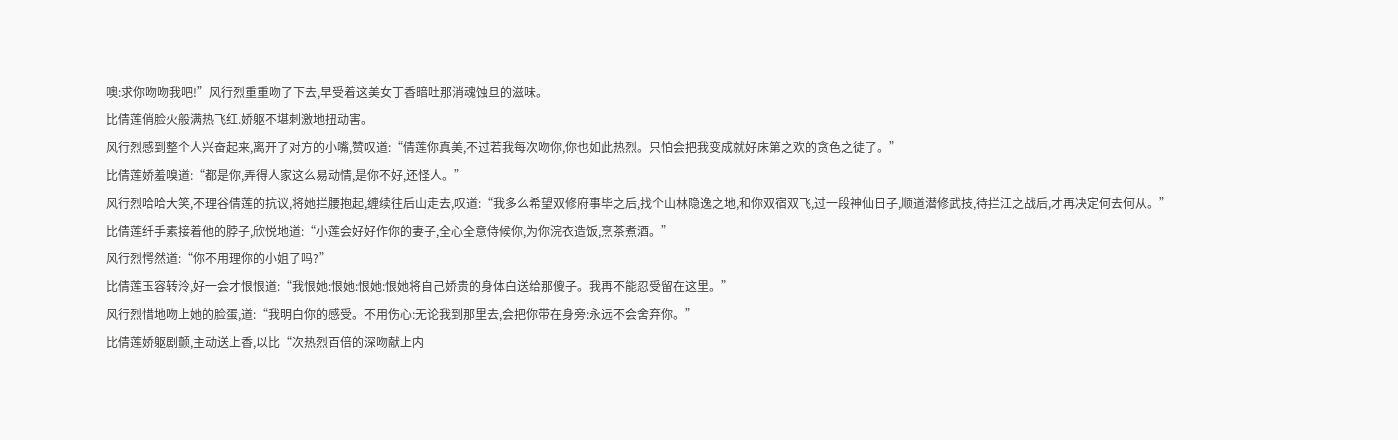噢:求你吻吻我吧!”风行烈重重吻了下去,早受着这美女丁香暗吐那消魂蚀旦的滋味。
比倩莲俏脸火般满热飞红.娇躯不堪刺激地扭动害。
风行烈感到整个人兴奋起来,离开了对方的小嘴,赞叹道:“倩莲你真美,不过若我每次吻你,你也如此热烈。只怕会把我变成就好床第之欢的贪色之徒了。”
比倩莲娇羞嗅道:“都是你,弄得人家这么易动情,是你不好,还怪人。”
风行烈哈哈大笑,不理谷倩莲的抗议,将她拦腰抱起,缠续往后山走去,叹道:“我多么希望双修府事毕之后,找个山林隐逸之地,和你双宿双飞,过一段神仙日子,顺道潜修武技,待拦江之战后,才再决定何去何从。”
比倩莲纤手素接着他的脖子,欣悦地道:“小莲会好好作你的妻子,全心全意侍候你,为你浣衣造饭,烹茶煮酒。”
风行烈愕然道:“你不用理你的小姐了吗?”
比倩莲玉容转泠,好一会才恨恨道:“我恨她:恨她:恨她:恨她将自己娇贵的身体白送给那傻子。我再不能忍受留在这里。”
风行烈惜地吻上她的脸蛋,道:“我明白你的感受。不用伤心:无论我到那里去,会把你带在身旁:永远不会舍弃你。”
比倩莲娇躯剧颤,主动送上香,以比“次热烈百倍的深吻献上内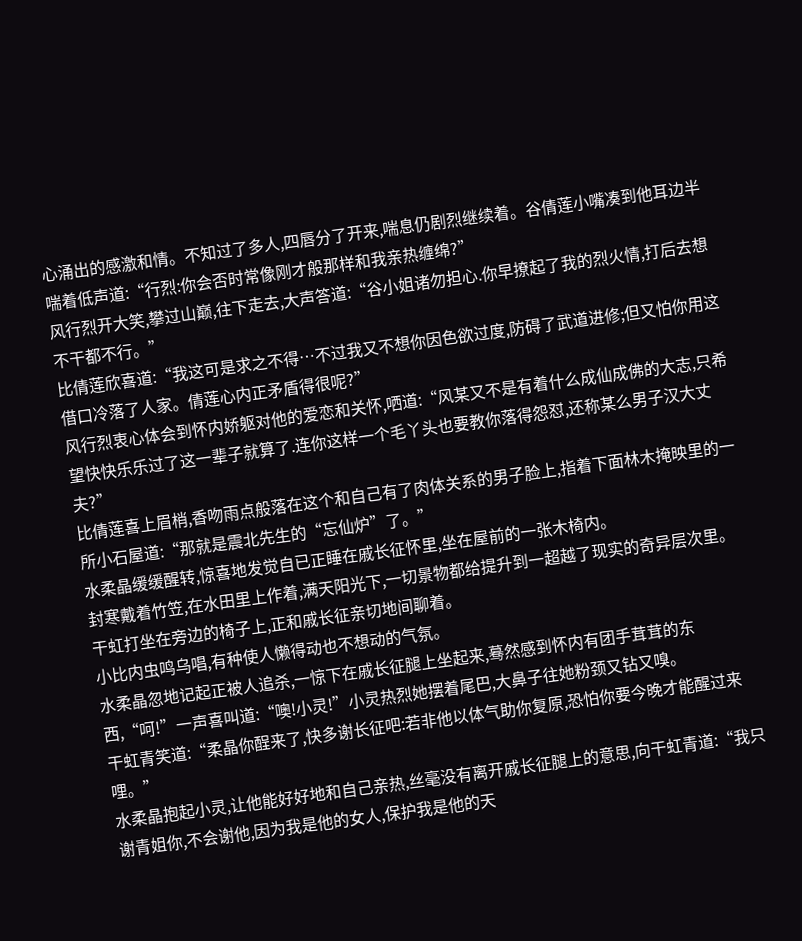心涌出的感激和情。不知过了多人,四唇分了开来,喘息仍剧烈继续着。谷倩莲小嘴凑到他耳边半喘着低声道:“行烈:你会否时常像刚才般那样和我亲热缠绵?”
风行烈开大笑,攀过山巅,往下走去,大声答道:“谷小姐诸勿担心.你早撩起了我的烈火情,打后去想不干都不行。”
比倩莲欣喜道:“我这可是求之不得…不过我又不想你因色欲过度,防碍了武道进修;但又怕你用这借口冷落了人家。倩莲心内正矛盾得很呢?”
风行烈衷心体会到怀内娇躯对他的爱恋和关怀,哂道:“风某又不是有着什么成仙成佛的大志,只希望快快乐乐过了这一辈子就算了.连你这样一个毛丫头也要教你落得怨怼,还称某么男子汉大丈夫?”
比倩莲喜上眉梢,香吻雨点般落在这个和自己有了肉体关系的男子脸上,指着下面林木掩映里的一所小石屋道:“那就是震北先生的“忘仙炉”了。”
水柔晶缓缓醒转,惊喜地发觉自已正睡在戚长征怀里,坐在屋前的一张木椅内。
封寒戴着竹笠,在水田里上作着,满天阳光下,一切景物都给提升到一超越了现实的奇异层次里。
干虹打坐在旁边的椅子上,正和戚长征亲切地间聊着。
小比内虫鸣乌唱,有种使人懒得动也不想动的气氛。
水柔晶忽地记起正被人追杀,一惊下在戚长征腿上坐起来,蓦然感到怀内有团手茸茸的东西,“呵!”一声喜叫道:“噢!小灵!”小灵热烈她摆着尾巴,大鼻子往她粉颈又钻又嗅。
干虹青笑道:“柔晶你酲来了,快多谢长征吧:若非他以体气助你复原,恐怕你要今晚才能醒过来哩。”
水柔晶抱起小灵,让他能好好地和自己亲热,丝毫没有离开戚长征腿上的意思,向干虹青道:“我只谢青姐你,不会谢他,因为我是他的女人,保护我是他的天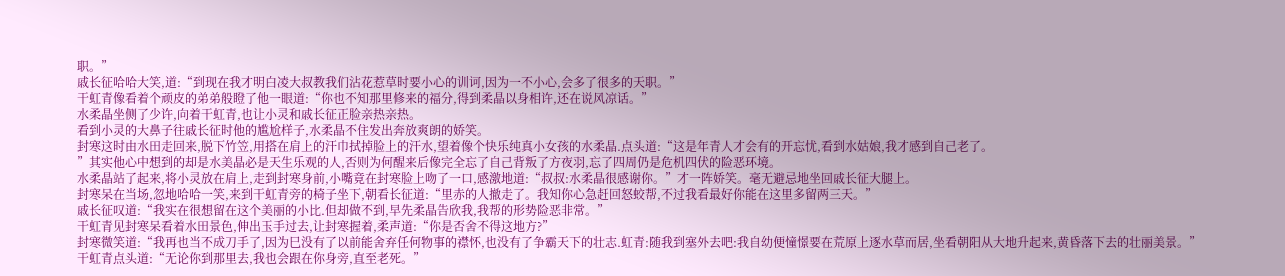职。”
戚长征哈哈大笑,道:“到现在我才明白凌大叔教我们沾花惹草时要小心的训诃,因为一不小心,会多了很多的天职。”
干虹青像看着个顽皮的弟弟般瞪了他一眼道:“你也不知那里修来的福分,得到柔晶以身相许,还在说风凉话。”
水柔晶坐侧了少许,向着干虹青,也让小灵和戚长征正脸亲热亲热。
看到小灵的大鼻子往戚长征时他的尴尬样子,水柔晶不住发出奔放爽朗的娇笑。
封寒这时由水田走回来,脱下竹笠,用搭在肩上的汗巾拭掉脸上的汗水,望着像个快乐纯真小女孩的水柔晶.点头道:“这是年青人才会有的开忘忧,看到水姑娘,我才感到自己老了。
”其实他心中想到的却是水美晶必是天生乐观的人,否则为何醒来后像完全忘了自己背叛了方夜羽,忘了四周仍是危机四伏的险恶环境。
水柔晶站了起来,将小灵放在肩上,走到封寒身前,小嘴竟在封寒脸上吻了一口,感激地道:“叔叔:水柔晶很感谢你。”才一阵娇笑。毫无避忌地坐回戚长征大腿上。
封寒呆在当场,忽地哈哈一笑,来到干虹青旁的椅子坐下,朝看长征道:“里赤的人撤走了。我知你心急赶回怒蛟帮,不过我看最好你能在这里多留两三天。”
戚长征叹道:“我实在很想留在这个美丽的小比.但却做不到,早先柔晶告欣我,我帮的形势险恶非常。”
干虹青见封寒呆看着水田景色,伸出玉手过去,让封寒握着,柔声道:“你是否舍不得这地方?”
封寒微笑道:“我再也当不成刀手了,因为巳没有了以前能舍弃任何物事的襟怀,也没有了争霸天下的壮志.虹青:随我到塞外去吧:我自幼便憧憬要在荒原上逐水草而居,坐看朝阳从大地升起来,黄昏落下去的壮丽美景。”
干虹青点头道:“无论你到那里去,我也会跟在你身旁,直至老死。”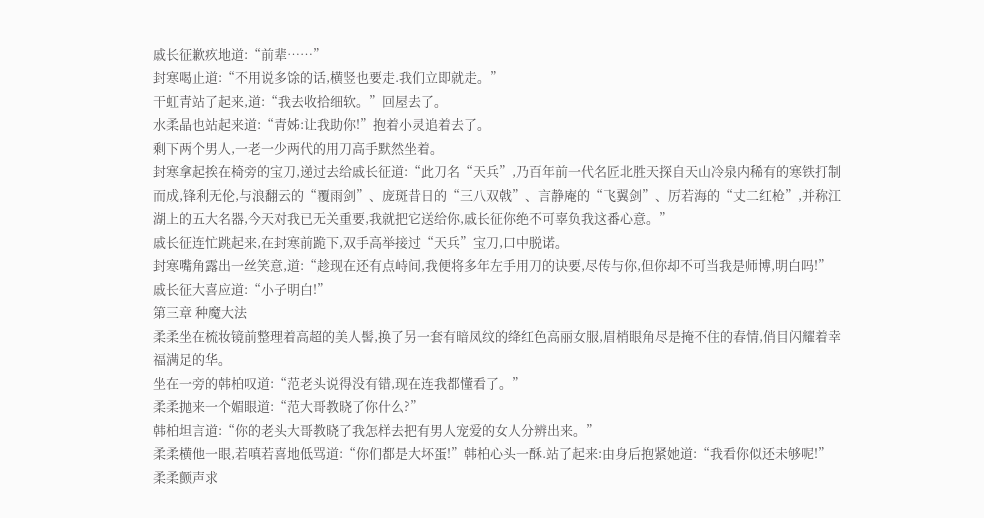戚长征歉疚地道:“前辈……”
封寒喝止道:“不用说多馀的话,横竖也要走.我们立即就走。”
干虹青站了起来,道:“我去收拾细软。”回屋去了。
水柔晶也站起来道:“青姊:让我助你!”抱着小灵追着去了。
剩下两个男人,一老一少两代的用刀高手默然坐着。
封寒拿起挨在椅旁的宝刀,递过去给戚长征道:“此刀名“天兵”,乃百年前一代名匠北胜天探自天山冷泉内稀有的寒铁打制而成,锋利无伦,与浪翻云的“覆雨剑”、庞斑昔日的“三八双戟”、言静庵的“飞翼剑”、厉若海的“丈二红枪”,并称江湖上的五大名器,今天对我已无关重要,我就把它送给你,戚长征你绝不可辜负我这番心意。”
戚长征连忙跳起来,在封寒前跪下,双手高举接过“天兵”宝刀,口中脱诺。
封寒嘴角露出一丝笑意,道:“趁现在还有点峙间,我便将多年左手用刀的诀要,尽传与你,但你却不可当我是师博,明白吗!”戚长征大喜应道:“小子明白!”
第三章 种魔大法
柔柔坐在梳妆镜前整理着高超的美人髻,换了另一套有暗凤纹的绛红色高丽女服,眉梢眼角尽是掩不住的春情,俏目闪耀着幸福满足的华。
坐在一旁的韩柏叹道:“范老头说得没有错,现在连我都懂看了。”
柔柔抛来一个媚眼道:“范大哥教晓了你什么?”
韩柏坦言道:“你的老头大哥教晓了我怎样去把有男人宠爱的女人分辨出来。”
柔柔横他一眼,若嗔若喜地低骂道:“你们都是大坏蛋!”韩柏心头一酥.站了起来:由身后抱紧她道:“我看你似还未够呢!”柔柔颤声求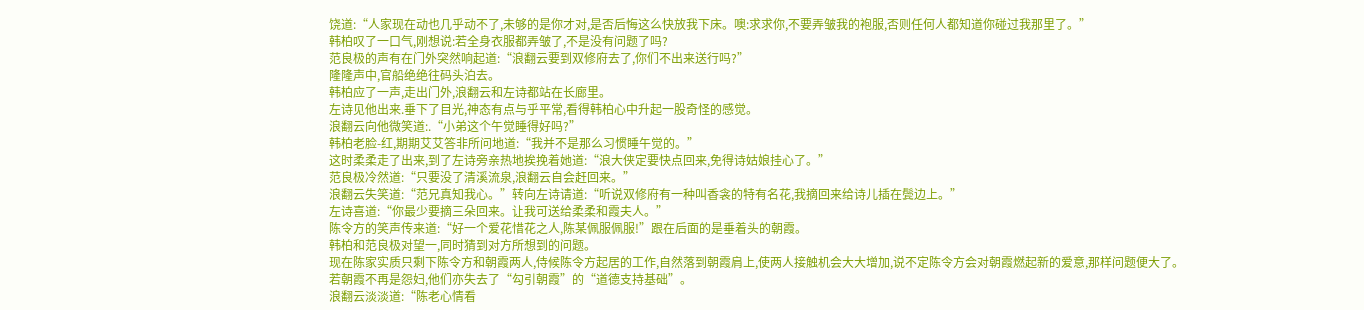饶道:“人家现在动也几乎动不了,未够的是你才对,是否后悔这么快放我下床。噢:求求你,不要弄皱我的袍服,否则任何人都知道你碰过我那里了。”
韩柏叹了一口气,刚想说:若全身衣服都弄皱了,不是没有问题了吗?
范良极的声有在门外突然响起道:“浪翻云要到双修府去了,你们不出来送行吗?”
隆隆声中,官船绝绝往码头泊去。
韩柏应了一声,走出门外,浪翻云和左诗都站在长廊里。
左诗见他出来.垂下了目光,神态有点与乎平常,看得韩柏心中升起一股奇怪的感觉。
浪翻云向他微笑道:.“小弟这个午觉睡得好吗?”
韩柏老脸-红,期期艾艾答非所问地道:“我并不是那么习惯睡午觉的。”
这时柔柔走了出来,到了左诗旁亲热地挨挽着她道:“浪大侠定要快点回来,免得诗姑娘挂心了。”
范良极冷然道:“只要没了清溪流泉,浪翻云自会赶回来。”
浪翻云失笑道:“范兄真知我心。”转向左诗请道:“听说双修府有一种叫香衾的特有名花,我摘回来给诗儿插在鬓边上。”
左诗喜道:“你最少要摘三朵回来。让我可送给柔柔和霞夫人。”
陈令方的笑声传来道:“好一个爱花惜花之人,陈某佩服佩服!”跟在后面的是垂着头的朝霞。
韩柏和范良极对望一,同时猜到对方所想到的问题。
现在陈家实质只剩下陈令方和朝霞两人,侍候陈令方起居的工作,自然落到朝霞肩上,使两人接触机会大大增加,说不定陈令方会对朝霞燃起新的爱意,那样问题便大了。
若朝霞不再是怨妇,他们亦失去了“勾引朝霞”的“道德支持基础”。
浪翻云淡淡道:“陈老心情看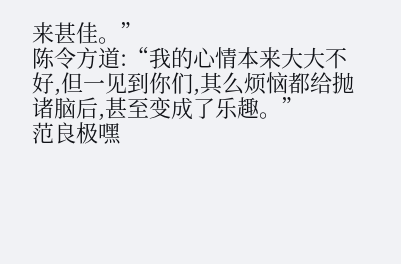来甚佳。”
陈令方道:“我的心情本来大大不好,但一见到你们,其么烦恼都给抛诸脑后,甚至变成了乐趣。”
范良极嘿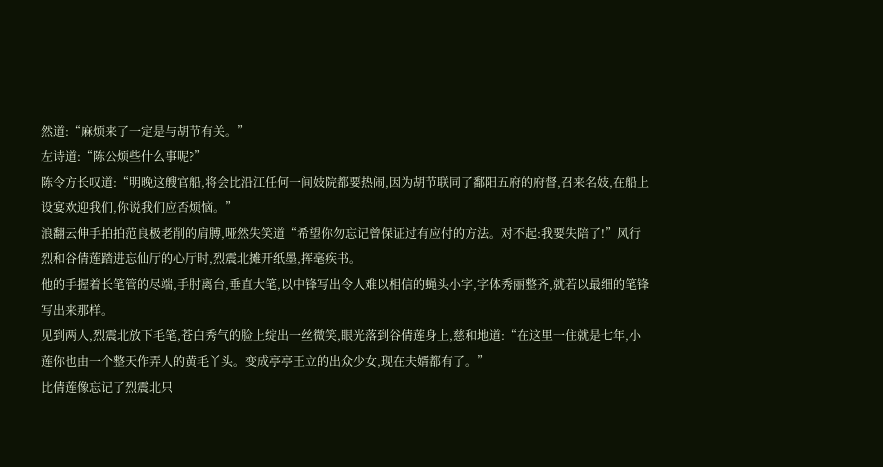然道:“麻烦来了一定是与胡节有关。”
左诗道:“陈公烦些什么事呢?”
陈令方长叹道:“明晚这艘官船,将会比沿江任何一间妓院都要热闹,因为胡节联同了鄱阳五府的府督,召来名妓,在船上设宴欢迎我们,你说我们应否烦恼。”
浪翻云伸手拍拍范良极老削的肩膊,哑然失笑道“希望你勿忘记曾保证过有应付的方法。对不起:我要失陪了!”风行烈和谷倩莲踏进忘仙厅的心厅时,烈震北摊开纸墨,挥毫疾书。
他的手握着长笔管的尽端,手肘离台,垂直大笔,以中锋写出令人难以相信的蝇头小字,字体秀丽整齐,就若以最细的笔锋写出来那样。
见到两人,烈震北放下毛笔,苍白秀气的脸上绽出一丝微笑,眼光落到谷倩莲身上,慈和地道:“在这里一住就是七年,小莲你也由一个整天作弄人的黄毛丫头。变成亭亭王立的出众少女,现在夫婿都有了。”
比倩莲像忘记了烈震北只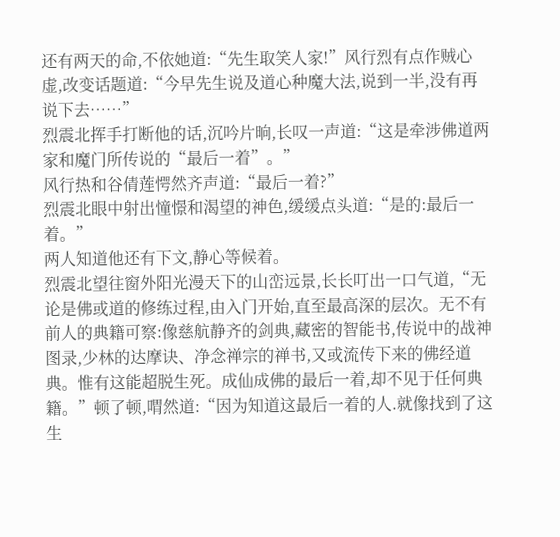还有两天的命,不依她道:“先生取笑人家!”风行烈有点作贼心虚,改变话题道:“今早先生说及道心种魔大法,说到一半,没有再说下去……”
烈震北挥手打断他的话,沉吟片晌,长叹一声道:“这是牵涉佛道两家和魔门所传说的“最后一着”。”
风行热和谷倩莲愕然齐声道:“最后一着?”
烈震北眼中射出憧憬和渴望的神色,缓缓点头道:“是的:最后一着。”
两人知道他还有下文,静心等候着。
烈震北望往窗外阳光漫天下的山峦远景,长长叮出一口气道,“无论是佛或道的修练过程,由入门开始,直至最高深的层次。无不有前人的典籍可察:像慈航静齐的剑典,藏密的智能书,传说中的战神图录,少林的达摩诀、净念禅宗的禅书,又或流传下来的佛经道典。惟有这能超脱生死。成仙成佛的最后一着,却不见于任何典籍。”顿了顿,喟然道:“因为知道这最后一着的人.就像找到了这生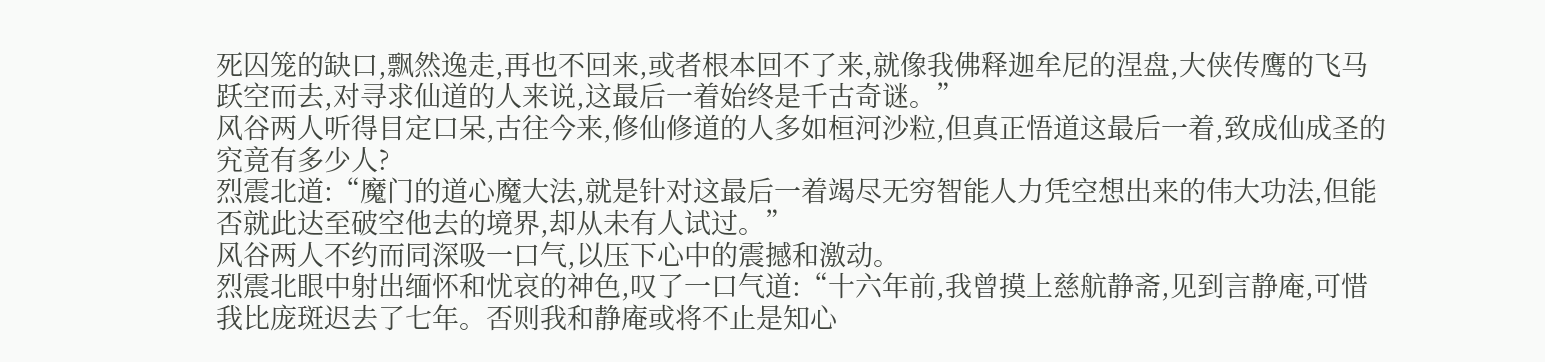死囚笼的缺口,飘然逸走,再也不回来,或者根本回不了来,就像我佛释迦牟尼的涅盘,大侠传鹰的飞马跃空而去,对寻求仙道的人来说,这最后一着始终是千古奇谜。”
风谷两人听得目定口呆,古往今来,修仙修道的人多如桓河沙粒,但真正悟道这最后一着,致成仙成圣的究竟有多少人?
烈震北道:“魔门的道心魔大法,就是针对这最后一着竭尽无穷智能人力凭空想出来的伟大功法,但能否就此达至破空他去的境界,却从未有人试过。”
风谷两人不约而同深吸一口气,以压下心中的震撼和激动。
烈震北眼中射出缅怀和忧哀的神色,叹了一口气道:“十六年前,我曾摸上慈航静斋,见到言静庵,可惜我比庞斑迟去了七年。否则我和静庵或将不止是知心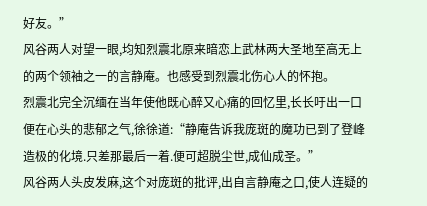好友。”
风谷两人对望一眼,均知烈震北原来暗恋上武林两大圣地至高无上的两个领袖之一的言静庵。也感受到烈震北伤心人的怀抱。
烈震北完全沉缅在当年使他既心醉又心痛的回忆里,长长吁出一口便在心头的悲郁之气,徐徐道:“静庵告诉我庞斑的魔功已到了登峰造极的化境.只差那最后一着.便可超脱尘世,成仙成圣。”
风谷两人头皮发麻,这个对庞斑的批评,出自言静庵之口,使人连疑的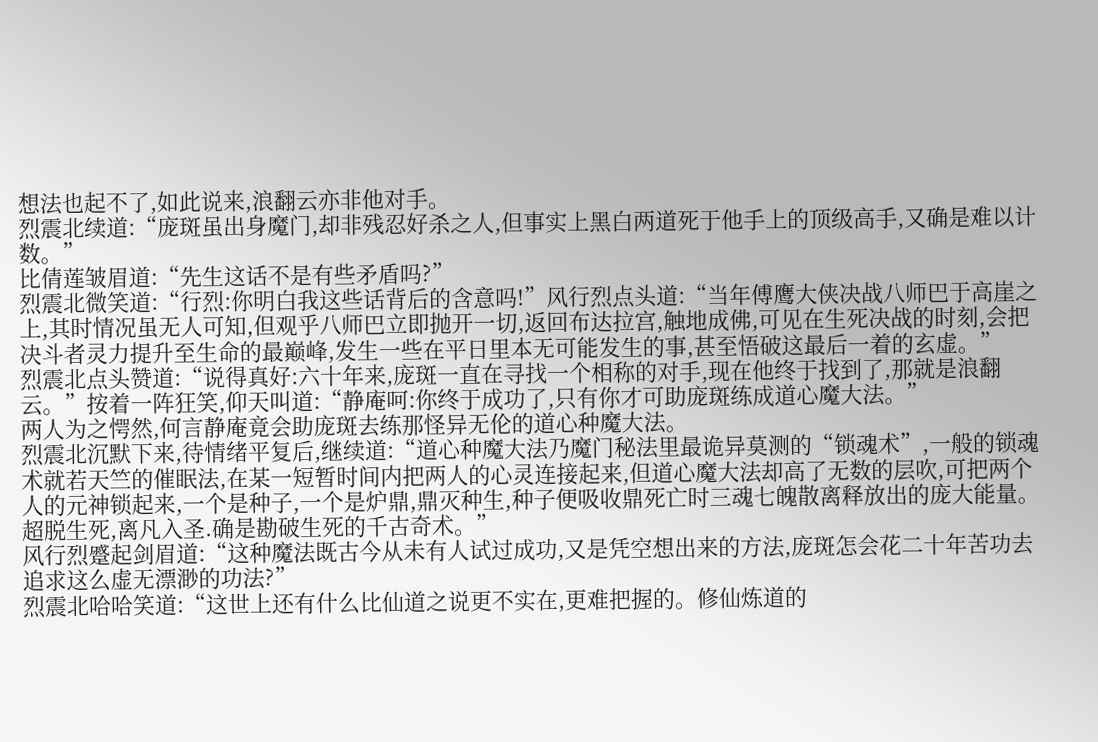想法也起不了,如此说来,浪翻云亦非他对手。
烈震北续道:“庞斑虽出身魔门,却非残忍好杀之人,但事实上黑白两道死于他手上的顶级高手,又确是难以计数。”
比倩莲皱眉道:“先生这话不是有些矛盾吗?”
烈震北微笑道:“行烈:你明白我这些话背后的含意吗!”风行烈点头道:“当年傅鹰大侠决战八师巴于高崖之上,其时情况虽无人可知,但观乎八师巴立即抛开一切,返回布达拉宫,触地成佛,可见在生死决战的时刻,会把决斗者灵力提升至生命的最巅峰,发生一些在平日里本无可能发生的事,甚至悟破这最后一着的玄虚。”
烈震北点头赞道:“说得真好:六十年来,庞斑一直在寻找一个相称的对手,现在他终于找到了,那就是浪翻云。”按着一阵狂笑,仰天叫道:“静庵呵:你终于成功了,只有你才可助庞斑练成道心魔大法。”
两人为之愕然,何言静庵竟会助庞斑去练那怪异无伦的道心种魔大法。
烈震北沉默下来,待情绪平复后,继续道:“道心种魔大法乃魔门秘法里最诡异莫测的“锁魂术”,一般的锁魂术就若天竺的催眠法,在某一短暂时间内把两人的心灵连接起来,但道心魔大法却高了无数的层吹,可把两个人的元神锁起来,一个是种子,一个是炉鼎,鼎灭种生,种子便吸收鼎死亡时三魂七魄散离释放出的庞大能量。超脱生死,离凡入圣.确是勘破生死的千古奇术。”
风行烈蹙起剑眉道:“这种魔法既古今从未有人试过成功,又是凭空想出来的方法,庞斑怎会花二十年苦功去追求这么虚无漂渺的功法?”
烈震北哈哈笑道:“这世上还有什么比仙道之说更不实在,更难把握的。修仙炼道的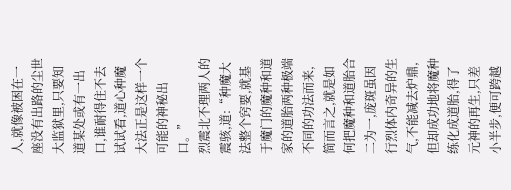人,就像被困在一座没有出路的尘世大监狱里,只要知道某处或有一出口,谁耐得住不去试试看,道心种魔大法正是这样一个可能的神秘出口。”
烈震北不理两人的震骇,道:“种魔大法整个窍要,就基于魔门的魔种和道家的道胎两种极端不同的功法而来,简而言之,就是如何把魔种和道胎合二为一,庞斑虽因行烈体内奇异的生气,不能减去炉鼎,但却成功地将魔种练化成道胎,得了元神的再生,只差小半步,便可跨越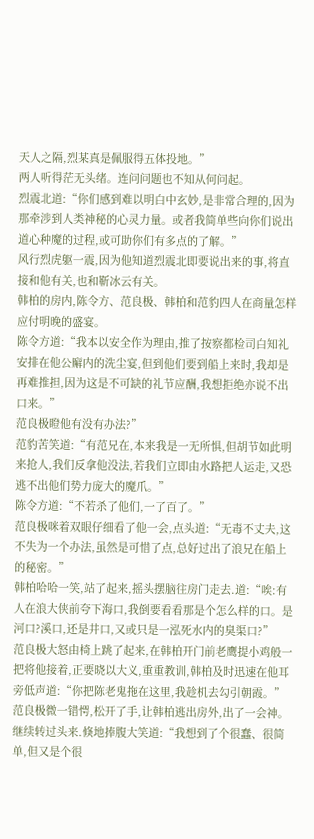天人之隔,烈某真是佩服得五体投地。”
两人听得茫无头绪。连问问题也不知从何问起。
烈震北道:“你们感到难以明白中玄妙,是非常合理的,因为那牵涉到人类神秘的心灵力量。或者我简单些向你们说出道心种魔的过程,或可助你们有多点的了解。”
风行烈虎躯一震,因为他知道烈震北即要说出来的事,将直接和他有关,也和靳冰云有关。
韩柏的房内,陈令方、范良极、韩柏和范豹四人在商量怎样应付明晚的盛宴。
陈令方道:“我本以安全作为理由,推了按察都检司白知礼安排在他公廨内的洗尘宴,但到他们要到船上来时,我却是再难推担,因为这是不可缺的礼节应酬,我想拒绝亦说不出口来。”
范良极瞪他有没有办法?”
范豹苦笑道:“有范兄在,本来我是一无所惧,但胡节如此明来抢人,我们反拿他没法,若我们立即由水路把人运走,又恐逃不出他们势力庞大的魔爪。”
陈令方道:“不若杀了他们,一了百了。”
范良极咪着双眼仔细看了他一会,点头道:“无毒不丈夫,这不失为一个办法,虽然是可惜了点,总好过出了浪兄在船上的秘密。”
韩柏哈哈一笑,站了起来,摇头摆脑往房门走去.道:“唉:有人在浪大侠前夸下海口,我倒要看看那是个怎么样的口。是河口?溪口,还是井口,又或只是一泓死水内的臭渠口?”
范良极大怒由椅上跳了起来,在韩柏开门前老鹰提小鸡般一把将他接着,正要晓以大义,重重教训,韩柏及时迅速在他耳旁低声道:“你把陈老鬼拖在这里,我趁机去勾引朝霞。”
范良极微一错愕,松开了手,让韩柏逃出房外,出了一会神。继续转过头来.倏地捧腹大笑道:“我想到了个很蠢、很简单,但又是个很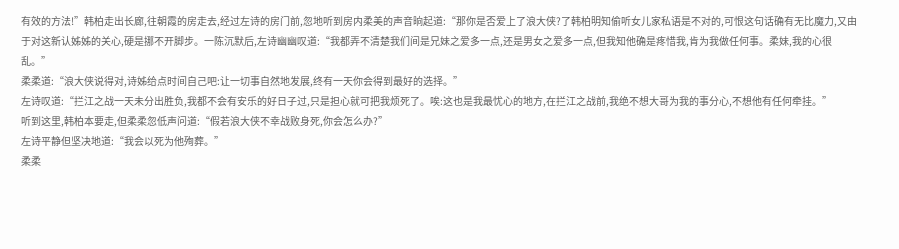有效的方法!”韩柏走出长廊,往朝霞的房走去,经过左诗的房门前,忽地听到房内柔美的声音晌起道:“那你是否爱上了浪大侠?了韩柏明知偷听女儿家私语是不对的,可恨这句话确有无比魔力,又由于对这新认姊姊的关心,硬是挪不开脚步。一陈沉默后,左诗幽幽叹道:“我都弄不清楚我们间是兄妹之爱多一点,还是男女之爱多一点,但我知他确是疼惜我,肯为我做任何事。柔妹,我的心很乱。”
柔柔道:“浪大侠说得对,诗姊给点时间自己吧:让一切事自然地发展,终有一天你会得到最好的选择。”
左诗叹道:“拦江之战一天未分出胜负,我都不会有安乐的好日子过,只是担心就可把我烦死了。唉:这也是我最忧心的地方,在拦江之战前,我绝不想大哥为我的事分心,不想他有任何牵挂。”
听到这里,韩柏本要走,但柔柔忽低声问道:“假若浪大侠不幸战败身死,你会怎么办?”
左诗平静但坚决地道:“我会以死为他殉葬。”
柔柔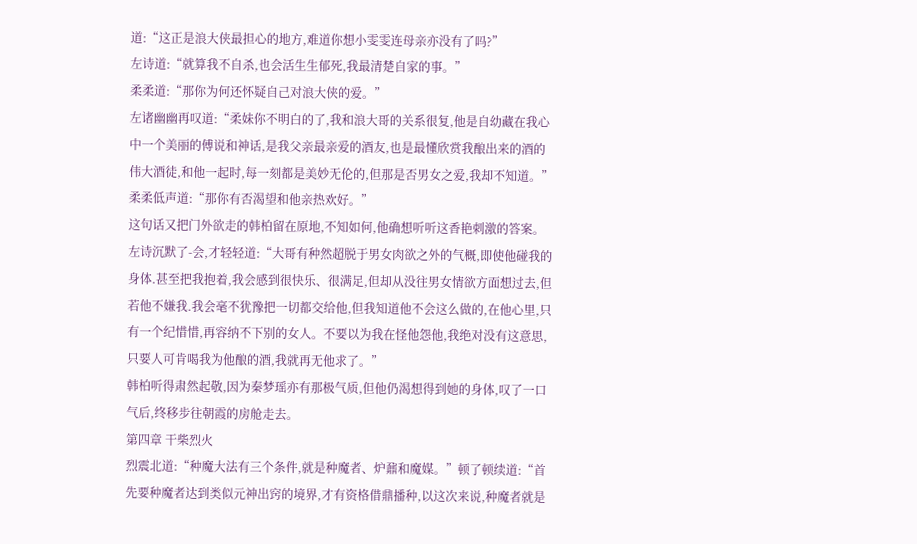道:“这正是浪大侠最担心的地方,难道你想小雯雯连母亲亦没有了吗?”
左诗道:“就算我不自杀,也会活生生郁死,我最清楚自家的事。”
柔柔道:“那你为何还怀疑自己对浪大侠的爱。”
左诸幽幽再叹道:“柔妹你不明白的了,我和浪大哥的关系很复,他是自幼藏在我心中一个美丽的傅说和神话,是我父亲最亲爱的酒友,也是最懂欣赏我酿出来的酒的伟大酒徒,和他一起时,每一刻都是美妙无伦的,但那是否男女之爱,我却不知道。”
柔柔低声道:“那你有否渴望和他亲热欢好。”
这句话又把门外欲走的韩柏留在原地,不知如何,他确想听听这香艳刺激的答案。
左诗沉默了-会,才轻轻道:“大哥有种然超脱于男女肉欲之外的气概,即使他碰我的身体.甚至把我抱着,我会感到很快乐、很满足,但却从没往男女情欲方面想过去,但若他不嫌我.我会毫不犹豫把一切都交给他,但我知道他不会这么做的,在他心里,只有一个纪惜惜,再容纳不下别的女人。不要以为我在怪他怨他,我绝对没有这意思,只要人可肯喝我为他酿的酒,我就再无他求了。”
韩柏听得肃然起敬,因为秦梦瑶亦有那极气质,但他仍渴想得到她的身体,叹了一口气后,终移步往朝霞的房舱走去。
第四章 干柴烈火
烈震北道:“种魔大法有三个条件,就是种魔者、炉鼐和魔媒。”顿了顿续道:“首先要种魔者达到类似元神出窍的境界,才有资格借鼎播种,以这次来说,种魔者就是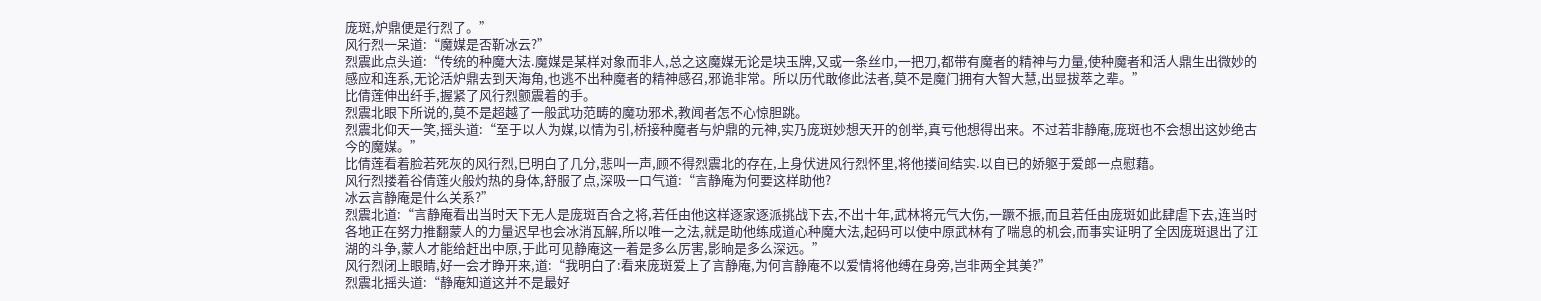庞斑,炉鼎便是行烈了。”
风行烈一呆道:“魔媒是否靳冰云?”
烈震此点头道:“传统的种魔大法.魔媒是某样对象而非人,总之这魔媒无论是块玉牌,又或一条丝巾,一把刀,都带有魔者的精神与力量,使种魔者和活人鼎生出微妙的感应和连系,无论活炉鼎去到天海角,也逃不出种魔者的精神感召,邪诡非常。所以历代敢修此法者,莫不是魔门拥有大智大慧,出显拔萃之辈。”
比倩莲伸出纤手,握紧了风行烈颤震着的手。
烈震北眼下所说的,莫不是超越了一般武功范畴的魔功邪术,教闻者怎不心惊胆跳。
烈震北仰天一笑,摇头道:“至于以人为媒,以情为引,桥接种魔者与炉鼎的元神,实乃庞斑妙想天开的创举,真亏他想得出来。不过若非静庵,庞斑也不会想出这妙绝古今的魔媒。”
比倩莲看着脸若死灰的风行烈,巳明白了几分,悲叫一声,顾不得烈震北的存在,上身伏进风行烈怀里,将他搂间结实.以自已的娇躯于爱郎一点慰藉。
风行烈搂着谷倩莲火般灼热的身体,舒服了点,深吸一口气道:“言静庵为何要这样助他?
冰云言静庵是什么关系?”
烈震北道:“言静庵看出当时天下无人是庞斑百合之将,若任由他这样逐家逐派挑战下去,不出十年,武林将元气大伤,一蹶不振,而且若任由庞斑如此肆虐下去,连当时各地正在努力推翻蒙人的力量迟早也会冰消瓦解,所以唯一之法,就是助他练成道心种魔大法,起码可以使中原武林有了喘息的机会,而事实证明了全因庞斑退出了江湖的斗争,蒙人才能给赶出中原,于此可见静庵这一着是多么厉害,影晌是多么深远。”
风行烈闭上眼睛,好一会才睁开来,道:“我明白了:看来庞斑爱上了言静庵,为何言静庵不以爱情将他缚在身旁,岂非两全其美?”
烈震北摇头道:“静庵知道这并不是最好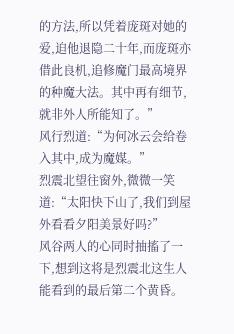的方法,所以凭着庞斑对她的爱,迫他退隐二十年,而庞斑亦借此良机,追修魔门最高境界的种魔大法。其中再有细节,就非外人所能知了。”
风行烈道:“为何冰云会给卷入其中,成为魔媒。”
烈震北望往窗外,微微一笑道:“太阳快下山了,我们到屋外看看夕阳美景好吗?”
风谷两人的心同时抽搐了一下,想到这将是烈震北这生人能看到的最后第二个黄昏。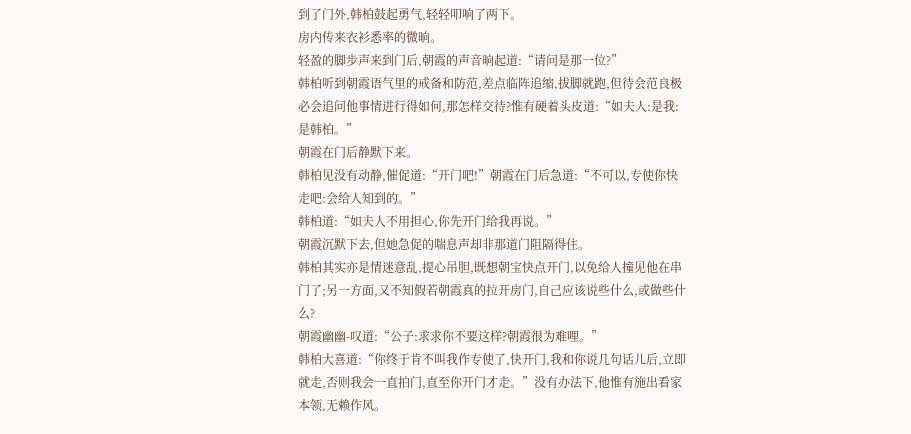到了门外,韩柏鼓起勇气,轻轻叩响了两下。
房内传来衣衫悉率的微晌。
轻盈的脚步声来到门后,朝霞的声音晌起道:“请问是那一位?”
韩柏听到朝霞语气里的戒备和防范,差点临阵追缩,拔脚就跑,但待会范良极必会追问他事情进行得如何,那怎样交待?惟有硬着头皮道:“如夫人:是我:是韩柏。”
朝霞在门后静默下来。
韩柏见没有动静,催促道:“开门吧!”朝霞在门后急道:“不可以,专使你快走吧:会给人知到的。”
韩柏道:“如夫人不用担心,你先开门给我再说。”
朝霞沉默下去,但她急促的喘息声却非那道门阻隔得住。
韩柏其实亦是情迷意乱,提心吊胆,既想朝宝快点开门,以免给人撞见他在串门了;另一方面,又不知假若朝霞真的拉开房门,自己应该说些什么,或做些什么?
朝霞幽幽-叹道:“公子:求求你不要这样?朝霞很为难哩。”
韩柏大喜道:“你终于肯不叫我作专使了,快开门,我和你说几句话儿后,立即就走,否则我会一直拍门,直至你开门才走。”没有办法下,他惟有施出看家本领,无赖作风。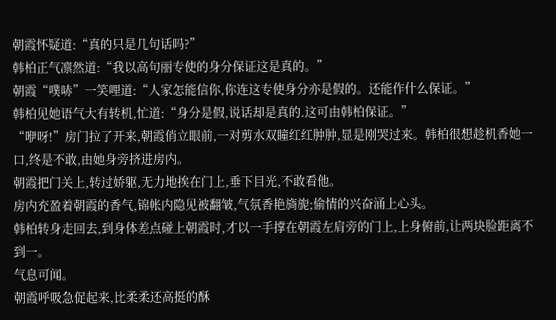朝霞怀疑道:“真的只是几句话吗?”
韩柏正气凛然道:“我以高句丽专使的身分保证这是真的。”
朝霞“噗哧”一笑哩道:“人家怎能信你,你连这专使身分亦是假的。还能作什么保证。”
韩柏见她语气大有转机,忙道:“身分是假,说话却是真的.这可由韩柏保证。”
“咿呀!”房门拉了开来,朝霞俏立眼前,一对剪水双瞳红红肿肿,显是刚哭过来。韩柏很想趁机香她一口,终是不敢,由她身旁挤进房内。
朝霞把门关上,转过娇躯,无力地挨在门上,垂下目光,不敢看他。
房内充盈着朝霞的香气,锦帐内隐见被翻皱,气氛香艳旖旎;偷情的兴奋涌上心头。
韩柏转身走回去,到身体差点碰上朝霞时,才以一手撑在朝霞左肩旁的门上,上身俯前,让两块脸距离不到一。
气息可闻。
朝霞呼吸急促起来,比柔柔还高挺的酥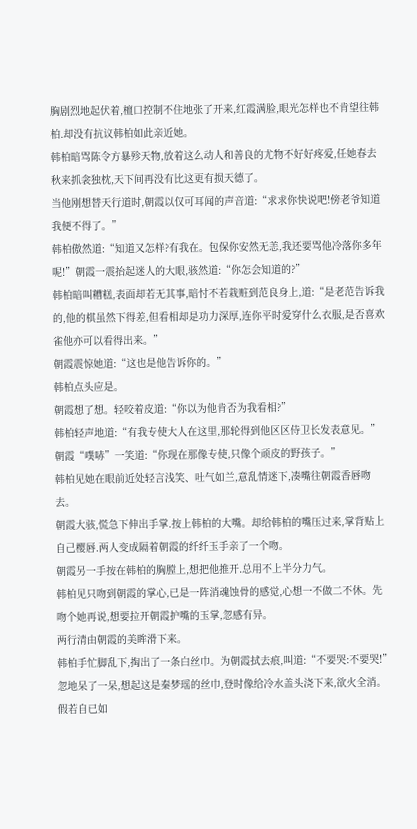胸剧烈地起伏着,檀口控制不住地张了开来,红霞满脸,眼光怎样也不肯望往韩柏.却没有抗议韩柏如此亲近她。
韩柏暗骂陈令方暴殄天物,放着这么动人和善良的尤物不好好疼爱,任她春去秋来抓衾独枕,天下间再没有比这更有损天德了。
当他刚想替天行道时,朝霞以仅可耳闻的声音道:“求求你快说吧!傍老爷知道我便不得了。”
韩柏傲然道:“知道又怎样?有我在。包保你安然无恙,我还要骂他冷落你多年呢!”朝霞一震抬起迷人的大眼,骇然道:“你怎会知道的?”
韩柏暗叫糟糕,表面却若无其事,暗忖不若栽赃到范良身上,道:“是老范告诉我的,他的棋虽然下得差,但看相却是功力深厚,连你平时爱穿什么衣服,是否喜欢雀他亦可以看得出来。”
朝霞震惊她道:“这也是他告诉你的。”
韩柏点头应是。
朝霞想了想。轻咬着皮道:“你以为他肯否为我看相?”
韩柏轻声地道:“有我专使大人在这里,那轮得到他区区侍卫长发表意见。”
朝霞“噗哧”一笑道:“你现在那像专使,只像个顽皮的野孩子。”
韩柏见她在眼前近处轻言浅笑、吐气如兰,意乱情迷下,凑嘴往朝霞香唇吻去。
朝霞大骇,慌急下伸出手掌.按上韩柏的大嘴。却给韩柏的嘴压过来,掌背贴上自己樱唇.两人变成隔着朝霞的纤纤玉手亲了一个吻。
朝霞另一手按在韩柏的胸膛上,想把他推开.总用不上半分力气。
韩柏见只吻到朝霞的掌心,已是一阵消魂蚀骨的感觉,心想一不做二不休。先吻个她再说,想要拉开朝霞护嘴的玉掌,忽感有异。
两行清由朝霞的美眸滑下来。
韩柏手忙脚乱下,掏出了一条白丝巾。为朝霞拭去痕,叫道:“不要哭:不要哭!”忽地呆了一呆,想起这是秦梦瑶的丝巾,登时像给冷水盖头浇下来,欲火全消。
假若自已如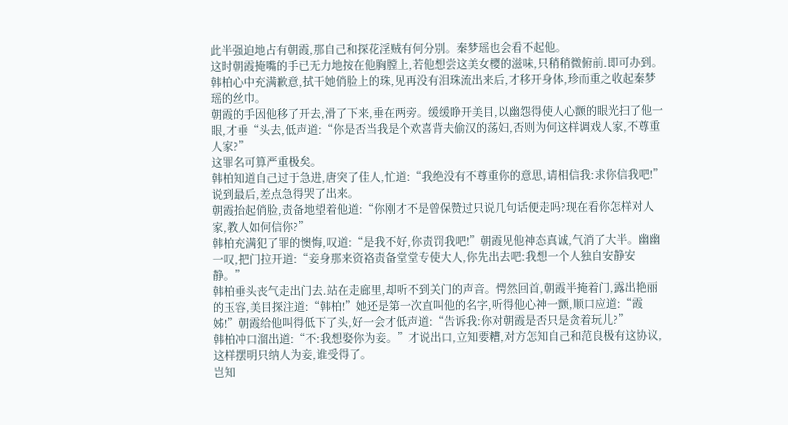此半强迫地占有朝霞,那自己和探花淫贼有何分别。秦梦瑶也会看不起他。
这时朝霞掩嘴的手已无力地按在他胸膛上,若他想尝这美女樱的滋味,只稍稍微俯前.即可办到。
韩柏心中充满歉意,拭干她俏脸上的珠,见再没有泪珠流出来后,才移开身体,珍而重之收起秦梦瑶的丝巾。
朝霞的手因他移了开去,滑了下来,垂在两旁。缓缓睁开美目,以幽怨得使人心颤的眼光扫了他一眼,才垂“头去,低声道:“你是否当我是个欢喜背夫偷汉的荡妇,否则为何这样调戏人家,不尊重人家?”
这罪名可算严重极矣。
韩柏知道自己过于急进,唐突了佳人,忙道:“我绝没有不尊重你的意思,请相信我:求你信我吧!”说到最后,差点急得哭了出来。
朝霞抬起俏脸,责备地望着他道:“你刚才不是曾保赞过只说几句话便走吗?现在看你怎样对人家,教人如何信你?”
韩柏充满犯了罪的懊悔,叹道:“是我不好,你责罚我吧!”朝霞见他神态真诚,气消了大半。幽幽一叹,把门拉开道:“妾身那来资袼责备堂堂专使大人,你先出去吧:我想一个人独自安静安静。”
韩柏垂头丧气走出门去.站在走廊里,却听不到关门的声音。愕然回首,朝霞半掩着门,露出艳丽的玉容,美目探注道:“韩柏!”她还是第一次直叫他的名字,听得他心神一颤,顺口应道:“霞姊!”朝霞给他叫得低下了头,好一会才低声道:“告诉我:你对朝霞是否只是贪着玩儿?”
韩柏冲口溜出道:“不:我想娶你为妾。”才说出口,立知要糟,对方怎知自己和范良极有这协议,这样摆明只纳人为妾,谁受得了。
岂知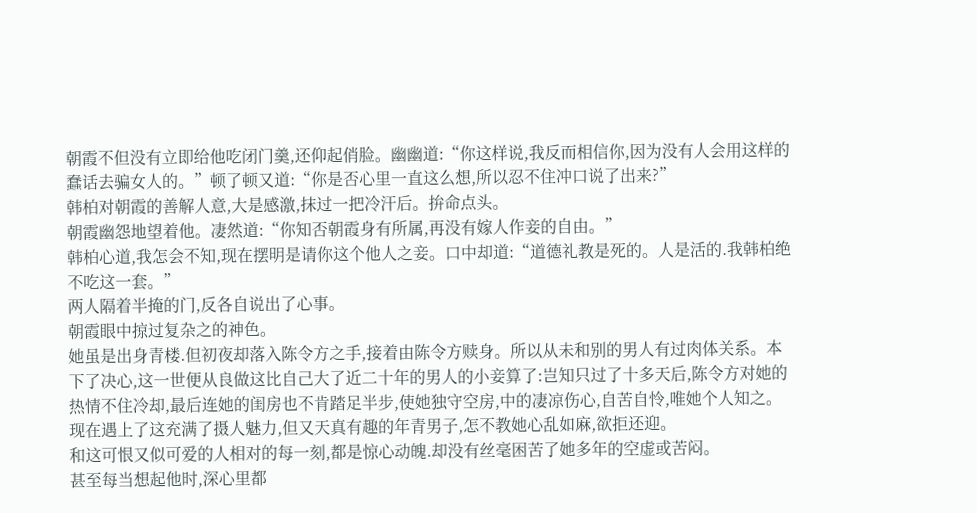朝霞不但没有立即给他吃闭门羹,还仰起俏脸。幽幽道:“你这样说,我反而相信你,因为没有人会用这样的蠢话去骗女人的。”顿了顿又道:“你是否心里一直这么想,所以忍不住冲口说了出来?”
韩柏对朝霞的善解人意,大是感激,抹过一把冷汗后。拚命点头。
朝霞幽怨地望着他。凄然道:“你知否朝霞身有所属,再没有嫁人作妾的自由。”
韩柏心道,我怎会不知,现在摆明是请你这个他人之妾。口中却道:“道德礼教是死的。人是活的.我韩柏绝不吃这一套。”
两人隔着半掩的门,反各自说出了心事。
朝霞眼中掠过复杂之的神色。
她虽是出身青楼.但初夜却落入陈令方之手,接着由陈令方赎身。所以从未和别的男人有过肉体关系。本下了决心,这一世便从良做这比自己大了近二十年的男人的小妾算了:岂知只过了十多天后,陈令方对她的热情不住冷却,最后连她的闺房也不肯踏足半步,使她独守空房,中的凄凉伤心,自苦自怜,唯她个人知之。现在遇上了这充满了摄人魅力,但又天真有趣的年青男子,怎不教她心乱如麻,欲拒还迎。
和这可恨又似可爱的人相对的每一刻,都是惊心动魄.却没有丝毫困苦了她多年的空虚或苦闷。
甚至每当想起他时,深心里都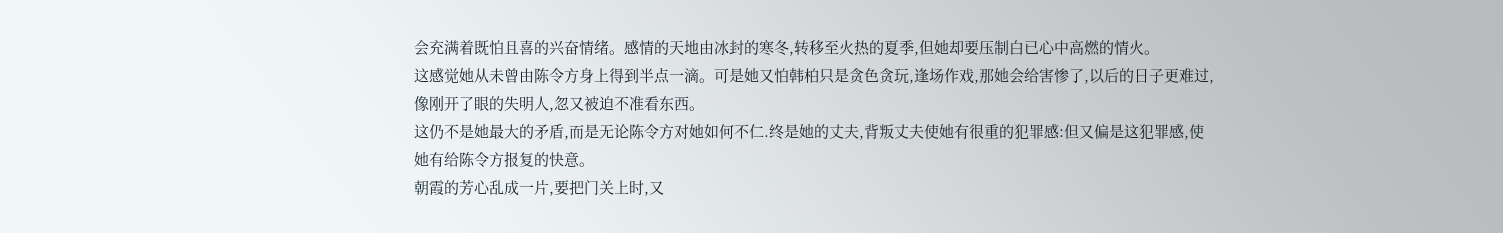会充满着既怕且喜的兴奋情绪。感情的天地由冰封的寒冬,转移至火热的夏季,但她却要压制白已心中高燃的情火。
这感觉她从未曾由陈令方身上得到半点一滴。可是她又怕韩柏只是贪色贪玩,逢场作戏,那她会给害惨了,以后的日子更难过,像刚开了眼的失明人,忽又被迫不准看东西。
这仍不是她最大的矛盾,而是无论陈令方对她如何不仁.终是她的丈夫,背叛丈夫使她有很重的犯罪感:但又偏是这犯罪感,使她有给陈令方报复的快意。
朝霞的芳心乱成一片,要把门关上时,又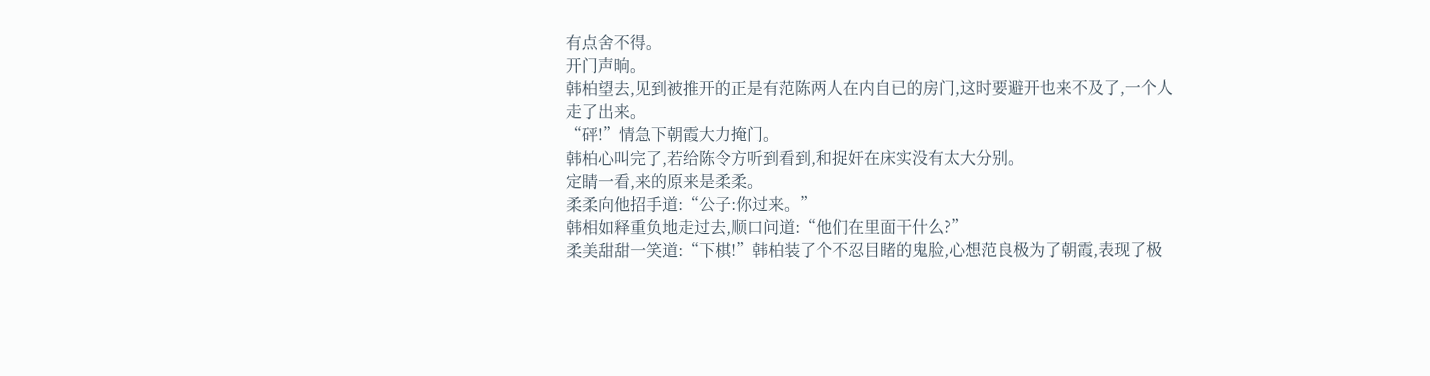有点舍不得。
开门声晌。
韩柏望去,见到被推开的正是有范陈两人在内自已的房门,这时要避开也来不及了,一个人走了出来。
“砰!”情急下朝霞大力掩门。
韩柏心叫完了,若给陈令方听到看到,和捉奸在床实没有太大分别。
定睛一看,来的原来是柔柔。
柔柔向他招手道:“公子:你过来。”
韩相如释重负地走过去,顺口问道:“他们在里面干什么?”
柔美甜甜一笑道:“下棋!”韩柏装了个不忍目睹的鬼脸,心想范良极为了朝霞,表现了极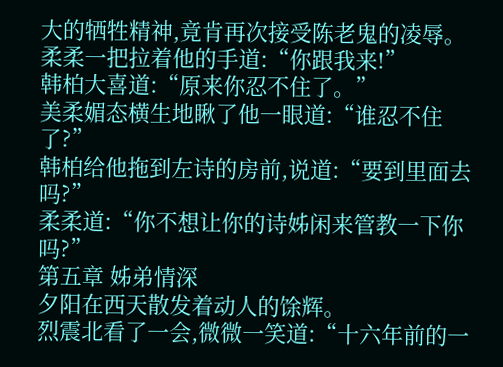大的牺牲精神,竟肯再次接受陈老鬼的凌辱。
柔柔一把拉着他的手道:“你跟我来!”
韩柏大喜道:“原来你忍不住了。”
美柔媚态横生地瞅了他一眼道:“谁忍不住了?”
韩柏给他拖到左诗的房前,说道:“要到里面去吗?”
柔柔道:“你不想让你的诗姊闲来管教一下你吗?”
第五章 姊弟情深
夕阳在西天散发着动人的馀辉。
烈震北看了一会,微微一笑道:“十六年前的一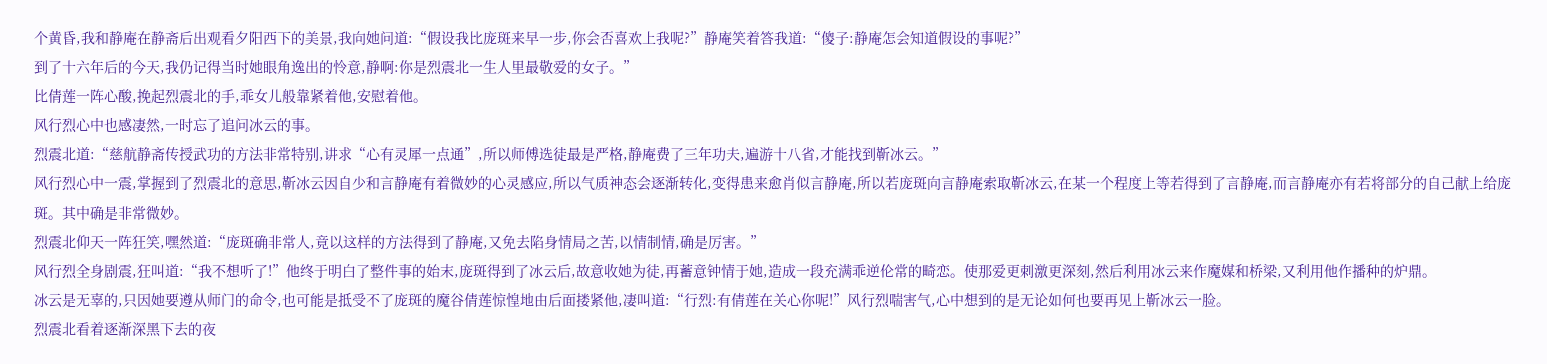个黄昏,我和静庵在静斋后出观看夕阳西下的美景,我向她问道:“假设我比庞斑来早一步,你会否喜欢上我呢?”静庵笑着答我道:“傻子:静庵怎会知道假设的事呢?”
到了十六年后的今天,我仍记得当时她眼角逸出的怜意,静啊:你是烈震北一生人里最敬爱的女子。”
比倩莲一阵心酸,挽起烈震北的手,乖女儿般靠紧着他,安慰着他。
风行烈心中也感凄然,一时忘了追问冰云的事。
烈震北道:“慈航静斋传授武功的方法非常特别,讲求“心有灵犀一点通”,所以师傅选徒最是严格,静庵费了三年功夫,遍游十八省,才能找到靳冰云。”
风行烈心中一震,掌握到了烈震北的意思,靳冰云因自少和言静庵有着微妙的心灵感应,所以气质神态会逐渐转化,变得患来愈肖似言静庵,所以若庞斑向言静庵索取靳冰云,在某一个程度上等若得到了言静庵,而言静庵亦有若将部分的自己献上给庞斑。其中确是非常微妙。
烈震北仰天一阵狂笑,嘿然道:“庞斑确非常人,竟以这样的方法得到了静庵,又免去陷身情局之苦,以情制情,确是厉害。”
风行烈全身剧震,狂叫道:“我不想听了!”他终于明白了整件事的始末,庞斑得到了冰云后,故意收她为徒,再蓄意钟情于她,造成一段充满乖逆伦常的畸恋。使那爱更刺激更深刻,然后利用冰云来作魔媒和桥梁,又利用他作播种的炉鼎。
冰云是无辜的,只因她要遵从师门的命令,也可能是抵受不了庞斑的魔谷倩莲惊惶地由后面搂紧他,凄叫道:“行烈:有倩莲在关心你呢!”风行烈喘害气,心中想到的是无论如何也要再见上靳冰云一脸。
烈震北看着逐渐深黑下去的夜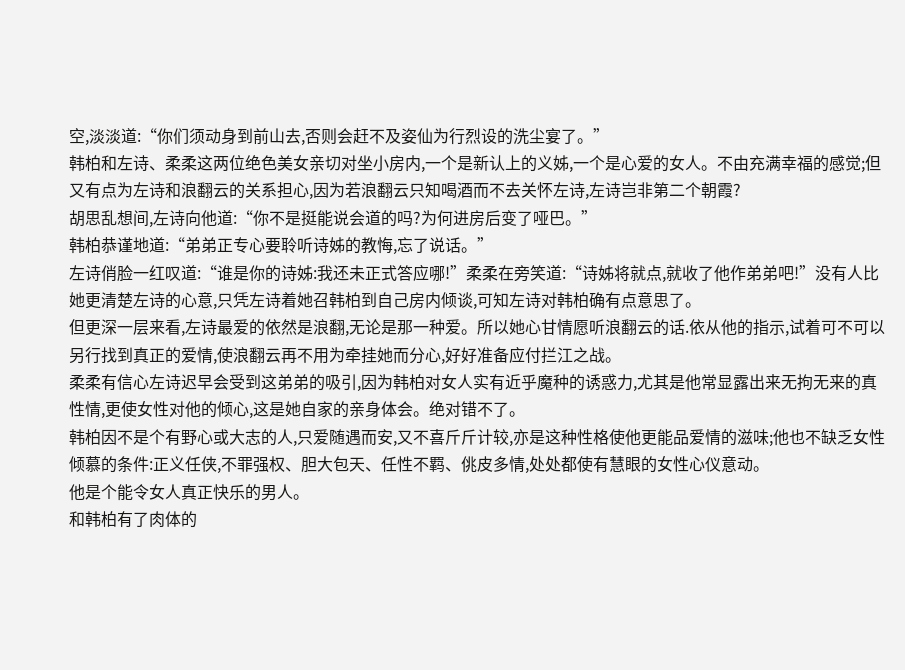空,淡淡道:“你们须动身到前山去,否则会赶不及姿仙为行烈设的洗尘宴了。”
韩柏和左诗、柔柔这两位绝色美女亲切对坐小房内,一个是新认上的义姊,一个是心爱的女人。不由充满幸福的感觉;但又有点为左诗和浪翻云的关系担心,因为若浪翻云只知喝酒而不去关怀左诗,左诗岂非第二个朝霞?
胡思乱想间,左诗向他道:“你不是挺能说会道的吗?为何进房后变了哑巴。”
韩柏恭谨地道:“弟弟正专心要聆听诗姊的教悔,忘了说话。”
左诗俏脸一红叹道:“谁是你的诗姊:我还未正式答应哪!”柔柔在旁笑道:“诗姊将就点,就收了他作弟弟吧!”没有人比她更清楚左诗的心意,只凭左诗着她召韩柏到自己房内倾谈,可知左诗对韩柏确有点意思了。
但更深一层来看,左诗最爱的依然是浪翻,无论是那一种爱。所以她心甘情愿听浪翻云的话.依从他的指示,试着可不可以另行找到真正的爱情,使浪翻云再不用为牵挂她而分心,好好准备应付拦江之战。
柔柔有信心左诗迟早会受到这弟弟的吸引,因为韩柏对女人实有近乎魔种的诱惑力,尤其是他常显露出来无拘无来的真性情,更使女性对他的倾心,这是她自家的亲身体会。绝对错不了。
韩柏因不是个有野心或大志的人,只爱随遇而安,又不喜斤斤计较,亦是这种性格使他更能品爱情的滋味;他也不缺乏女性倾慕的条件:正义任侠,不罪强权、胆大包天、任性不羁、佻皮多情,处处都使有慧眼的女性心仪意动。
他是个能令女人真正快乐的男人。
和韩柏有了肉体的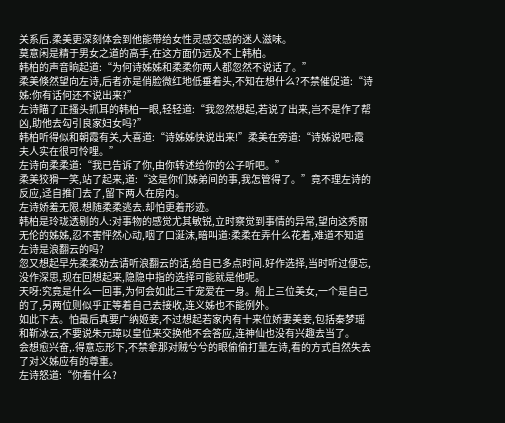关系后.柔美更深刻体会到他能带给女性灵感交感的迷人滋味。
莫意闲是精于男女之道的高手,在这方面仍远及不上韩柏。
韩柏的声音晌起道:“为何诗姊姊和柔柔你两人都忽然不说话了。”
柔美倏然望向左诗,后者亦是俏脸微红地低垂着头,不知在想什么?不禁催促道:“诗姊:你有话何还不说出来?”
左诗瞄了正搔头抓耳的韩柏一眼,轻轻道:“我忽然想起,若说了出来,岂不是作了帮凶,助他去勾引良家妇女吗?”
韩柏听得似和朝霞有关,大喜道:“诗姊姊快说出来!”柔美在旁道:“诗姊说吧:霞夫人实在很可怜哩。”
左诗向柔柔道:“我已告诉了你,由你转述给你的公子听吧。”
柔美狡猾一笑,站了起来,道:“这是你们姊弟间的事,我怎管得了。”竟不理左诗的反应,迳自推门去了,留下两人在房内。
左诗娇羞无限.想随柔柔逃去.却怕更着形迹。
韩柏是玲珑透剔的人:对事物的感觉尤其敏锐,立时察觉到事情的异常,望向这秀丽无伦的姊姊,忍不害怦然心动,咽了口涎沫,暗叫道:柔柔在弄什么花着,难道不知道左诗是浪翻云的吗?
忽又想起早先柔柔劝去请听浪翻云的话,给自已多点时间.好作选择,当时听过便忘,没作深思,现在回想起来,隐隐中指的选择可能就是他呢。
天呀:究竟是什么一回事,为何会如此三千宠爱在一身。船上三位美女,一个是自己的了,另两位则似乎正等着自己去接收,连义姊也不能例外。
如此下去。怕最后真要广纳姬妾,不过想起若家内有十来位娇妻美妾,包括秦梦瑶和靳冰云,不要说朱元璋以皇位来交换他不会答应,连神仙也没有兴趣去当了。
会想愈兴奋,.得意忘形下,不禁拿那对贼兮兮的眼偷偷打量左诗,看的方式自然失去了对义姊应有的尊重。
左诗怒道:“你看什么?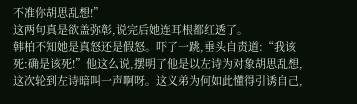不准你胡思乱想!”
这两句真是欲盖弥彰,说完后她连耳根都红透了。
韩柏不知她是真怒还是假怒。吓了一跳,垂头自责道:“我该死:确是该死!”他这么说,摆明了他是以左诗为对象胡思乱想,这次轮到左诗暗叫一声啊呀。这义弟为何如此懂得引诱自己,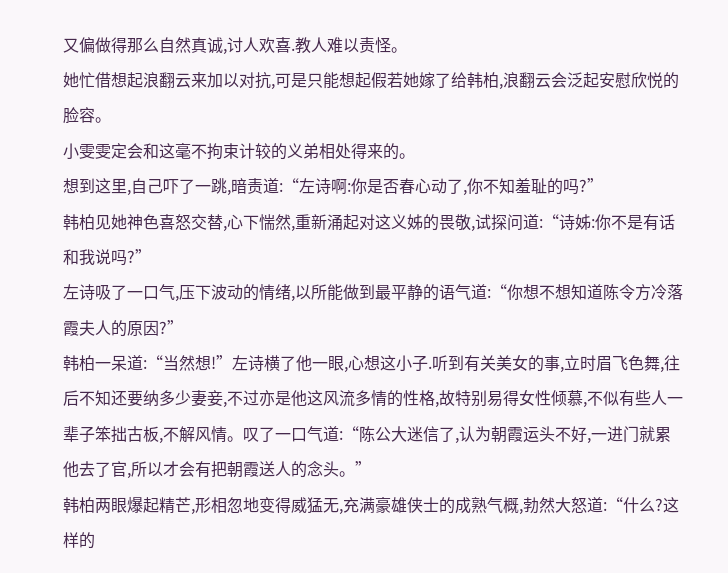又偏做得那么自然真诚,讨人欢喜.教人难以责怪。
她忙借想起浪翻云来加以对抗,可是只能想起假若她嫁了给韩柏,浪翻云会泛起安慰欣悦的脸容。
小雯雯定会和这毫不拘束计较的义弟相处得来的。
想到这里,自己吓了一跳,暗责道:“左诗啊:你是否春心动了,你不知羞耻的吗?”
韩柏见她神色喜怒交替,心下惴然,重新涌起对这义姊的畏敬,试探问道:“诗姊:你不是有话和我说吗?”
左诗吸了一口气,压下波动的情绪,以所能做到最平静的语气道:“你想不想知道陈令方冷落霞夫人的原因?”
韩柏一呆道:“当然想!”左诗横了他一眼,心想这小子.听到有关美女的事,立时眉飞色舞,往后不知还要纳多少妻妾,不过亦是他这风流多情的性格,故特别易得女性倾慕,不似有些人一辈子笨拙古板,不解风情。叹了一口气道:“陈公大迷信了,认为朝霞运头不好,一进门就累他去了官,所以才会有把朝霞送人的念头。”
韩柏两眼爆起精芒,形相忽地变得威猛无,充满豪雄侠士的成熟气概,勃然大怒道:“什么?这样的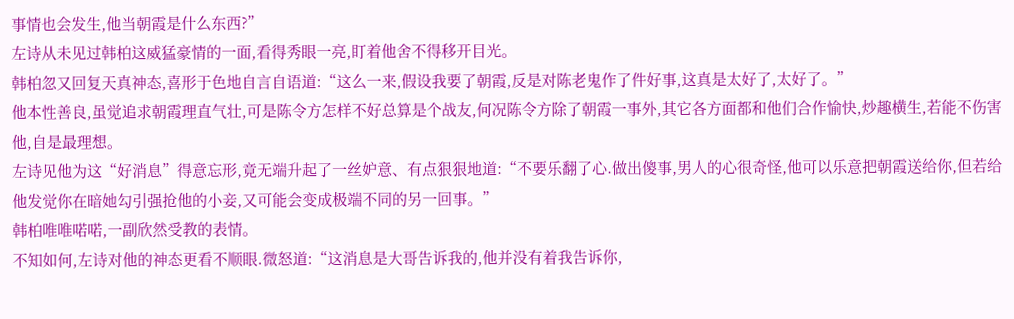事情也会发生,他当朝霞是什么东西?”
左诗从未见过韩柏这威猛豪情的一面,看得秀眼一亮,盯着他舍不得移开目光。
韩柏忽又回复天真神态,喜形于色地自言自语道:“这么一来,假设我要了朝霞,反是对陈老鬼作了件好事,这真是太好了,太好了。”
他本性善良,虽觉追求朝霞理直气壮,可是陈令方怎样不好总算是个战友,何况陈令方除了朝霞一事外,其它各方面都和他们合作愉快,炒趣横生,若能不伤害他,自是最理想。
左诗见他为这“好消息”得意忘形,竟无端升起了一丝妒意、有点狠狠地道:“不要乐翻了心.做出傻事,男人的心很奇怪,他可以乐意把朝霞送给你,但若给他发觉你在暗她勾引强抢他的小妾,又可能会变成极端不同的另一回事。”
韩柏唯唯喏喏,一副欣然受教的表情。
不知如何,左诗对他的神态更看不顺眼.微怒道:“这消息是大哥告诉我的,他并没有着我告诉你,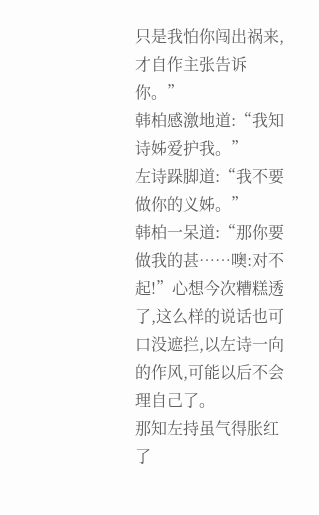只是我怕你闯出祸来,才自作主张告诉你。”
韩柏感激地道:“我知诗姊爱护我。”
左诗跺脚道:“我不要做你的义姊。”
韩柏一呆道:“那你要做我的甚……噢:对不起!”心想今次糟糕透了,这么样的说话也可口没遮拦,以左诗一向的作风,可能以后不会理自己了。
那知左持虽气得胀红了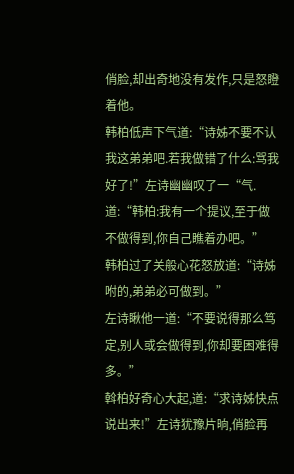俏脸,却出奇地没有发作,只是怒瞪着他。
韩柏低声下气道:“诗姊不要不认我这弟弟吧.若我做错了什么:骂我好了!”左诗幽幽叹了一“气.道:“韩柏:我有一个提议,至于做不做得到,你自己瞧着办吧。”
韩柏过了关般心花怒放道:“诗姊咐的,弟弟必可做到。”
左诗瞅他一道:“不要说得那么笃定,别人或会做得到,你却要困难得多。”
斡柏好奇心大起,道:“求诗姊快点说出来!”左诗犹豫片晌,俏脸再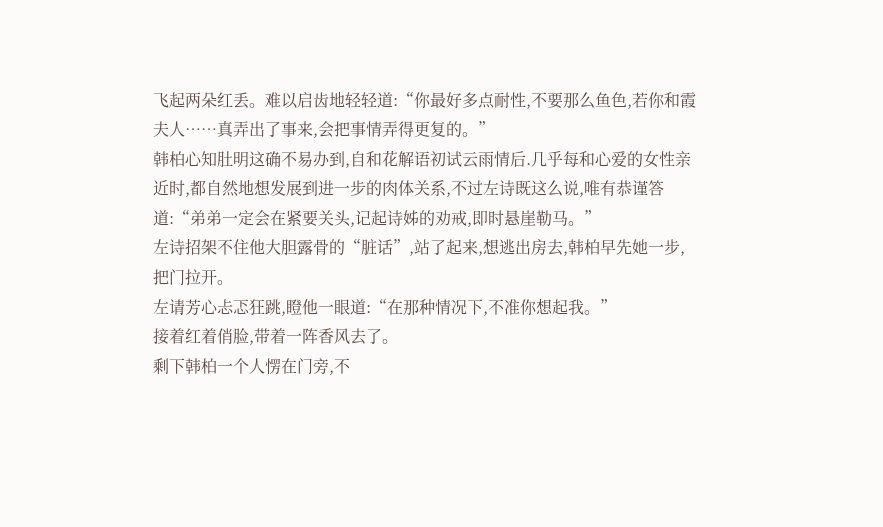飞起两朵红丢。难以启齿地轻轻道:“你最好多点耐性,不要那么鱼色,若你和霞夫人……真弄出了事来,会把事情弄得更复的。”
韩柏心知肚明这确不易办到,自和花解语初试云雨情后.几乎每和心爱的女性亲近时,都自然地想发展到进一步的肉体关系,不过左诗既这么说,唯有恭谨答道:“弟弟一定会在紧要关头,记起诗姊的劝戒,即时悬崖勒马。”
左诗招架不住他大胆露骨的“脏话”,站了起来,想逃出房去,韩柏早先她一步,把门拉开。
左请芳心忐忑狂跳,瞪他一眼道:“在那种情况下,不准你想起我。”
接着红着俏脸,带着一阵香风去了。
剩下韩柏一个人愣在门旁,不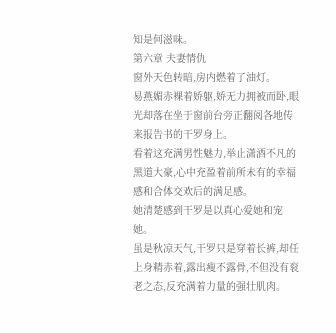知是何滋味。
第六章 夫妻情仇
窗外天色转暗,房内燃着了油灯。
易燕媚赤裸着娇躯,娇无力拥被而卧,眼光却落在坐于窗前台旁正翻阅各地传来报告书的干罗身上。
看着这充满男性魅力,举止潇酒不凡的黑道大豪,心中充盈着前所未有的幸福感和合体交欢后的满足感。
她清楚感到干罗是以真心爱她和宠她。
虽是秋凉天气,干罗只是穿着长裤,却任上身精赤着,露出瘦不露骨,不但没有衮老之态,反充满着力量的强壮肌肉。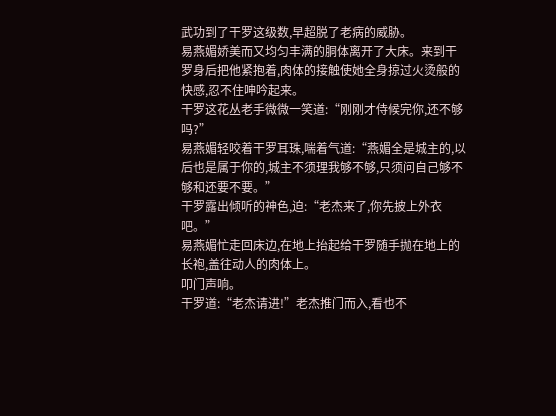武功到了干罗这级数,早超脱了老病的威胁。
易燕媚娇美而又均匀丰满的胴体离开了大床。来到干罗身后把他紧抱着,肉体的接触使她全身掠过火烫般的快感,忍不住呻吟起来。
干罗这花丛老手微微一笑道:“刚刚才侍候完你,还不够吗?”
易燕媚轻咬着干罗耳珠,喘着气道:“燕媚全是城主的,以后也是属于你的,城主不须理我够不够,只须问自己够不够和还要不要。”
干罗露出倾听的神色,迫:“老杰来了,你先披上外衣吧。”
易燕媚忙走回床边,在地上抬起给干罗随手抛在地上的长袍,盖往动人的肉体上。
叩门声响。
干罗道:“老杰请进!”老杰推门而入,看也不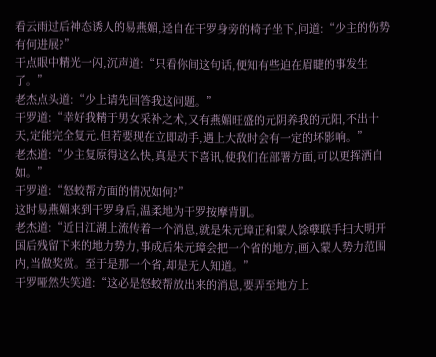看云雨过后神态诱人的易燕媚,迳自在干罗身旁的椅子坐下,问道:“少主的伤势有何进展?”
干点眼中精光一闪,沉声道:“只看你间这句话,便知有些迫在眉睫的事发生了。”
老杰点头道:“少上请先回答我这问题。”
干罗道:“幸好我精于男女采补之术,又有燕媚旺盛的元阴养我的元阳,不出十天,定能完全复元.但若要现在立即动手,遇上大敌时会有一定的坏影响。”
老杰道:“少主复原得这么快,真是天下喜讯,使我们在部署方面,可以更挥洒自如。”
干罗道:“怒蛟帮方面的情况如何?”
这时易燕媚来到干罗身后,温柔地为干罗按摩背肌。
老杰道:“近日江湖上流传着一个消息,就是朱元璋正和蒙人馀孽联手扫大明开国后残留下来的地力势力,事成后朱元璋会把一个省的地方,画入蒙人势力范围内,当做奖赏。至于是那一个省,却是无人知道。”
干罗哑然失笑道:“这必是怒蛟帮放出来的消息,要弄至地方上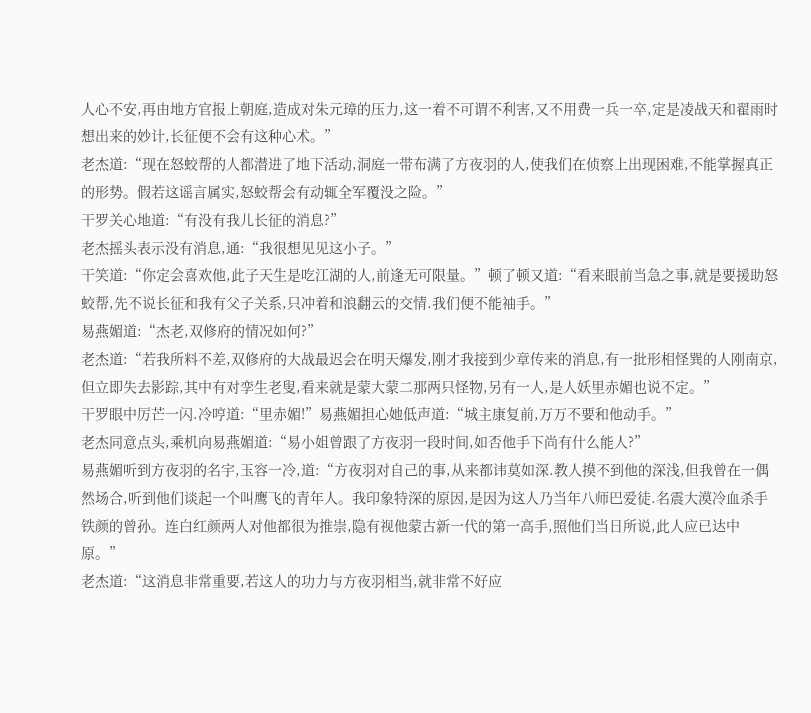人心不安,再由地方官报上朝庭,造成对朱元璋的压力,这一着不可谓不利害,又不用费一兵一卒,定是凌战天和翟雨时想出来的妙计,长征便不会有这种心术。”
老杰道:“现在怒蛟帮的人都潜进了地下活动,洞庭一带布满了方夜羽的人,使我们在侦察上出现困难,不能掌握真正的形势。假若这谣言属实,怒蛟帮会有动辄全军覆没之险。”
干罗关心地道:“有没有我儿长征的消息?”
老杰摇头表示没有消息,通:“我很想见见这小子。”
干笑道:“你定会喜欢他,此子天生是吃江湖的人,前逢无可限量。”顿了顿又道:“看来眼前当急之事,就是要援助怒蛟帮,先不说长征和我有父子关系,只冲着和浪翻云的交情.我们便不能袖手。”
易燕媚道:“杰老,双修府的情况如何?”
老杰道:“若我所料不差,双修府的大战最迟会在明天爆发,刚才我接到少章传来的消息,有一批形相怪巽的人刚南京,但立即失去影踪,其中有对孪生老叟,看来就是蒙大蒙二那两只怪物,另有一人,是人妖里赤媚也说不定。”
干罗眼中厉芒一闪.冷哼道:“里赤媚!”易燕媚担心她低声道:“城主康复前,万万不要和他动手。”
老杰同意点头,乘机向易燕媚道:“易小姐曾跟了方夜羽一段时间,如否他手下尚有什么能人?”
易燕媚听到方夜羽的名宇,玉容一冷,道:“方夜羽对自己的事,从来都讳莫如深.教人摸不到他的深浅,但我曾在一偶然场合,听到他们谈起一个叫鹰飞的青年人。我印象特深的原因,是因为这人乃当年八师巴爱徒.名震大漠冷血杀手铁颜的曾孙。连白红颜两人对他都很为推崇,隐有视他蒙古新一代的第一高手,照他们当日所说,此人应已达中原。”
老杰道:“这消息非常重要,若这人的功力与方夜羽相当,就非常不好应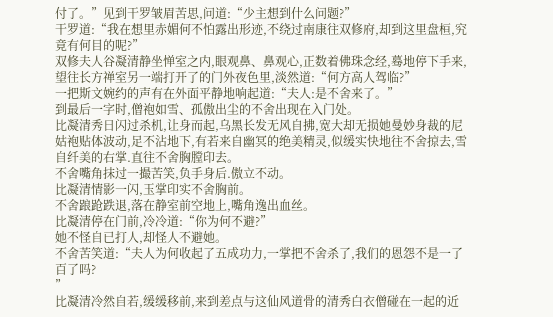付了。”见到干罗皱眉苦思,问道:“少主想到什么问题?”
干罗道:“我在想里赤媚何不怕露出形迹,不绕过南康往双修府,却到这里盘桓,究竟有何目的呢?”
双修夫人谷凝清静坐惮室之内,眼观鼻、鼻观心,正数着佛珠念经,蓦地停下手来,望往长方禅室另一端打开了的门外夜色里,淡然道:“何方高人驾临?”
一把斯文婉约的声有在外面平静地响起道:“夫人:是不舍来了。”
到最后一字时,僧袍如雪、孤傲出尘的不舍出现在入门处。
比凝清秀日闪过杀机,让身而起,乌黑长发无风自拂,宽大却无损她曼妙身裁的尼姑袍贴体波动,足不沾地下,有若来自幽冥的绝美精灵,似缓实快地往不舍掠去,雪自纤美的右掌.直往不舍胸膛印去。
不舍嘴角抹过一撮苦笑,负手身后.傲立不动。
比凝清情影一闪,玉掌印实不舍胸前。
不舍踉跄跌退,落在静室前空地上,嘴角逸出血丝。
比凝清停在门前,冷冷道:“你为何不避?”
她不怪自已打人,却怪人不避她。
不舍苦笑道:“夫人为何收起了五成功力,一掌把不舍杀了,我们的恩怨不是一了百了吗?
”
比凝清冷然自若,缓缓移前,来到差点与这仙风道骨的清秀白衣僧碰在一起的近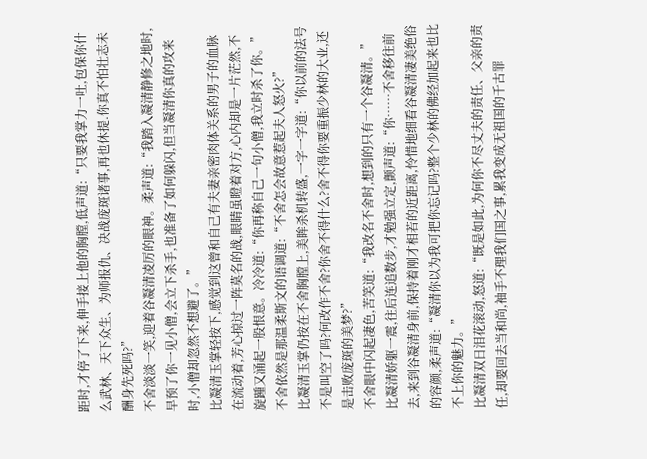距时,才停了下来,伸手接上他的胸膛,低声道:“只要我掌力一吐,包保你什么武林、天下众生、为师报仇、决战庞斑诸事,再也休提.你真不怕壮志未酬身先死吗?”
不舍淡淡一笑,迎着谷凝清凌厉的眼神。柔声道:“我踏入凝清静修之地时,早预了你一见小僧,会立下杀手,也准备了如何躲闪,但当凝清你真的攻来时,小僧却忽然不想避了。”
比凝清玉掌轻按下,感觉到这曾和自己有夫妻亲密肉体关系的男子的血脉在流动着,芳心掠过一阵莫名的战,眼睛虽瞪着对方,心内却是一片茫然,不旋踵又涌起一股恨意。冷冷道:“你再称自己一句小僧,我立时杀了你。”
不舍依然是那温柔斯文的语调道:“不舍怎会故意惹起夫人怒火?”
比凝清玉掌仍按在不舍胸膛上,美眸杀机转盛,一字一字道:“你以前的法号不是叫空了吗?何改作不舍?你舍不得什么?舍不得你要重振少林的大业,还是击败庞斑的美梦?”
不舍眼中闪起凄色,苦笑道:“我改名不舍时,想到的只有一个谷凝清。”
比凝清娇躯一震,往后连追数步,才勉强立定,颤声道:“你……不舍移往前去,来到谷凝清身前,保持着刚才相若的近距离,怜惜地细看谷凝清凄美绝俗的容颜,柔声道:“凝清你以为我可把你忘记吗?整个少林的佛经加起来也比不上你的魅力。”
比凝清双日泪花滚动,怒道:“既是如此,为何你不尽丈夫的责任、父亲的责任,却要回去当和尚,袖手不理我们国之事,累我变成无祖国的千古罪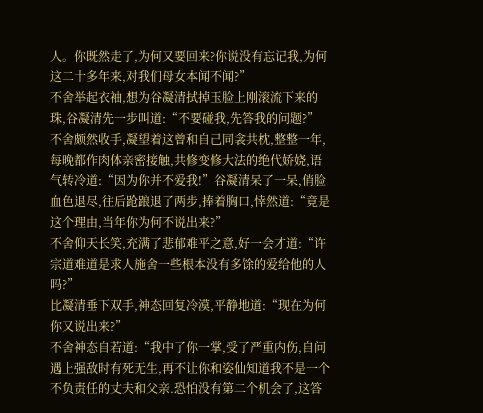人。你既然走了,为何又要回来?你说没有忘记我,为何这二十多年来,对我们母女本闻不闻?”
不舍举起衣袖,想为谷凝清拭掉玉脸上刚滚流下来的珠,谷凝清先一步叫道:“不要碰我,先答我的问题?”
不舍颇然收手,凝望着这曾和自己同衾共枕,整整一年,每晚都作肉体亲密接触,共修变修大法的绝代娇娆,语气转冷道:“因为你并不爱我!”谷凝清呆了一呆,俏脸血色退尽,往后跄踉退了两步,捧着胸口,悻然道:“竟是这个理由,当年你为何不说出来?”
不舍仰天长笑,充满了悲郁难平之意,好一会才道:“许宗道难道是求人施舍一些根本没有多馀的爱给他的人吗?”
比凝清垂下双手,神态回复冷漠,平静地道:“现在为何你又说出来?”
不舍神态自若道:“我中了你一掌,受了严重内伤,自问遇上强敌时有死无生,再不让你和姿仙知道我不是一个不负责任的丈夫和父亲.恐怕没有第二个机会了,这答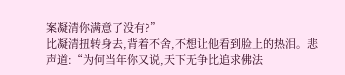案凝清你满意了没有?”
比凝清扭转身去,背着不舍,不想让他看到脸上的热泪。悲声道:“为何当年你又说,天下无争比追求佛法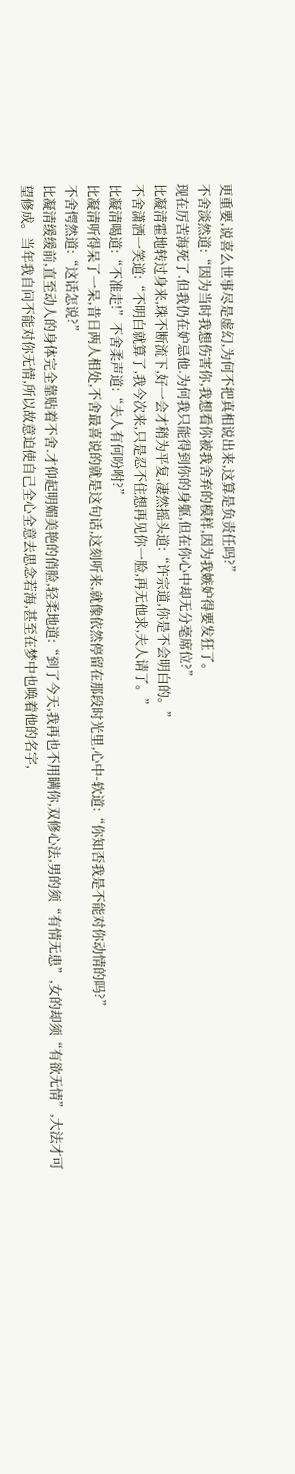更重要,说喜么世事尽是虚幻,为何不把真相说出来,这算是负责任吗?”
不舍淡然道:“因为当时我想伤害你,我想看你被我舍弃的模样,因为我嫉妒得要发狂了。
现在厉苦海死了.但我仍在妒忌他.为何我只能得到你的身躯,但在你心中却无分毫席位?”
比凝清霍地转过身来,珠不断流下,好一会才稍为平复,凄然摇头道:“许宗道,你是不会明白的。”
不舍潇洒一笑道:“不明白就算了,我今次来,只是忍不住想再见你一脸,再无他求,夫人请了。”
比凝清喝道:“不准走!”不舍柔声道:“夫人有何吩咐?”
比凝清听得呆了一呆,昔日两人相处,不舍最喜说的就是这句话,这刻听来,就像依然停留在那段时光里,心中-软道:“你知否我是不能对你动情的吗?”
不舍愕然道:“这话怎说?”
比凝清缓缓前,直至动人的身体完全靠贴着不舍.才仰起明媚美艳的俏脸,轻柔地道:“到了今天,我再也不用瞒你,双修心法,男的须“有情无患”,女的却须“有欲无情”,大法才可望修成。当年我自问不能对你无情,所以故意迫使自己全心全意去思念若海,甚至在梦中也唤着他的名字,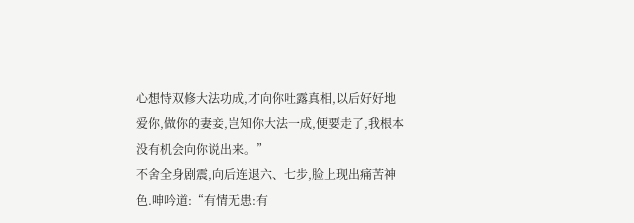心想恃双修大法功成,才向你吐露真相,以后好好地爱你,做你的妻妾,岂知你大法一成,便要走了,我根本没有机会向你说出来。”
不舍全身剧震,向后连退六、七步,脸上现出痛苦神色.呻吟道:“有情无患:有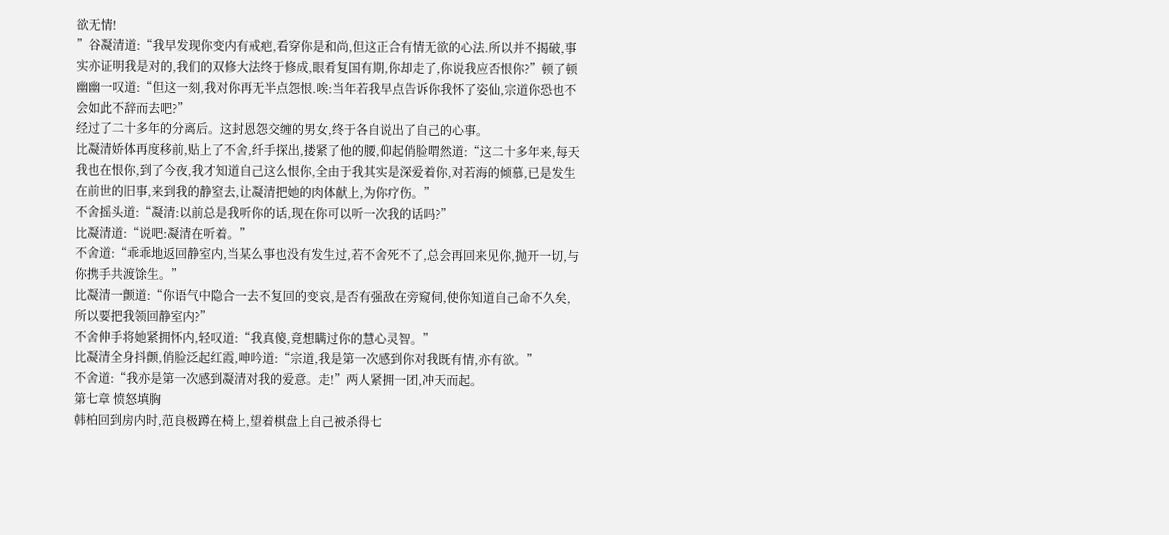欲无情!
”谷凝清道:“我早发现你变内有戒疤,看穿你是和尚,但这正合有情无欲的心法.所以并不揭破,事实亦证明我是对的,我们的双修大法终于修成,眼肴复国有期,你却走了,你说我应否恨你?”顿了顿幽幽一叹道:“但这一刻,我对你再无半点怨恨.唉:当年若我早点告诉你我怀了姿仙,宗道你恐也不会如此不辞而去吧?”
经过了二十多年的分离后。这封恩怨交缠的男女,终于各自说出了自己的心事。
比凝清娇体再度移前,贴上了不舍,纤手探出,搂紧了他的腰,仰起俏脸喟然道:“这二十多年来,每天我也在恨你,到了今夜,我才知道自己这么恨你,全由于我其实是深爱着你,对若海的倾慕,已是发生在前世的旧事,来到我的静窒去,让凝清把她的肉体献上,为你疗伤。”
不舍摇头道:“凝清:以前总是我听你的话,现在你可以听一次我的话吗?”
比凝清道:“说吧:凝清在听着。”
不舍道:“乖乖地返回静室内,当某么事也没有发生过,若不舍死不了,总会再回来见你,抛开一切,与你携手共渡馀生。”
比凝清一颤道:“你语气中隐合一去不复回的变哀,是否有强敌在旁窥伺,使你知道自己命不久矣,所以要把我领回静室内?”
不舍伸手将她紧拥怀内,轻叹道:“我真傻,竟想瞒过你的慧心灵智。”
比凝清全身抖颤,俏脸泛起红霞,呻吟道:“宗道,我是第一次感到你对我既有情,亦有欲。”
不舍道:“我亦是第一次感到凝清对我的爱意。走!”两人紧拥一团,冲天而起。
第七章 愤怒填胸
韩柏回到房内时,范良极蹲在椅上,望着棋盘上自己被杀得七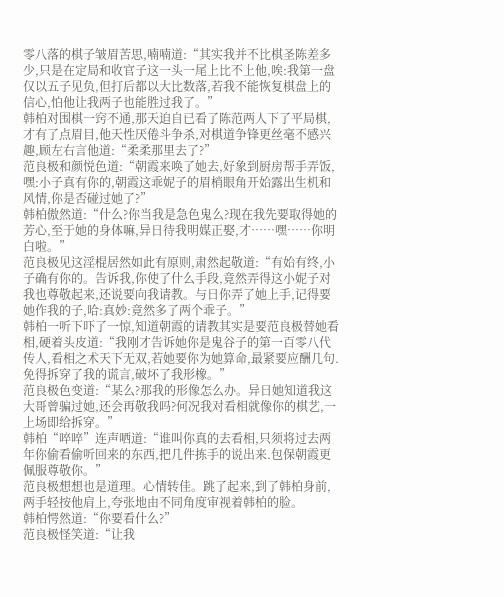零八落的棋子皱眉苦思,喃喃道:“其实我并不比棋圣陈差多少,只是在定局和收官子这一头一尾上比不上他,唉:我第一盘仅以五子见负,但打后都以大比数落,若我不能恢复棋盘上的信心,怕他让我两子也能胜过我了。”
韩柏对围棋一窍不通,那天迫自已看了陈范两人下了平局棋,才有了点眉目,他天性厌倦斗争杀,对棋道争锋更丝毫不感兴趣,顾左右言他道:“柔柔那里去了?”
范良极和颜悦色道:“朝霞来唤了她去,好象到厨房帮手弄饭,嘿:小子真有你的,朝霞这乖妮子的眉梢眼角开始露出生机和风情,你是否碰过她了?”
韩柏傲然道:“什么?你当我是急色鬼么?现在我先要取得她的芳心,至于她的身体嘛,异日待我明媒正娶,才……嘿……你明白啦。”
范良极见这淫棍居然如此有原则,肃然起敬道:“有始有终,小子确有你的。告诉我,你使了什么手段,竟然弄得这小妮子对我也尊敬起来,还说要向我请教。与日你弄了她上手,记得要她作我的子,哈:真妙:竟然多了两个乖子。”
韩柏一听下吓了一惊,知道朝霞的请教其实是要范良极替她看相,硬着头皮道:“我刚才告诉她你是鬼谷子的第一百零八代传人,看相之术天下无双,若她要你为她算命,最紧要应酬几句.免得拆穿了我的谎言,破坏了我形橡。”
范良极色变道:“某么?那我的形像怎么办。异日她知道我这大哥曾骗过她,还会再敬我吗?何况我对看相就像你的棋艺,一上场即给拆穿。”
韩柏“啐啐”连声哂道:“谁叫你真的去看相,只须将过去两年你偷看偷听回来的东西,把几件拣手的说出来.包保朝霞更佩服尊敬你。”
范良极想想也是道理。心情转佳。跳了起来,到了韩柏身前,两手轻按他肩上,夸张地由不同角度审视着韩柏的脸。
韩柏愕然道:“你要看什么?”
范良极怪笑道:“让我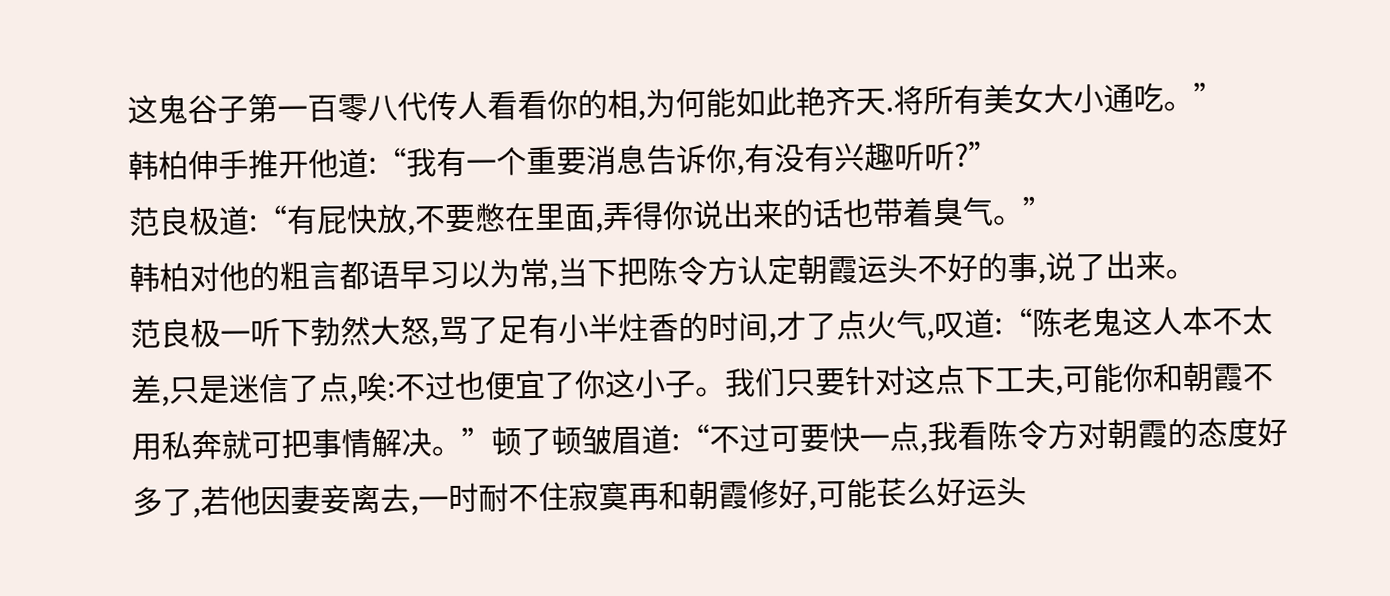这鬼谷子第一百零八代传人看看你的相,为何能如此艳齐天.将所有美女大小通吃。”
韩柏伸手推开他道:“我有一个重要消息告诉你,有没有兴趣听听?”
范良极道:“有屁快放,不要憋在里面,弄得你说出来的话也带着臭气。”
韩柏对他的粗言都语早习以为常,当下把陈令方认定朝霞运头不好的事,说了出来。
范良极一听下勃然大怒,骂了足有小半炷香的时间,才了点火气,叹道:“陈老鬼这人本不太差,只是迷信了点,唉:不过也便宜了你这小子。我们只要针对这点下工夫,可能你和朝霞不用私奔就可把事情解决。”顿了顿皱眉道:“不过可要快一点,我看陈令方对朝霞的态度好多了,若他因妻妾离去,一时耐不住寂寞再和朝霞修好,可能苌么好运头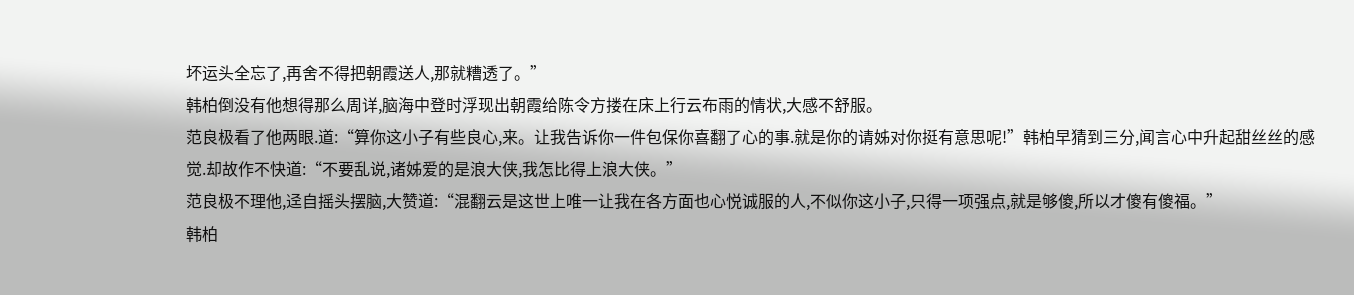坏运头全忘了,再舍不得把朝霞送人,那就糟透了。”
韩柏倒没有他想得那么周详,脑海中登时浮现出朝霞给陈令方搂在床上行云布雨的情状,大感不舒服。
范良极看了他两眼.道:“算你这小子有些良心,来。让我告诉你一件包保你喜翻了心的事.就是你的请姊对你挺有意思呢!”韩柏早猜到三分,闻言心中升起甜丝丝的感觉.却故作不快道:“不要乱说,诸姊爱的是浪大侠,我怎比得上浪大侠。”
范良极不理他,迳自摇头摆脑,大赞道:“混翻云是这世上唯一让我在各方面也心悦诚服的人,不似你这小子,只得一项强点,就是够傻,所以才傻有傻福。”
韩柏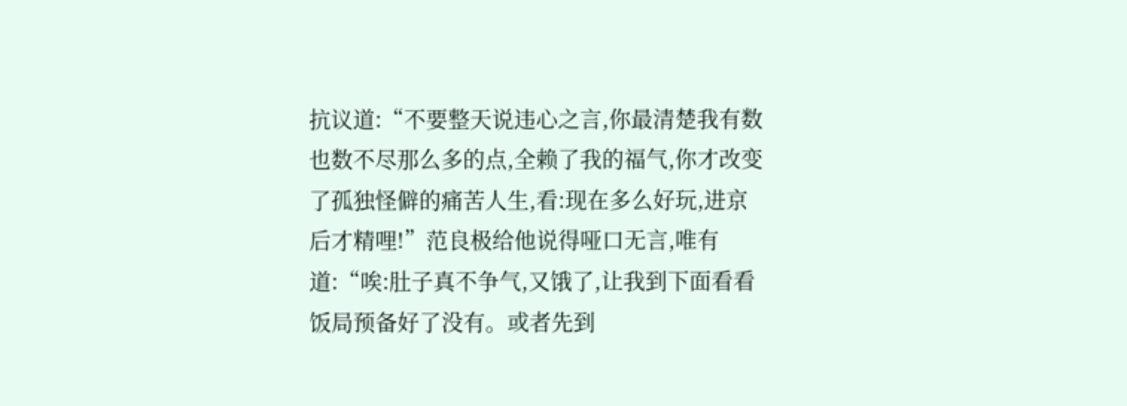抗议道:“不要整天说违心之言,你最清楚我有数也数不尽那么多的点,全赖了我的福气,你才改变了孤独怪僻的痛苦人生,看:现在多么好玩,进京后才精哩!”范良极给他说得哑口无言,唯有道:“唉:肚子真不争气,又饿了,让我到下面看看饭局预备好了没有。或者先到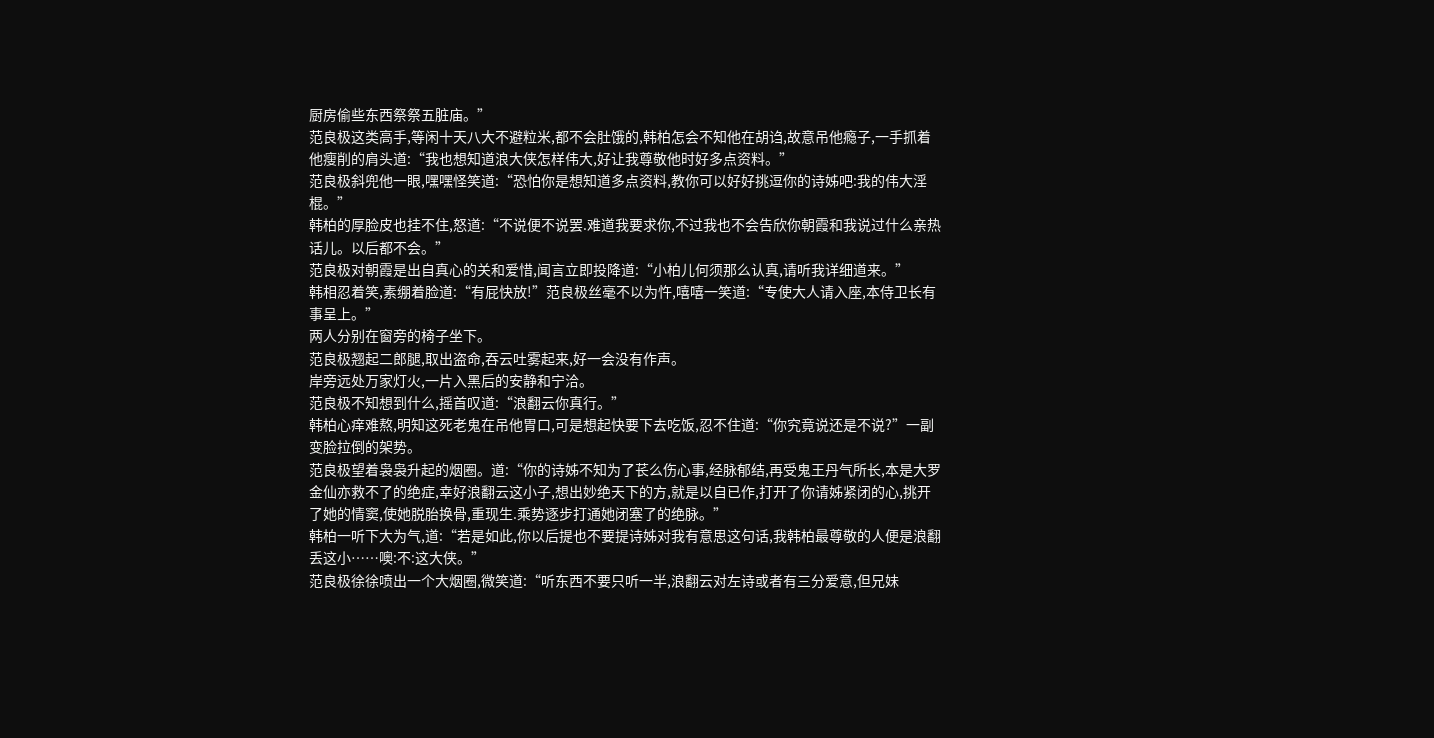厨房偷些东西祭祭五脏庙。”
范良极这类高手,等闲十天八大不避粒米,都不会肚饿的,韩柏怎会不知他在胡诌,故意吊他瘾子,一手抓着他瘦削的肩头道:“我也想知道浪大侠怎样伟大,好让我尊敬他时好多点资料。”
范良极斜兜他一眼,嘿嘿怪笑道:“恐怕你是想知道多点资料,教你可以好好挑逗你的诗姊吧:我的伟大淫棍。”
韩柏的厚脸皮也挂不住,怒道:“不说便不说罢.难道我要求你,不过我也不会告欣你朝霞和我说过什么亲热话儿。以后都不会。”
范良极对朝霞是出自真心的关和爱惜,闻言立即投降道:“小柏儿何须那么认真,请听我详细道来。”
韩相忍着笑,素绷着脸道:“有屁快放!”范良极丝毫不以为忤,嘻嘻一笑道:“专使大人请入座,本侍卫长有事呈上。”
两人分别在窗旁的椅子坐下。
范良极翘起二郎腿,取出盗命,吞云吐雾起来,好一会没有作声。
岸旁远处万家灯火,一片入黑后的安静和宁洽。
范良极不知想到什么,摇首叹道:“浪翻云你真行。”
韩柏心痒难熬,明知这死老鬼在吊他胃口,可是想起快要下去吃饭,忍不住道:“你究竟说还是不说?”一副变脸拉倒的架势。
范良极望着袅袅升起的烟圈。道:“你的诗姊不知为了苌么伤心事,经脉郁结,再受鬼王丹气所长,本是大罗金仙亦救不了的绝症,幸好浪翻云这小子,想出妙绝天下的方,就是以自已作,打开了你请姊紧闭的心,挑开了她的情窦,使她脱胎换骨,重现生.乘势逐步打通她闭塞了的绝脉。”
韩柏一听下大为气,道:“若是如此,你以后提也不要提诗姊对我有意思这句话,我韩柏最尊敬的人便是浪翻丢这小……噢:不:这大侠。”
范良极徐徐喷出一个大烟圈,微笑道:“听东西不要只听一半,浪翻云对左诗或者有三分爱意,但兄妹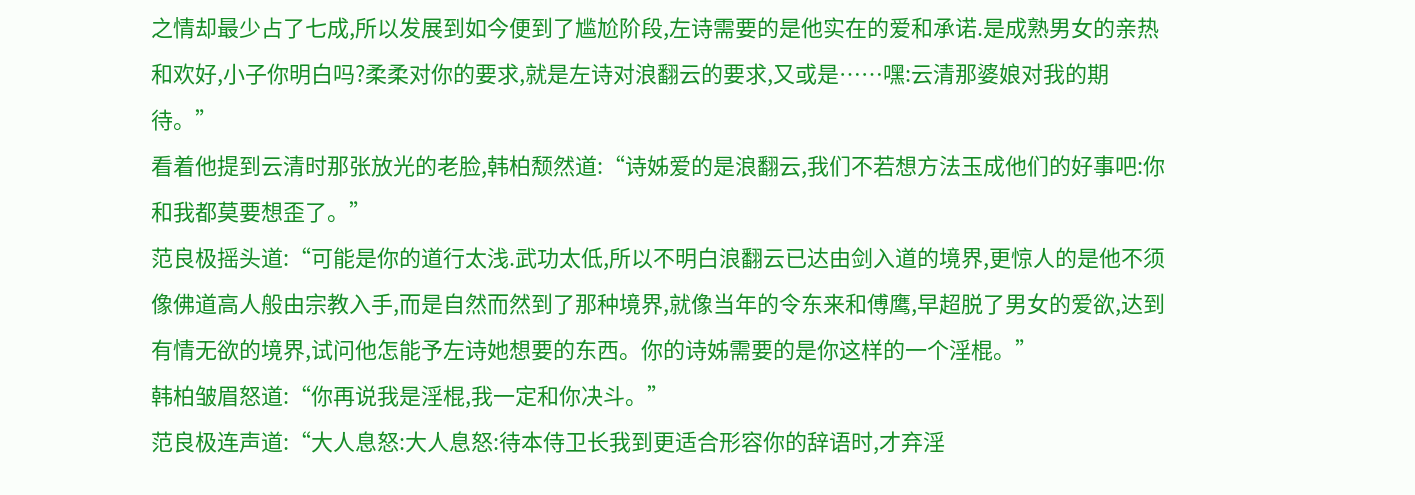之情却最少占了七成,所以发展到如今便到了尴尬阶段,左诗需要的是他实在的爱和承诺.是成熟男女的亲热和欢好,小子你明白吗?柔柔对你的要求,就是左诗对浪翻云的要求,又或是……嘿:云清那婆娘对我的期待。”
看着他提到云清时那张放光的老脸,韩柏颓然道:“诗姊爱的是浪翻云,我们不若想方法玉成他们的好事吧:你和我都莫要想歪了。”
范良极摇头道:“可能是你的道行太浅.武功太低,所以不明白浪翻云已达由剑入道的境界,更惊人的是他不须像佛道高人般由宗教入手,而是自然而然到了那种境界,就像当年的令东来和傅鹰,早超脱了男女的爱欲,达到有情无欲的境界,试问他怎能予左诗她想要的东西。你的诗姊需要的是你这样的一个淫棍。”
韩柏皱眉怒道:“你再说我是淫棍,我一定和你决斗。”
范良极连声道:“大人息怒:大人息怒:待本侍卫长我到更适合形容你的辞语时,才弃淫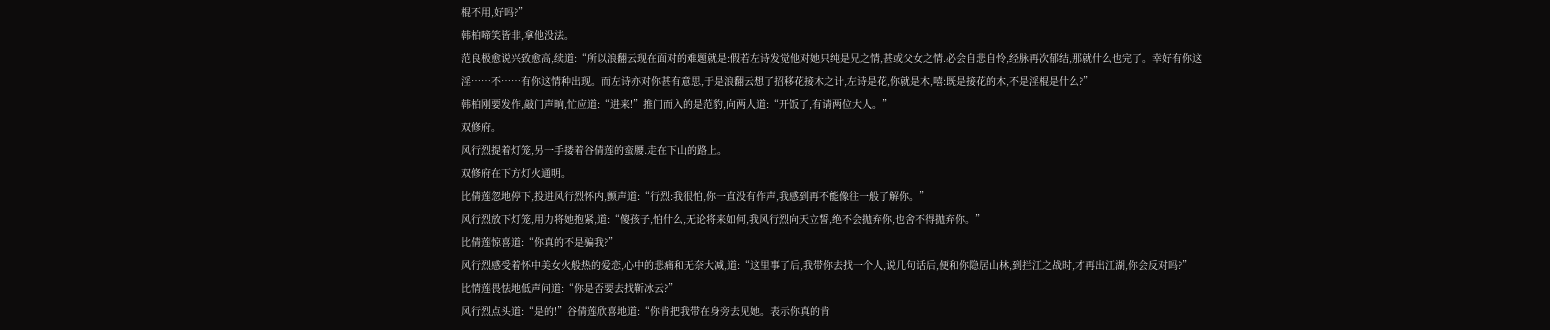棍不用,好吗?”
韩柏啼笑皆非,拿他没法。
范良极愈说兴致愈高,续道:“所以浪翻云现在面对的难题就是:假若左诗发觉他对她只纯是兄之情,甚或父女之情.必会自悲自怜,经脉再次郁结,那就什么也完了。幸好有你这淫……不……有你这情种出现。而左诗亦对你甚有意思,于是浪翻云想了招移花接木之计,左诗是花,你就是木,嘻:既是接花的木,不是淫棍是什么?”
韩柏刚要发作,敲门声晌,忙应道:“进来!”推门而入的是范豹,向两人道:“开饭了,有请两位大人。”
双修府。
风行烈提着灯笼,另一手搂着谷倩莲的蛮腰.走在下山的路上。
双修府在下方灯火通明。
比倩莲忽地停下,投进风行烈怀内,颤声道:“行烈:我很怕,你一直没有作声,我感到再不能像往一般了解你。”
风行烈放下灯笼,用力将她抱紧,道:“傻孩子,怕什么,无论将来如何,我风行烈向天立誓,绝不会抛弃你,也舍不得抛弃你。”
比倩莲惊喜道:“你真的不是骗我?”
风行烈感受着怀中美女火般热的爱恋,心中的悲痛和无奈大减,道:“这里事了后,我带你去找一个人,说几句话后,便和你隐居山林,到拦江之战时,才再出江湖,你会反对吗?”
比情莲畏怯地低声问道:“你是否要去找靳冰云?”
风行烈点头道:“是的!”谷倩莲欣喜地道:“你肯把我带在身旁去见她。表示你真的肯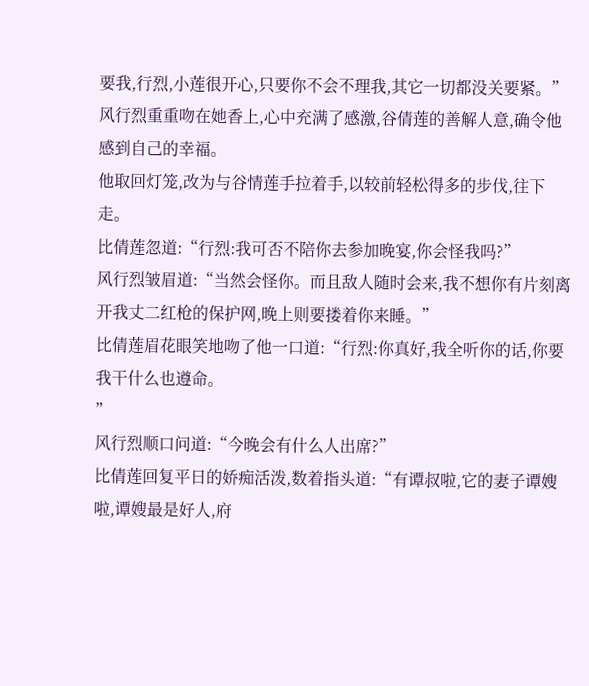要我,行烈,小莲很开心,只要你不会不理我,其它一切都没关要紧。”
风行烈重重吻在她香上,心中充满了感激,谷倩莲的善解人意,确令他感到自己的幸福。
他取回灯笼,改为与谷情莲手拉着手,以较前轻松得多的步伐,往下走。
比倩莲忽道:“行烈:我可否不陪你去参加晚宴,你会怪我吗?”
风行烈皱眉道:“当然会怪你。而且敌人随时会来,我不想你有片刻离开我丈二红枪的保护网,晚上则要搂着你来睡。”
比倩莲眉花眼笑地吻了他一口道:“行烈:你真好,我全听你的话,你要我干什么也遵命。
”
风行烈顺口问道:“今晚会有什么人出席?”
比倩莲回复平日的娇痴活泼,数着指头道:“有谭叔啦,它的妻子谭嫂啦,谭嫂最是好人,府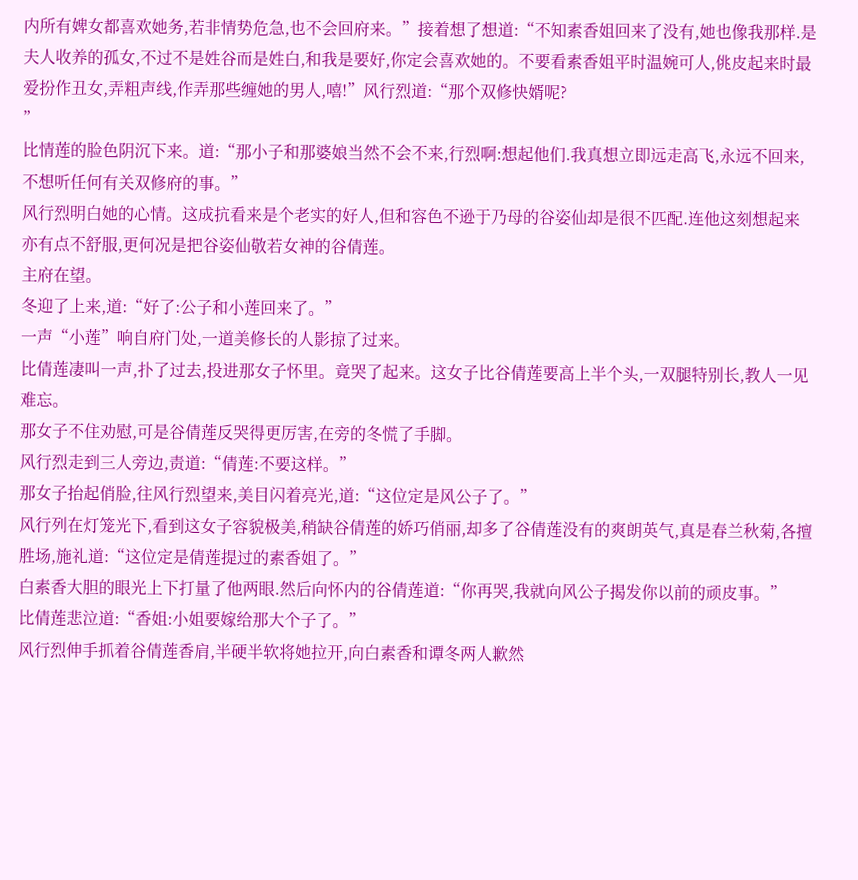内所有婢女都喜欢她务,若非情势危急,也不会回府来。”接着想了想道:“不知素香姐回来了没有,她也像我那样.是夫人收养的孤女,不过不是姓谷而是姓白,和我是要好,你定会喜欢她的。不要看素香姐平时温婉可人,佻皮起来时最爱扮作丑女,弄粗声线,作弄那些缠她的男人,嘻!”风行烈道:“那个双修快婿呢?
”
比情莲的脸色阴沉下来。道:“那小子和那婆娘当然不会不来,行烈啊:想起他们.我真想立即远走高飞,永远不回来,不想听任何有关双修府的事。”
风行烈明白她的心情。这成抗看来是个老实的好人,但和容色不逊于乃母的谷姿仙却是很不匹配.连他这刻想起来亦有点不舒服,更何况是把谷姿仙敬若女神的谷倩莲。
主府在望。
冬迎了上来,道:“好了:公子和小莲回来了。”
一声“小莲”响自府门处,一道美修长的人影掠了过来。
比倩莲凄叫一声,扑了过去,投进那女子怀里。竟哭了起来。这女子比谷倩莲要高上半个头,一双腿特别长,教人一见难忘。
那女子不住劝慰,可是谷倩莲反哭得更厉害,在旁的冬慌了手脚。
风行烈走到三人旁边,责道:“倩莲:不要这样。”
那女子抬起俏脸,往风行烈望来,美目闪着亮光,道:“这位定是风公子了。”
风行列在灯笼光下,看到这女子容貌极美,稍缺谷倩莲的娇巧俏丽,却多了谷倩莲没有的爽朗英气,真是春兰秋菊,各擅胜场,施礼道:“这位定是倩莲提过的素香姐了。”
白素香大胆的眼光上下打量了他两眼.然后向怀内的谷倩莲道:“你再哭,我就向风公子揭发你以前的顽皮事。”
比倩莲悲泣道:“香姐:小姐要嫁给那大个子了。”
风行烈伸手抓着谷倩莲香肩,半硬半软将她拉开,向白素香和谭冬两人歉然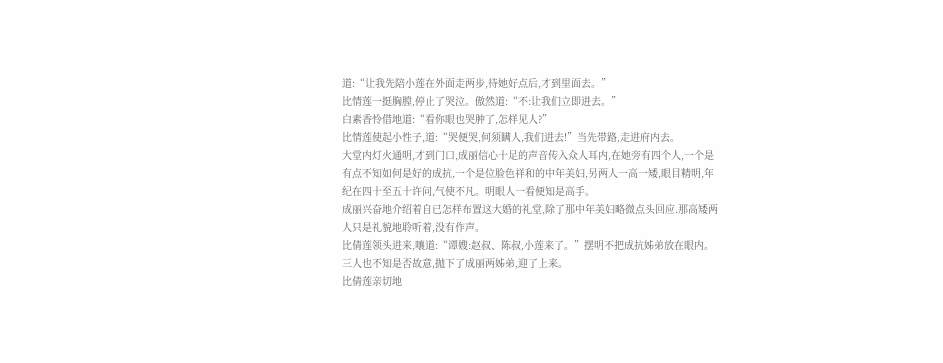道:“让我先陪小莲在外面走两步,待她好点后,才到里面去。”
比情莲一挺胸膛,停止了哭泣。傲然道:“不:让我们立即进去。”
白素香怜借地道:“看你眼也哭肿了,怎样见人?”
比情莲使起小性子,道:“哭便哭,何须瞒人,我们进去!”当先带路,走进府内去。
大堂内灯火通明,才到门口,成丽信心十足的声音传入众人耳内,在她旁有四个人,一个是有点不知如何是好的成抗,一个是位脸色祥和的中年美妇,另两人一高一矮,眼目精明,年纪在四十至五十许问,气使不凡。明眼人一看便知是高手。
成丽兴奋地介绍着自已怎样布置这大婚的礼堂,除了那中年美妇略微点头回应.那高矮两人只是礼貌地聆听着,没有作声。
比倩莲领头进来,嚷道:“谭嫂:赵叔、陈叔,小莲来了。”摆明不把成抗姊弟放在眼内。
三人也不知是否故意,抛下了成丽两姊弟,迎了上来。
比倩莲亲切地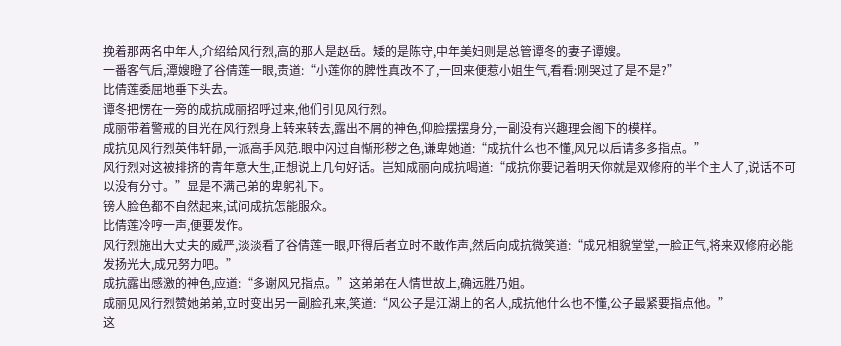挽着那两名中年人,介绍给风行烈,高的那人是赵岳。矮的是陈守,中年美妇则是总管谭冬的妻子谭嫂。
一番客气后,潭嫂瞪了谷倩莲一眼,责道:“小莲你的脾性真改不了,一回来便惹小姐生气,看看:刚哭过了是不是?”
比倩莲委屈地垂下头去。
谭冬把愣在一旁的成抗成丽招呼过来,他们引见风行烈。
成丽带着警戒的目光在风行烈身上转来转去,露出不屑的神色,仰脸摆摆身分,一副没有兴趣理会阁下的模样。
成抗见风行烈英伟轩昴,一派高手风范.眼中闪过自惭形秽之色,谦卑她道:“成抗什么也不懂,风兄以后请多多指点。”
风行烈对这被排挤的青年意大生,正想说上几句好话。岂知成丽向成抗喝道:“成抗你要记着明天你就是双修府的半个主人了,说话不可以没有分寸。”显是不满己弟的卑躬礼下。
镑人脸色都不自然起来,试问成抗怎能服众。
比倩莲冷哼一声,便要发作。
风行烈施出大丈夫的威严,淡淡看了谷倩莲一眼,吓得后者立时不敢作声,然后向成抗微笑道:“成兄相貌堂堂,一脸正气,将来双修府必能发扬光大,成兄努力吧。”
成抗露出感激的神色,应道:“多谢风兄指点。”这弟弟在人情世故上,确远胜乃姐。
成丽见风行烈赞她弟弟,立时变出另一副脸孔来,笑道:“风公子是江湖上的名人,成抗他什么也不懂,公子最紧要指点他。”
这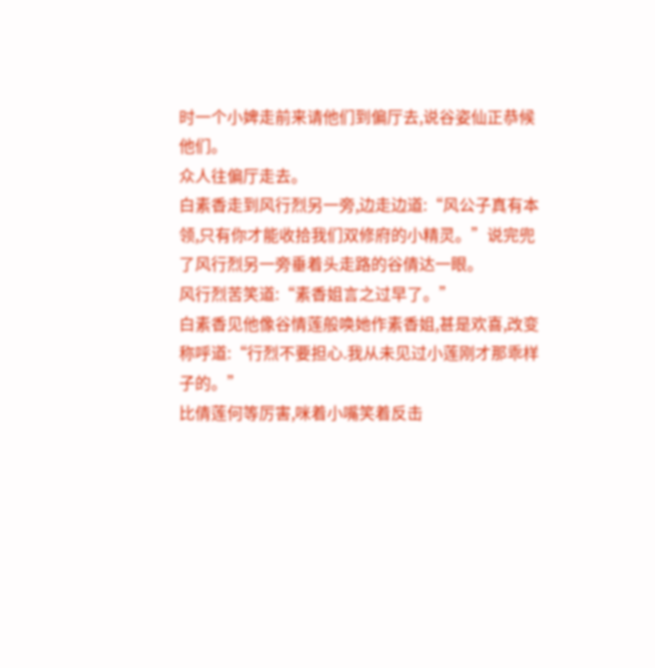时一个小婢走前来请他们到偏厅去,说谷姿仙正恭候他们。
众人往偏厅走去。
白素香走到风行烈另一旁,边走边道:“风公子真有本领,只有你才能收拾我们双修府的小精灵。”说完兜了风行烈另一旁垂着头走路的谷倩达一眼。
风行烈苦笑道:“素香姐言之过早了。”
白素香见他像谷情莲般唤她作素香姐,甚是欢喜,改变称呼道:“行烈不要担心.我从未见过小莲刚才那乖样子的。”
比倩莲何等厉害,咪着小嘴笑着反击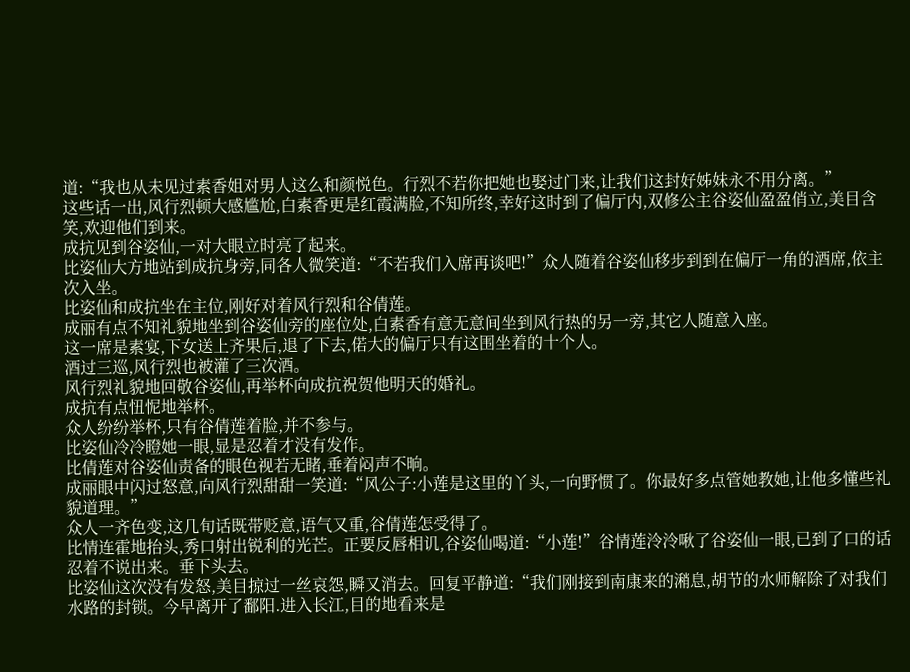道:“我也从未见过素香姐对男人这么和颜悦色。行烈不若你把她也娶过门来,让我们这封好姊妹永不用分离。”
这些话一出,风行烈顿大感尴尬,白素香更是红霞满脸,不知所终,幸好这时到了偏厅内,双修公主谷姿仙盈盈俏立,美目含笑,欢迎他们到来。
成抗见到谷姿仙,一对大眼立时亮了起来。
比姿仙大方地站到成抗身旁,同各人微笑道:“不若我们入席再谈吧!”众人随着谷姿仙移步到到在偏厅一角的酒席,依主次入坐。
比姿仙和成抗坐在主位,刚好对着风行烈和谷倩莲。
成丽有点不知礼貌地坐到谷姿仙旁的座位处,白素香有意无意间坐到风行热的另一旁,其它人随意入座。
这一席是素宴,下女送上齐果后,退了下去,偌大的偏厅只有这围坐着的十个人。
酒过三巡,风行烈也被灌了三次酒。
风行烈礼貌地回敬谷姿仙,再举杯向成抗祝贺他明天的婚礼。
成抗有点忸怩地举杯。
众人纷纷举杯,只有谷倩莲着脸,并不参与。
比姿仙冷冷瞪她一眼,显是忍着才没有发作。
比倩莲对谷姿仙责备的眼色视若无睹,垂着闷声不晌。
成丽眼中闪过怒意,向风行烈甜甜一笑道:“风公子:小莲是这里的丫头,一向野惯了。你最好多点管她教她,让他多懂些礼貌道理。”
众人一齐色变,这几旬话既带贬意,语气又重,谷倩莲怎受得了。
比情连霍地抬头,秀口射出锐利的光芒。正要反唇相讥,谷姿仙喝道:“小莲!”谷情莲泠泠啾了谷姿仙一眼,已到了口的话忍着不说出来。垂下头去。
比姿仙这次没有发怒,美目掠过一丝哀怨,瞬又消去。回复平静道:“我们刚接到南康来的潲息,胡节的水师解除了对我们水路的封锁。今早离开了鄱阳.进入长江,目的地看来是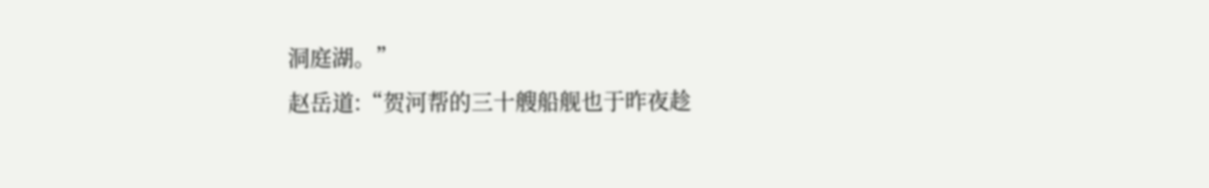洞庭湖。”
赵岳道:“贺河帮的三十艘船舰也于昨夜趁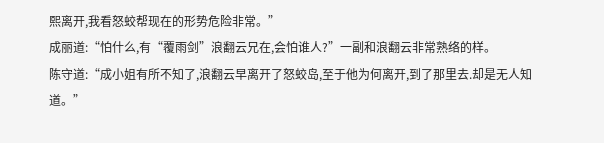熙离开,我看怒蛟帮现在的形势危险非常。”
成丽道:“怕什么,有“覆雨剑”浪翻云兄在,会怕谁人?”一副和浪翻云非常熟络的样。
陈守道:“成小姐有所不知了,浪翻云早离开了怒蛟岛,至于他为何离开,到了那里去.却是无人知道。”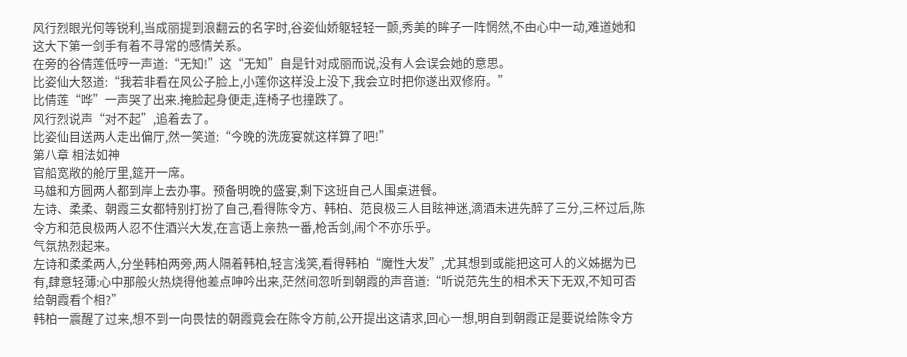风行烈眼光何等锐利,当成丽提到浪翻云的名字时,谷姿仙娇躯轻轻一颤,秀美的眸子一阵惘然,不由心中一动,难道她和这大下第一剑手有着不寻常的感情关系。
在旁的谷倩莲低哼一声道:“无知!”这“无知”自是针对成丽而说,没有人会误会她的意思。
比姿仙大怒道:“我若非看在风公子脸上,小莲你这样没上没下,我会立时把你遂出双修府。”
比倩莲“哗”一声哭了出来.掩脸起身便走,连椅子也撞跌了。
风行烈说声“对不起”,追着去了。
比姿仙目送两人走出偏厅,然一笑道:“今晚的洗庞宴就这样算了吧!”
第八章 相法如神
官船宽敞的舱厅里,筵开一席。
马雄和方圆两人都到岸上去办事。预备明晚的盛宴,剩下这班自己人围桌进餐。
左诗、柔柔、朝霞三女都特别打扮了自己,看得陈令方、韩柏、范良极三人目眩神迷,滴酒未进先醉了三分,三杯过后,陈令方和范良极两人忍不住酒兴大发,在言语上亲热一番,枪舌剑,闹个不亦乐乎。
气氛热烈起来。
左诗和柔柔两人,分坐韩柏两旁,两人隔着韩柏,轻言浅笑,看得韩柏“魔性大发”,尤其想到或能把这可人的义姊据为已有,肆意轻薄:心中那般火热烧得他差点呻吟出来,茫然间忽听到朝霞的声音道:“听说范先生的相术天下无双,不知可否给朝霞看个相?”
韩柏一震醒了过来,想不到一向畏怯的朝霞竟会在陈令方前,公开提出这请求,回心一想,明自到朝霞正是要说给陈令方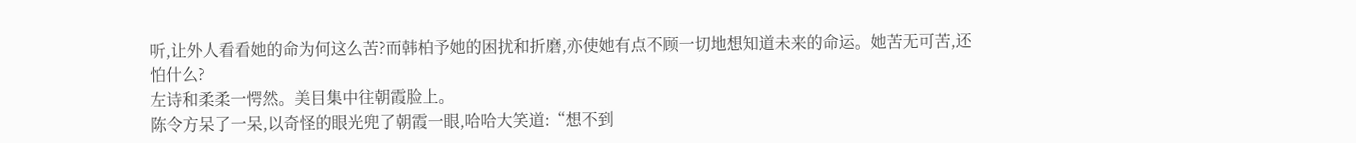听,让外人看看她的命为何这么苦?而韩柏予她的困扰和折磨,亦使她有点不顾一切地想知道未来的命运。她苦无可苦,还怕什么?
左诗和柔柔一愕然。美目集中往朝霞脸上。
陈令方呆了一呆,以奇怪的眼光兜了朝霞一眼,哈哈大笑道:“想不到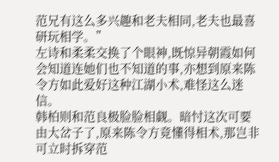范兄有这么多兴趣和老夫相同,老夫也最喜研玩相学。”
左诗和柔柔交换了个眼神,既惊异朝霞如何会知道连她们也不知道的事,亦想到原来陈令方如此爱好这种江湖小术,难怪这么迷信。
韩柏则和范良极脸脸相觑。暗忖这次可要由大岔子了,原来陈令方竟懂得相术,那岂非可立时拆穿范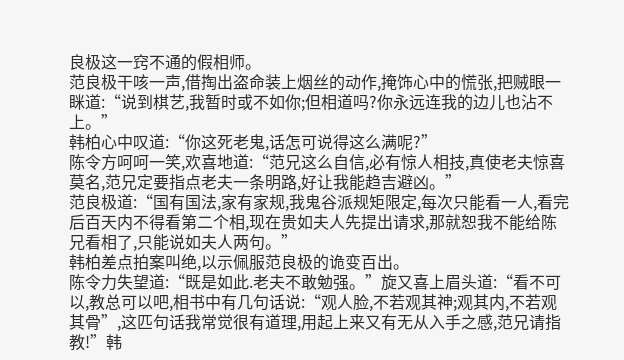良极这一窍不通的假相师。
范良极干咳一声,借掏出盗命装上烟丝的动作,掩饰心中的慌张,把贼眼一眯道:“说到棋艺,我暂时或不如你;但相道吗?你永远连我的边儿也沾不上。”
韩柏心中叹道:“你这死老鬼,话怎可说得这么满呢?”
陈令方呵呵一笑,欢喜地道:“范兄这么自信,必有惊人相技,真使老夫惊喜莫名,范兄定要指点老夫一条明路,好让我能趋吉避凶。”
范良极道:“国有国法,家有家规,我鬼谷派规矩限定,每次只能看一人,看完后百天内不得看第二个相,现在贵如夫人先提出请求,那就恕我不能给陈兄看相了,只能说如夫人两句。”
韩柏差点拍案叫绝,以示佩服范良极的诡变百出。
陈令力失望道:“既是如此.老夫不敢勉强。”旋又喜上眉头道:“看不可以,教总可以吧,相书中有几句话说:“观人脸,不若观其神;观其内,不若观其骨”,这匹句话我常觉很有道理,用起上来又有无从入手之感,范兄请指教!”韩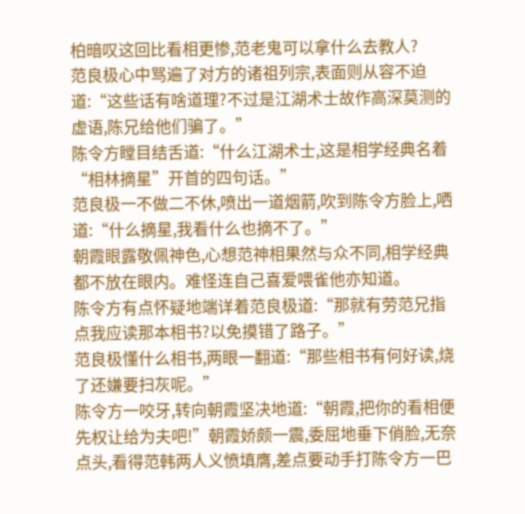柏暗叹这回比看相更惨,范老鬼可以拿什么去教人?
范良极心中骂遍了对方的诸祖列宗,表面则从容不迫道:“这些话有啥道理?不过是江湖术士故作高深莫测的虚语,陈兄给他们骗了。”
陈令方瞠目结舌道:“什么江湖术士,这是相学经典名着“相林摘星”开首的四句话。”
范良极一不做二不休,喷出一道烟箭,吹到陈令方脸上,哂道:“什么摘星,我看什么也摘不了。”
朝霞眼露敬佩神色,心想范神相果然与众不同,相学经典都不放在眼内。难怪连自己喜爱喂雀他亦知道。
陈令方有点怀疑地端详着范良极道:“那就有劳范兄指点我应读那本相书?以免摸错了路子。”
范良极懂什么相书,两眼一翻道:“那些相书有何好读,烧了还嫌要扫灰呢。”
陈令方一咬牙,转向朝霞坚决地道:“朝霞,把你的看相便先权让给为夫吧!”朝霞娇颇一震,委屈地垂下俏脸,无奈点头,看得范韩两人义愤填膺,差点要动手打陈令方一巴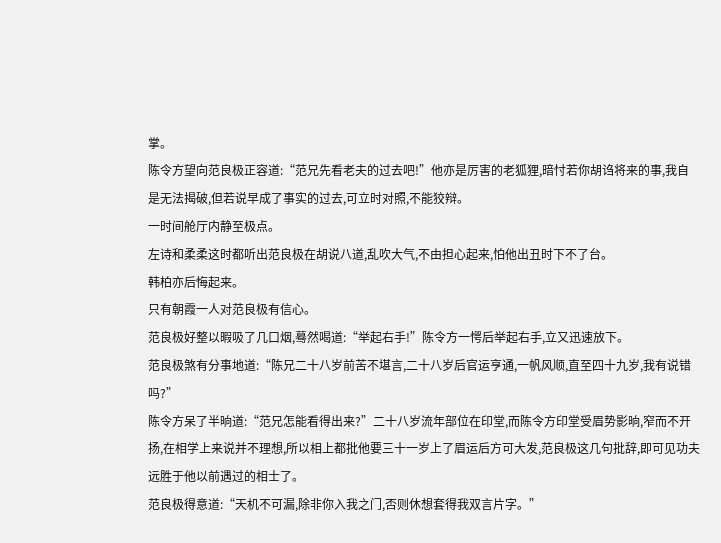掌。
陈令方望向范良极正容道:“范兄先看老夫的过去吧!”他亦是厉害的老狐狸,暗忖若你胡诌将来的事,我自是无法揭破,但若说早成了事实的过去,可立时对照,不能狡辩。
一时间舱厅内静至极点。
左诗和柔柔这时都听出范良极在胡说八道,乱吹大气,不由担心起来,怕他出丑时下不了台。
韩柏亦后悔起来。
只有朝霞一人对范良极有信心。
范良极好整以暇吸了几口烟,蓦然喝道:“举起右手!”陈令方一愕后举起右手,立又迅速放下。
范良极煞有分事地道:“陈兄二十八岁前苦不堪言,二十八岁后官运亨通,一帆风顺,直至四十九岁,我有说错吗?”
陈令方呆了半晌道:“范兄怎能看得出来?”二十八岁流年部位在印堂,而陈令方印堂受眉势影晌,窄而不开扬,在相学上来说并不理想,所以相上都批他要三十一岁上了眉运后方可大发,范良极这几句批辞,即可见功夫远胜于他以前遇过的相士了。
范良极得意道:“天机不可漏,除非你入我之门,否则休想套得我双言片字。”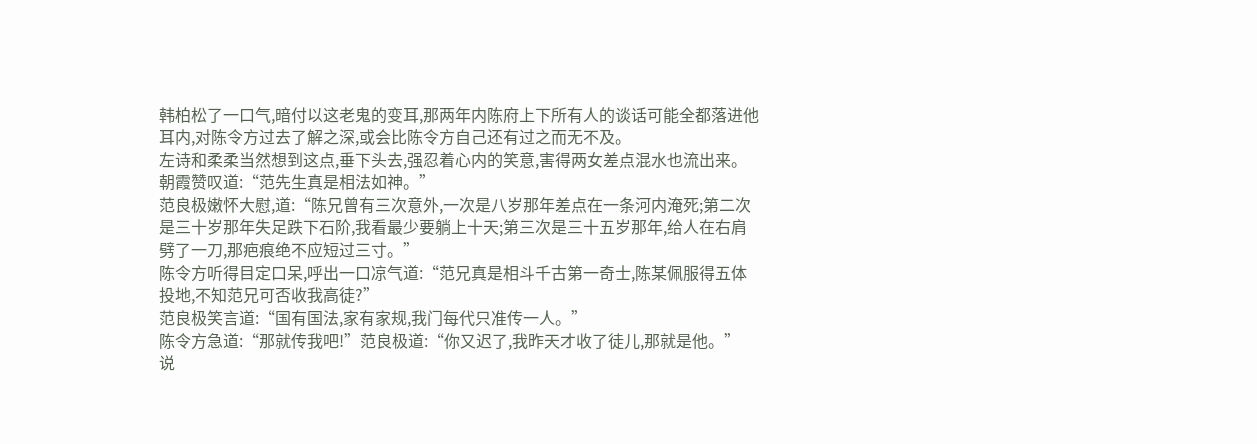韩柏松了一口气,暗付以这老鬼的变耳,那两年内陈府上下所有人的谈话可能全都落进他耳内,对陈令方过去了解之深,或会比陈令方自己还有过之而无不及。
左诗和柔柔当然想到这点,垂下头去,强忍着心内的笑意,害得两女差点混水也流出来。
朝霞赞叹道:“范先生真是相法如神。”
范良极嫩怀大慰,道:“陈兄曾有三次意外,一次是八岁那年差点在一条河内淹死;第二次是三十岁那年失足跌下石阶,我看最少要躺上十天;第三次是三十五岁那年,给人在右肩劈了一刀,那疤痕绝不应短过三寸。”
陈令方听得目定口呆,呼出一口凉气道:“范兄真是相斗千古第一奇士,陈某佩服得五体投地,不知范兄可否收我高徒?”
范良极笑言道:“国有国法,家有家规,我门每代只准传一人。”
陈令方急道:“那就传我吧!”范良极道:“你又迟了,我昨天才收了徒儿,那就是他。”
说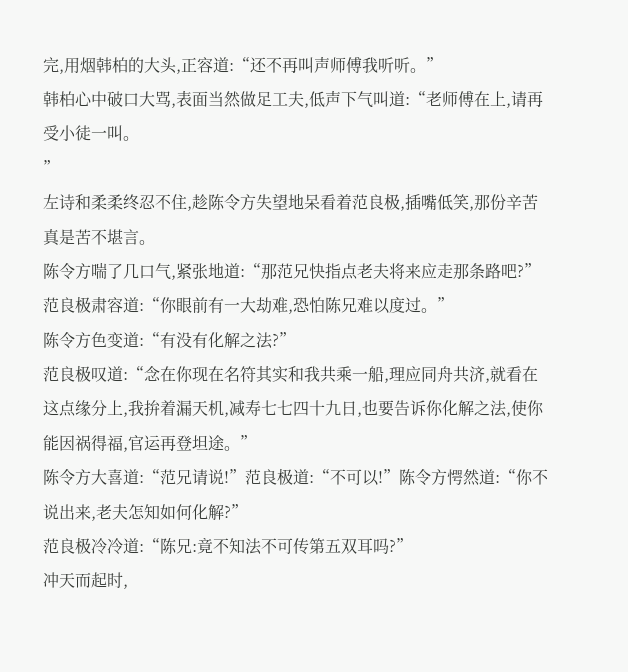完,用烟韩柏的大头,正容道:“还不再叫声师傅我听听。”
韩柏心中破口大骂,表面当然做足工夫,低声下气叫道:“老师傅在上,请再受小徒一叫。
”
左诗和柔柔终忍不住,趁陈令方失望地呆看着范良极,插嘴低笑,那份辛苦真是苦不堪言。
陈令方喘了几口气,紧张地道:“那范兄快指点老夫将来应走那条路吧?”
范良极肃容道:“你眼前有一大劫难,恐怕陈兄难以度过。”
陈令方色变道:“有没有化解之法?”
范良极叹道:“念在你现在名符其实和我共乘一船,理应同舟共济,就看在这点缘分上,我拚着漏天机,减寿七七四十九日,也要告诉你化解之法,使你能因祸得福,官运再登坦途。”
陈令方大喜道:“范兄请说!”范良极道:“不可以!”陈令方愕然道:“你不说出来,老夫怎知如何化解?”
范良极冷冷道:“陈兄:竟不知法不可传第五双耳吗?”
冲天而起时,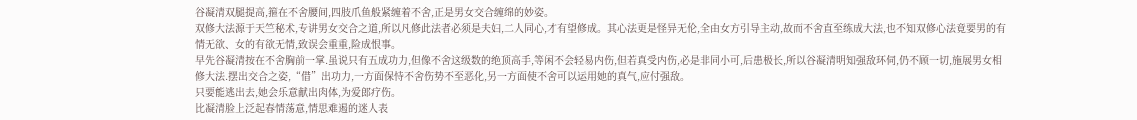谷凝清双腿提高,箍在不舍腰间,四肢爪鱼般紧缠着不舍,正是男女交合缠绵的妙姿。
双修大法源于天竺秘术,专讲男女交合之道,所以凡修此法者必须是夫妇,二人同心,才有望修成。其心法更是怪异无伦,全由女方引导主动,故而不舍直至练成大法,也不知双修心法竟要男的有情无欲、女的有欲无情,致误会重重,险成恨事。
早先谷凝清按在不舍胸前一掌.虽说只有五成功力,但像不舍这级数的绝顶高手,等闲不会轻易内伤,但若真受内伤,必是非同小可,后患极长,所以谷凝清明知强敌环伺,仍不顾一切,施展男女相修大法.摆出交合之姿,“借”出功力,一方面保恃不舍伤势不至恶化,另一方面使不舍可以运用她的真气,应付强敌。
只要能逃出去,她会乐意献出肉体,为爱郎疗伤。
比凝清脸上泛起春情荡意,情思难遏的迷人表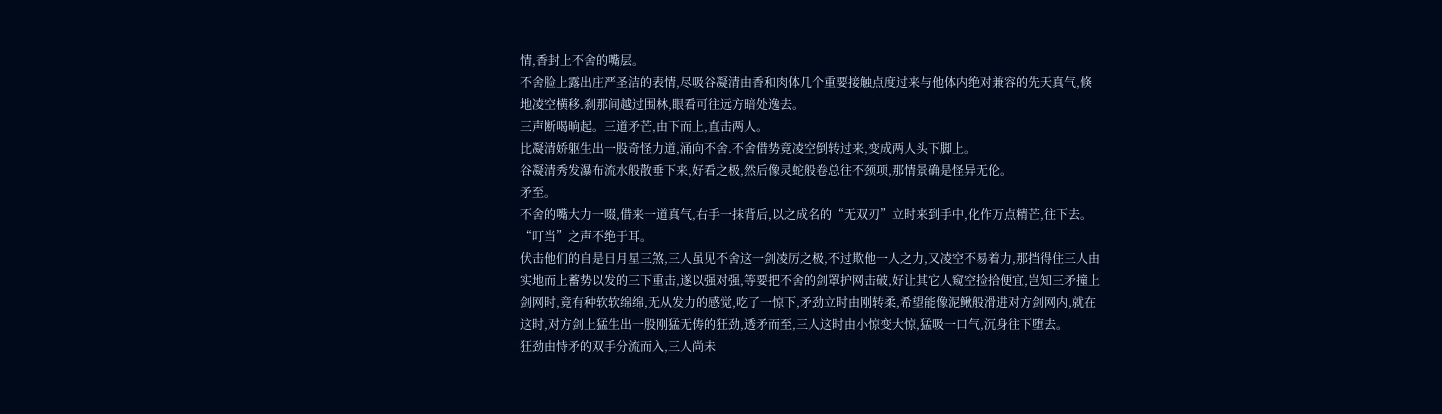情,香封上不舍的嘴层。
不舍脸上露出庄严圣洁的表情,尽吸谷凝清由香和肉体几个重要接触点度过来与他体内绝对兼容的先天真气,倏地凌空横移.刹那间越过围林,眼看可往远方暗处逸去。
三声断喝晌起。三道矛芒,由下而上,直击两人。
比凝清娇躯生出一股奇怪力道,涌向不舍.不舍借势竟凌空倒转过来,变成两人头下脚上。
谷凝清秀发瀑布流水般散垂下来,好看之极,然后像灵蛇般卷总往不颈项,那情景确是怪异无伦。
矛至。
不舍的嘴大力一啜,借来一道真气,右手一抹背后,以之成名的“无双刃”立时来到手中,化作万点精芒,往下去。
“叮当”之声不绝于耳。
伏击他们的自是日月星三煞,三人虽见不舍这一剑凌厉之极,不过欺他一人之力,又凌空不易着力,那挡得住三人由实地而上蓄势以发的三下重击,遂以强对强,等要把不舍的剑罩护网击破,好让其它人窥空捡拾便宜,岂知三矛撞上剑网时,竟有种软软绵绵,无从发力的感觉,吃了一惊下,矛劲立时由刚转柔,希望能像泥鳅般滑进对方剑网内,就在这时,对方剑上猛生出一股刚猛无俦的狂劲,透矛而至,三人这时由小惊变大惊,猛吸一口气,沉身往下堕去。
狂劲由恃矛的双手分流而入,三人尚未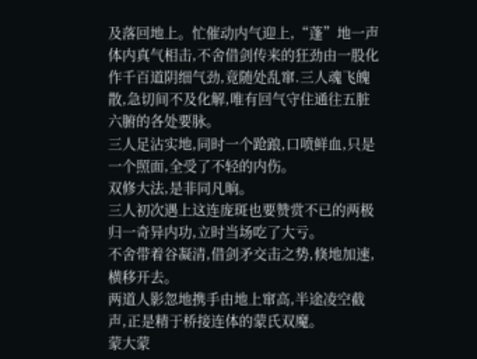及落回地上。忙催动内气迎上,“蓬”地一声体内真气相击,不舍借剑传来的狂劲由一股化作千百道阴细气劲,竟随处乱窜.三人魂飞魄散,急切间不及化解,唯有回气守住通往五脏六腑的各处要脉。
三人足沾实地,同时一个跄踉,口喷鲜血,只是一个照面,全受了不轻的内伤。
双修大法,是非同凡晌。
三人初次遇上这连庞斑也要赞赏不已的两极归一奇异内功,立时当场吃了大亏。
不舍带着谷凝清,借剑矛交击之势,倏地加速,横移开去。
两道人影忽地携手由地上窜高,半途凌空截声,正是精于桥接连体的蒙氏双魔。
蒙大蒙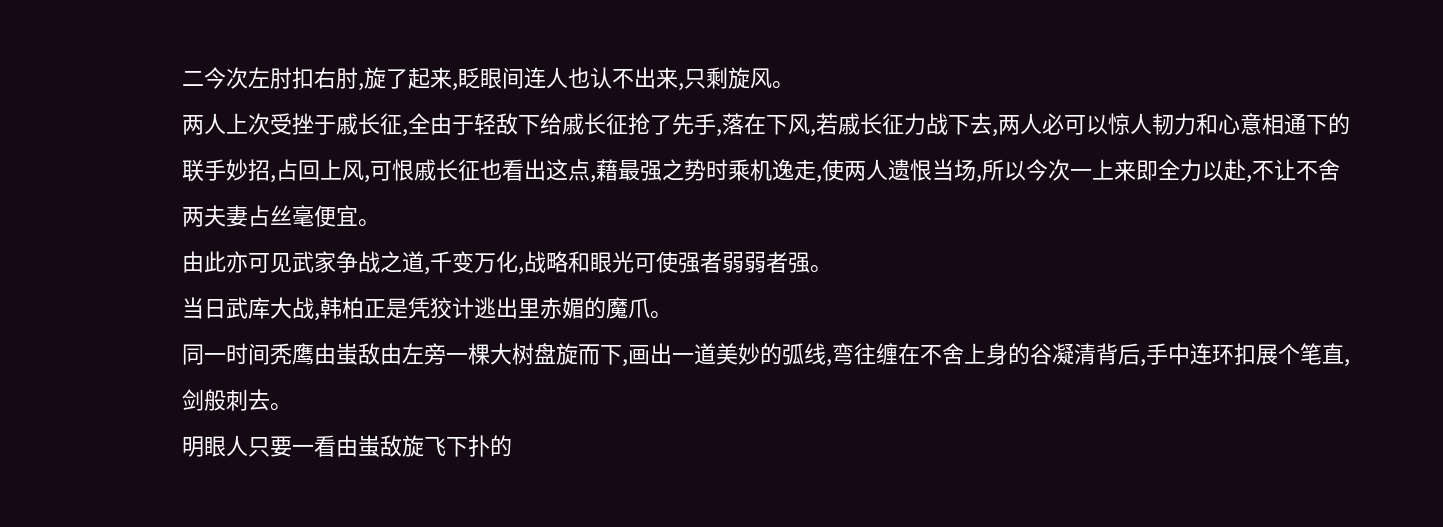二今次左肘扣右肘,旋了起来,眨眼间连人也认不出来,只剩旋风。
两人上次受挫于戚长征,全由于轻敌下给戚长征抢了先手,落在下风,若戚长征力战下去,两人必可以惊人韧力和心意相通下的联手妙招,占回上风,可恨戚长征也看出这点,藉最强之势时乘机逸走,使两人遗恨当场,所以今次一上来即全力以赴,不让不舍两夫妻占丝毫便宜。
由此亦可见武家争战之道,千变万化,战略和眼光可使强者弱弱者强。
当日武库大战,韩柏正是凭狡计逃出里赤媚的魔爪。
同一时间秃鹰由蚩敌由左旁一棵大树盘旋而下,画出一道美妙的弧线,弯往缠在不舍上身的谷凝清背后,手中连环扣展个笔直,剑般刺去。
明眼人只要一看由蚩敌旋飞下扑的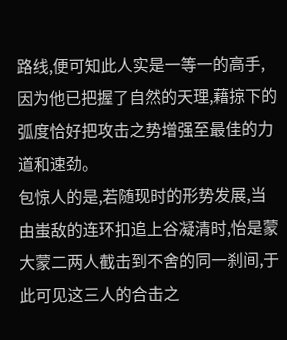路线,便可知此人实是一等一的高手,因为他已把握了自然的天理,藉掠下的弧度恰好把攻击之势增强至最佳的力道和速劲。
包惊人的是,若随现时的形势发展,当由蚩敌的连环扣追上谷凝清时,怡是蒙大蒙二两人截击到不舍的同一刹间,于此可见这三人的合击之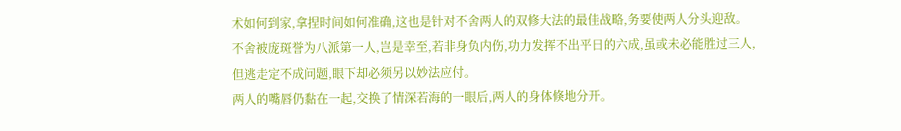术如何到家,拿捏时间如何准确,这也是针对不舍两人的双修大法的最佳战略,务要使两人分头迎敌。
不舍被庞斑誉为八派第一人,岂是幸至,若非身负内伤,功力发挥不出平日的六成,虽或未必能胜过三人,但逃走定不成问题,眼下却必须另以妙法应付。
两人的嘴唇仍黏在一起,交换了情深若海的一眼后,两人的身体倏地分开。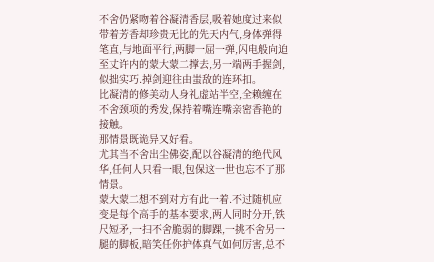不舍仍紧吻着谷凝清香层,吸着她度过来似带着芳香却珍贵无比的先天内气,身体弹得笔直,与地面平行,两脚一屈一弹,闪电般向迫至丈许内的蒙大蒙二撑去,另一端两手握剑,似拙实巧.掉剑迎往由蚩敌的连环扣。
比凝清的修美动人身礼虚站半空,全赖缠在不舍颈项的秀发,保持着嘴连嘴亲密香艳的接触。
那情景既诡异又好看。
尤其当不舍出尘佛姿,配以谷凝清的绝代风华,任何人只看一眼,包保这一世也忘不了那情景。
蒙大蒙二想不到对方有此一着.不过随机应变是每个高手的基本要求,两人同时分开,铁尺短矛,一扫不舍脆弱的脚踝,一挑不舍另一腿的脚板,暗笑任你护体真气如何厉害,总不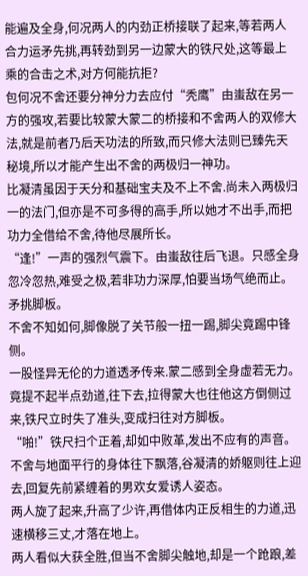能遍及全身,何况两人的内劲正桥接联了起来,等若两人合力运矛先挑,再转劲到另一边蒙大的铁尺处,这等最上乘的合击之术,对方何能抗拒?
包何况不舍还要分神分力去应付“秃鹰”由蚩敌在另一方的强攻,若要比较蒙大蒙二的桥接和不舍两人的双修大法,就是前者乃后天功法的所致,而只修大法则已臻先天秘境,所以才能产生出不舍的两极归一神功。
比凝清虽因于天分和基础宝夫及不上不舍.尚未入两极归一的法门,但亦是不可多得的高手,所以她才不出手,而把功力全借给不舍,待他尽展所长。
“逢!”一声的强烈气震下。由蚩敌往后飞退。只感全身忽冷忽热,难受之极,若非功力深厚,怕要当场气绝而止。
矛挑脚板。
不舍不知如何,脚像脱了关节般一扭一踢,脚尖竟踢中锋侧。
一股怪异无伦的力道透矛传来.蒙二感到全身虚若无力。竟提不起半点劲道,往下去,拉得蒙大也往他这方倒侧过来,铁尺立时失了准头,变成扫往对方脚板。
“啪!”铁尺扫个正着,却如中败革,发出不应有的声音。
不舍与地面平行的身体往下飘落,谷凝清的娇躯则往上迎去,回复先前紧缠着的男欢女爱诱人姿态。
两人旋了起来,升高了少许,再借体内正反相生的力道,迅速横移三丈,才落在地上。
两人看似大获全胜,但当不舍脚尖触地,却是一个跄踉,差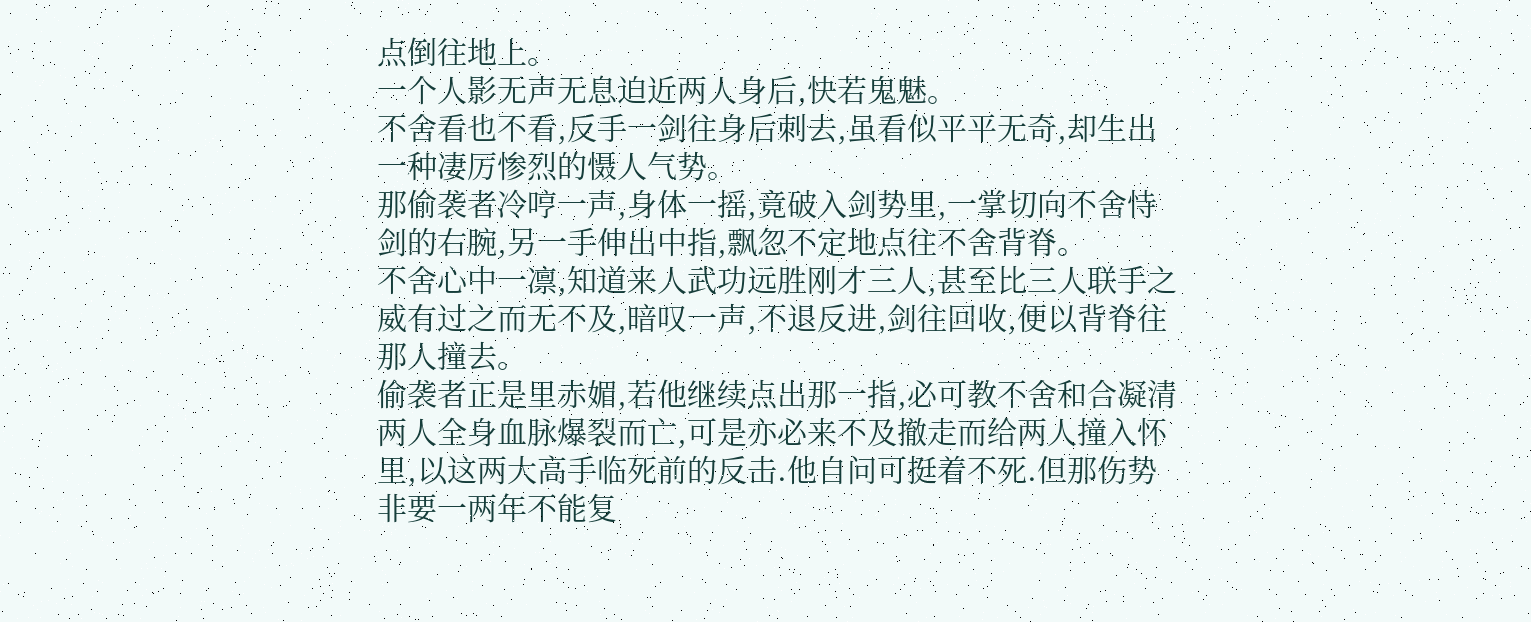点倒往地上。
一个人影无声无息迫近两人身后,快若鬼魅。
不舍看也不看,反手一剑往身后刺去,虽看似平平无奇,却生出一种凄厉惨烈的慑人气势。
那偷袭者冷哼一声,身体一摇,竟破入剑势里,一掌切向不舍恃剑的右腕,另一手伸出中指,飘忽不定地点往不舍背脊。
不舍心中一凛,知道来人武功远胜刚才三人,甚至比三人联手之威有过之而无不及,暗叹一声,不退反进,剑往回收,便以背脊往那人撞去。
偷袭者正是里赤媚,若他继续点出那一指,必可教不舍和合凝清两人全身血脉爆裂而亡,可是亦必来不及撤走而给两人撞入怀里,以这两大高手临死前的反击.他自问可挺着不死.但那伤势非要一两年不能复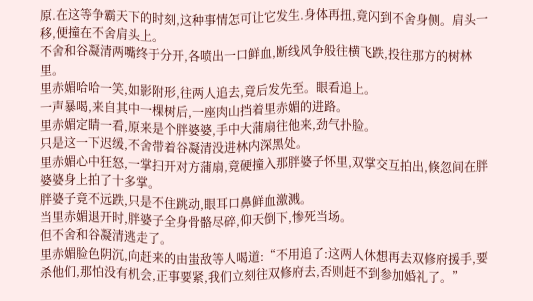原.在这等争霸天下的时刻,这种事情怎可让它发生.身体再扭,竟闪到不舍身侧。肩头一移,便撞在不舍肩头上。
不舍和谷凝清两嘴终于分开,各喷出一口鲜血,断线风争般往横飞跌,投往那方的树林里。
里赤媚哈哈一笑,如影附形,往两人追去,竟后发先至。眼看追上。
一声暴喝,来自其中一棵树后,一座肉山挡着里赤媚的进路。
里赤媚定睛一看,原来是个胖婆婆,手中大蒲扇往他来,劲气扑脸。
只是这一下迟缓,不舍带着谷凝清没进林内深黑处。
里赤媚心中狂怒,一掌扫开对方蒲扇,竟硬撞入那胖婆子怀里,双掌交互拍出,倏忽间在胖婆婆身上拍了十多掌。
胖婆子竟不远跌,只是不住跳动,眼耳口鼻鲜血激溅。
当里赤媚退开时,胖婆子全身骨骼尽碎,仰天倒下,惨死当场。
但不舍和谷凝清逃走了。
里赤媚脸色阴沉,向赶来的由蚩敌等人喝道:“不用追了:这两人休想再去双修府援手,要杀他们,那怕没有机会,正事要紧,我们立刻往双修府去,否则赶不到参加婚礼了。”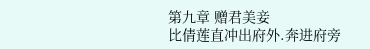第九章 赠君美妾
比倩莲直冲出府外.奔进府旁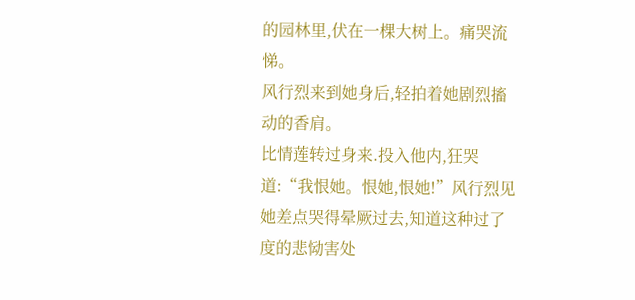的园林里,伏在一棵大树上。痛哭流悌。
风行烈来到她身后,轻拍着她剧烈搐动的香肩。
比情莲转过身来.投入他内,狂哭道:“我恨她。恨她,恨她!”风行烈见她差点哭得晕厥过去,知道这种过了度的悲恸害处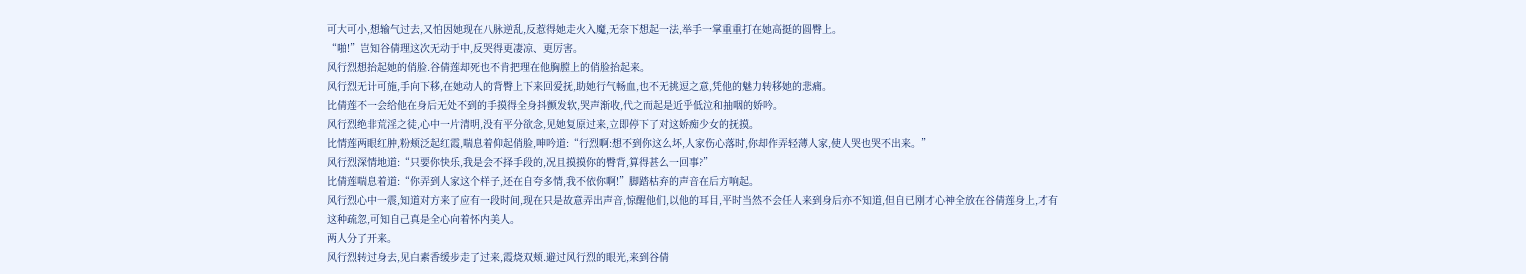可大可小,想输气过去,又怕因她现在八脉逆乱,反惹得她走火入魔,无奈下想起一法,举手一掌重重打在她高挺的圆臀上。
“啪!”岂知谷倩理这次无动于中,反哭得更凄凉、更厉害。
风行烈想抬起她的俏脸.谷倩莲却死也不肯把理在他胸膛上的俏脸抬起来。
风行烈无计可施,手向下移,在她动人的背臀上下来回爱抚,助她行气畅血,也不无挑逗之意,凭他的魅力转移她的悲痛。
比倩莲不一会给他在身后无处不到的手摸得全身抖颤发软,哭声渐收,代之而起是近乎低泣和抽咽的娇吟。
风行烈绝非荒淫之徒,心中一片清明,没有平分欲念,见她复原过来,立即停下了对这娇痴少女的抚摸。
比情莲两眼红肿,粉颊泛起红霞,喘息着仰起俏脸,呻吟道:“行烈啊:想不到你这么坏,人家伤心落时,你却作弄轻薄人家,使人哭也哭不出来。”
风行烈深情地道:“只要你快乐,我是会不择手段的,况且摸摸你的臀背,算得甚么一回事?”
比倩莲喘息着道:“你弄到人家这个样子,还在自夸多情,我不依你啊!”脚踏枯弃的声音在后方响起。
风行烈心中一震,知道对方来了应有一段时间,现在只是故意弄出声音,惊醒他们,以他的耳目,平时当然不会任人来到身后亦不知道,但自已刚才心神全放在谷倩莲身上,才有这种疏忽,可知自己真是全心向着怀内美人。
两人分了开来。
风行烈转过身去,见白素香缓步走了过来,霞烧双颊.避过风行烈的眼光,来到谷倩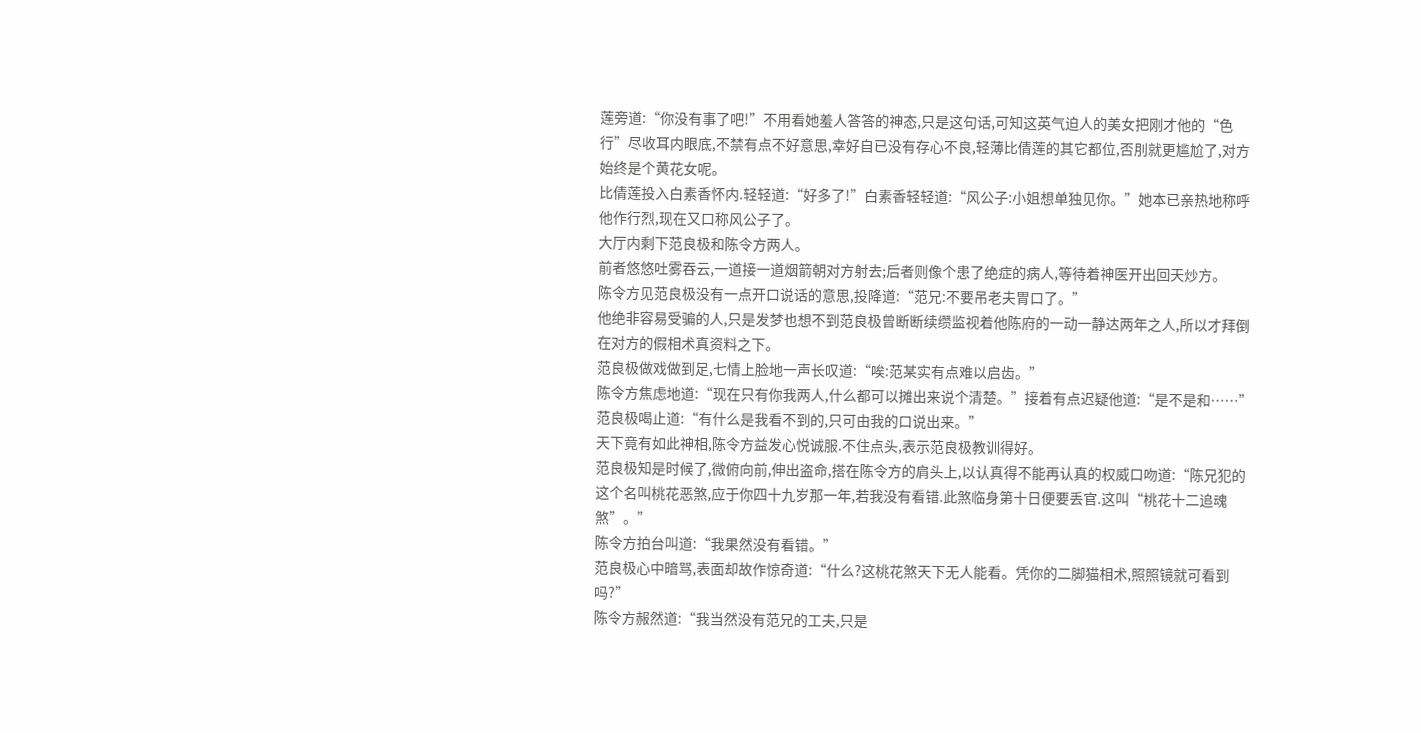莲旁道:“你没有事了吧!”不用看她羞人答答的神态,只是这句话,可知这英气迫人的美女把刚才他的“色行”尽收耳内眼底,不禁有点不好意思,幸好自已没有存心不良,轻薄比倩莲的其它都位,否刖就更尴尬了,对方始终是个黄花女呢。
比倩莲投入白素香怀内.轻轻道:“好多了!”白素香轻轻道:“风公子:小姐想单独见你。”她本已亲热地称呼他作行烈,现在又口称风公子了。
大厅内剩下范良极和陈令方两人。
前者悠悠吐雾吞云,一道接一道烟箭朝对方射去;后者则像个患了绝症的病人,等待着神医开出回天炒方。
陈令方见范良极没有一点开口说话的意思,投降道:“范兄:不要吊老夫胃口了。”
他绝非容易受骗的人,只是发梦也想不到范良极曾断断续缵监视着他陈府的一动一静达两年之人,所以才拜倒在对方的假相术真资料之下。
范良极做戏做到足,七情上脸地一声长叹道:“唉:范某实有点难以启齿。”
陈令方焦虑地道:“现在只有你我两人,什么都可以摊出来说个清楚。”接着有点迟疑他道:“是不是和……”
范良极喝止道:“有什么是我看不到的,只可由我的口说出来。”
天下竟有如此神相,陈令方益发心悦诚服.不住点头,表示范良极教训得好。
范良极知是时候了,微俯向前,伸出盗命,搭在陈令方的肩头上,以认真得不能再认真的权威口吻道:“陈兄犯的这个名叫桃花恶煞,应于你四十九岁那一年,若我没有看错.此煞临身第十日便要丢官.这叫“桃花十二追魂煞”。”
陈令方拍台叫道:“我果然没有看错。”
范良极心中暗骂,表面却故作惊奇道:“什么?这桃花煞天下无人能看。凭你的二脚猫相术,照照镜就可看到吗?”
陈令方赧然道:“我当然没有范兄的工夫,只是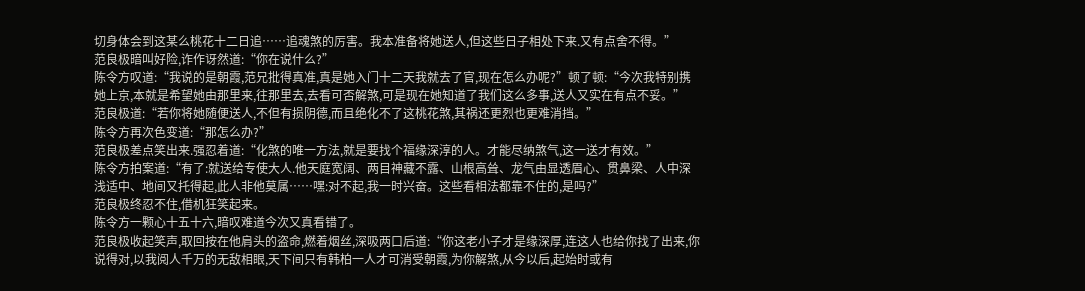切身体会到这某么桃花十二日追……追魂煞的厉害。我本准备将她送人,但这些日子相处下来.又有点舍不得。”
范良极暗叫好险,诈作讶然道:“你在说什么?”
陈令方叹道:“我说的是朝霞,范兄批得真准,真是她入门十二天我就去了官,现在怎么办呢?”顿了顿:“今次我特别携她上京,本就是希望她由那里来,往那里去,去看可否解煞,可是现在她知道了我们这么多事,送人又实在有点不妥。”
范良极道:“若你将她随便送人,不但有损阴德,而且绝化不了这桃花煞,其祸还更烈也更难消挡。”
陈令方再次色变道:“那怎么办?”
范良极差点笑出来.强忍着道:“化煞的唯一方法,就是要找个福缘深淳的人。才能尽纳煞气,这一送才有效。”
陈令方拍案道:“有了:就送给专使大人.他天庭宽阔、两目神藏不露、山根高耸、龙气由显透眉心、贯鼻梁、人中深浅适中、地间又托得起,此人非他莫属……嘿:对不起,我一时兴奋。这些看相法都靠不住的,是吗?”
范良极终忍不住,借机狂笑起来。
陈令方一颗心十五十六,暗叹难道今次又真看错了。
范良极收起笑声,取回按在他肩头的盗命,燃着烟丝,深吸两口后道:“你这老小子才是缘深厚,连这人也给你找了出来,你说得对,以我阅人千万的无敌相眼,天下间只有韩柏一人才可消受朝霞,为你解煞,从今以后,起始时或有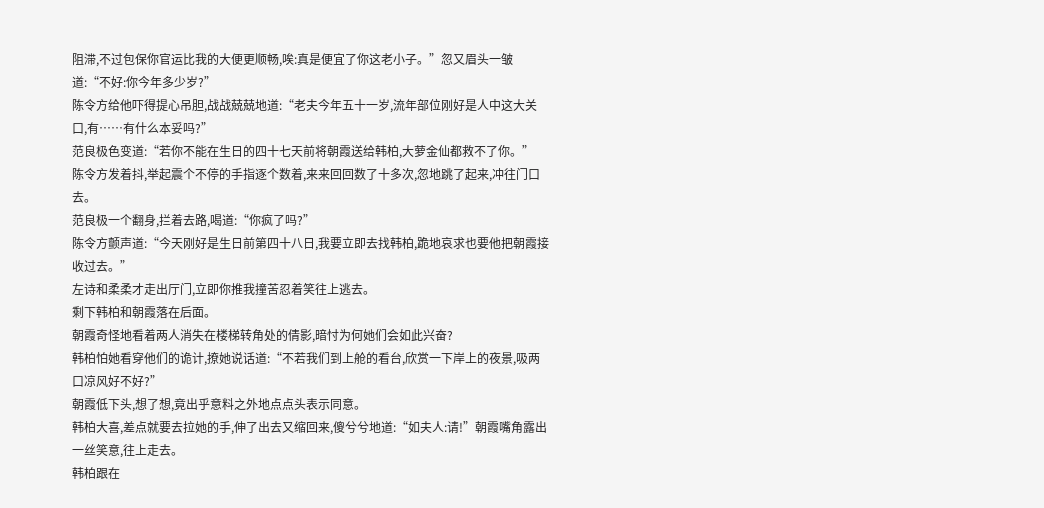阻滞,不过包保你官运比我的大便更顺畅,唉:真是便宜了你这老小子。”忽又眉头一皱道:“不好:你今年多少岁?”
陈令方给他吓得提心吊胆,战战兢兢地道:“老夫今年五十一岁,流年部位刚好是人中这大关口,有……有什么本妥吗?”
范良极色变道:“若你不能在生日的四十七天前将朝霞送给韩柏,大萝金仙都救不了你。”
陈令方发着抖,举起震个不停的手指逐个数着,来来回回数了十多次,忽地跳了起来,冲往门口去。
范良极一个翻身,拦着去路,喝道:“你疯了吗?”
陈令方颤声道:“今天刚好是生日前第四十八日,我要立即去找韩柏,跪地哀求也要他把朝霞接收过去。”
左诗和柔柔才走出厅门,立即你推我撞苦忍着笑往上逃去。
剩下韩柏和朝霞落在后面。
朝霞奇怪地看着两人消失在楼梯转角处的倩影,暗忖为何她们会如此兴奋?
韩柏怕她看穿他们的诡计,撩她说话道:“不若我们到上舱的看台,欣赏一下岸上的夜景,吸两口凉风好不好?”
朝霞低下头,想了想,竟出乎意料之外地点点头表示同意。
韩柏大喜,差点就要去拉她的手,伸了出去又缩回来,傻兮兮地道:“如夫人:请!”朝霞嘴角露出一丝笑意,往上走去。
韩柏跟在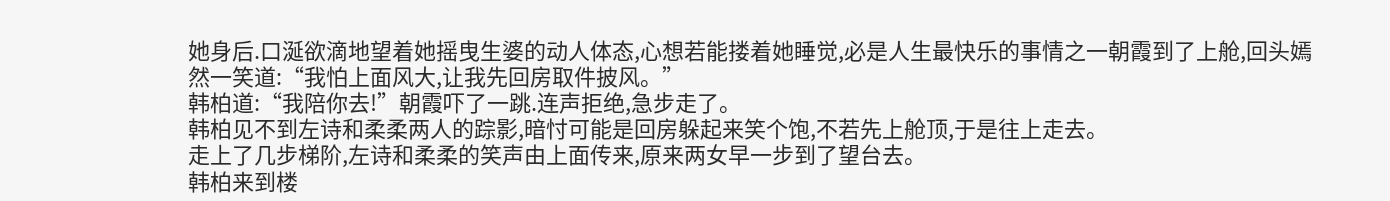她身后.口涎欲滴地望着她摇曳生婆的动人体态,心想若能搂着她睡觉,必是人生最快乐的事情之一朝霞到了上舱,回头嫣然一笑道:“我怕上面风大,让我先回房取件披风。”
韩柏道:“我陪你去!”朝霞吓了一跳.连声拒绝,急步走了。
韩柏见不到左诗和柔柔两人的踪影,暗忖可能是回房躲起来笑个饱,不若先上舱顶,于是往上走去。
走上了几步梯阶,左诗和柔柔的笑声由上面传来,原来两女早一步到了望台去。
韩柏来到楼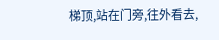梯顶,站在门旁,往外看去,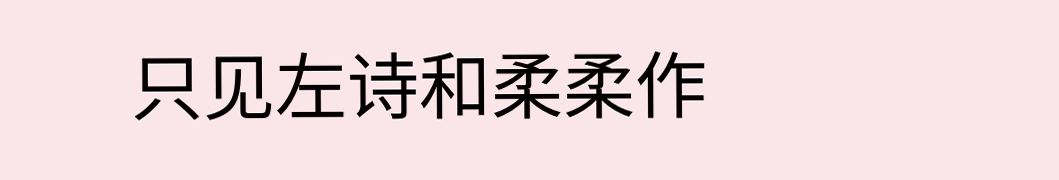只见左诗和柔柔作